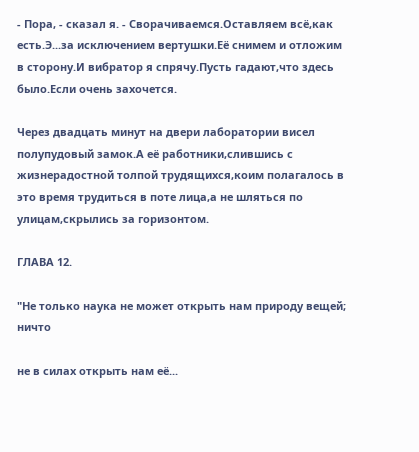- Пора, - сказал я. - Сворачиваемся.Оставляем всё,как есть.Э...за исключением вертушки.Её снимем и отложим в сторону.И вибратор я спрячу.Пусть гадают,что здесь было.Если очень захочется.

Через двадцать минут на двери лаборатории висел полупудовый замок.А её работники,слившись с жизнерадостной толпой трудящихся,коим полагалось в это время трудиться в поте лица,а не шляться по улицам,скрылись за горизонтом.

ГЛАВА 12.

"Не только наука не может открыть нам природу вещей; ничто

не в силах открыть нам её...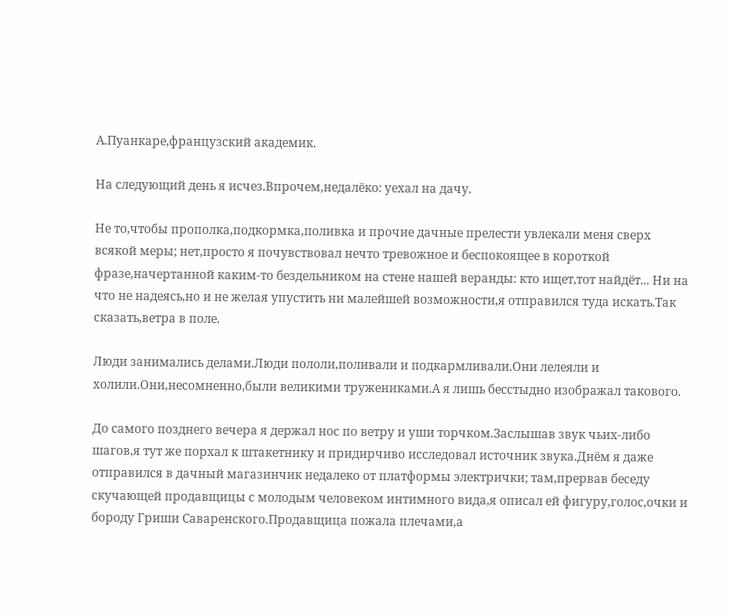А.Пуанкаре,французский академик.

На следующий день я исчез.Впрочем,недалёко: уехал на дачу.

Не то,чтобы прополка,подкормка,поливка и прочие дачные прелести увлекали меня сверх всякой меры; нет,просто я почувствовал нечто тревожное и беспокоящее в короткой фразе,начертанной каким-то бездельником на стене нашей веранды: кто ищет,тот найдёт... Ни на что не надеясь,но и не желая упустить ни малейшей возможности,я отправился туда искать.Так сказать,ветра в поле.

Люди занимались делами.Люди пололи,поливали и подкармливали.Они лелеяли и холили.Они,несомненно,были великими тружениками.А я лишь бесстыдно изображал такового.

До самого позднего вечера я держал нос по ветру и уши торчком.Заслышав звук чьих-либо шагов,я тут же порхал к штакетнику и придирчиво исследовал источник звука.Днём я даже отправился в дачный магазинчик недалеко от платформы электрички; там,прервав беседу скучающей продавщицы с молодым человеком интимного вида,я описал ей фигуру,голос,очки и бороду Гриши Саваренского.Продавщица пожала плечами,а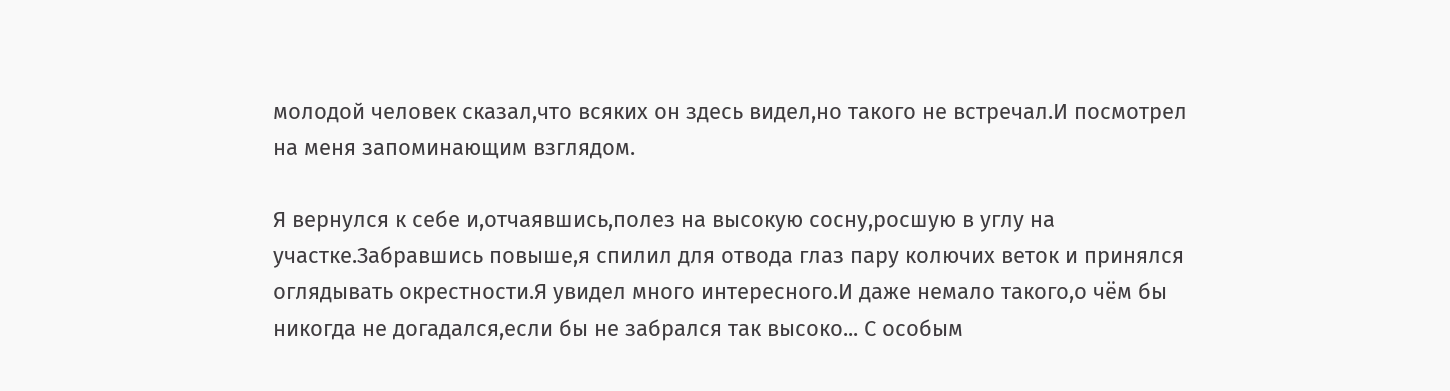молодой человек сказал,что всяких он здесь видел,но такого не встречал.И посмотрел на меня запоминающим взглядом.

Я вернулся к себе и,отчаявшись,полез на высокую сосну,росшую в углу на участке.Забравшись повыше,я спилил для отвода глаз пару колючих веток и принялся оглядывать окрестности.Я увидел много интересного.И даже немало такого,о чём бы никогда не догадался,если бы не забрался так высоко... С особым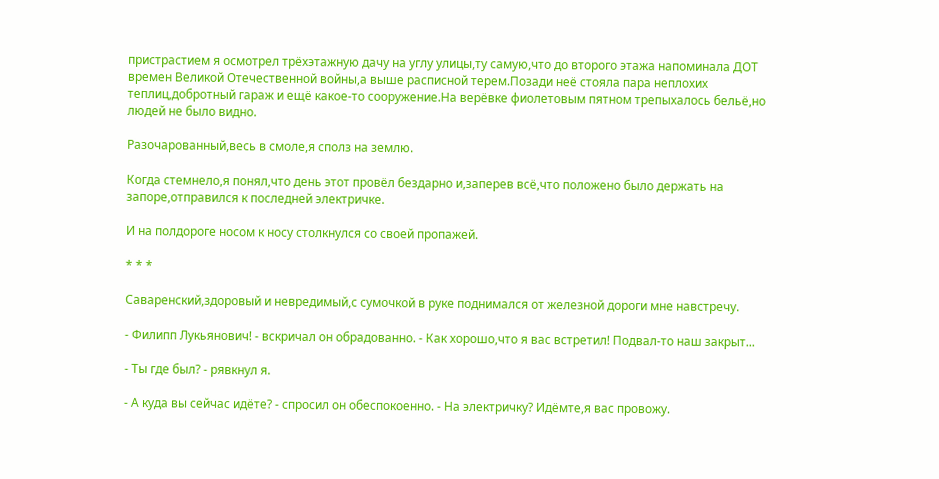пристрастием я осмотрел трёхэтажную дачу на углу улицы,ту самую,что до второго этажа напоминала ДОТ времен Великой Отечественной войны,а выше расписной терем.Позади неё стояла пара неплохих теплиц,добротный гараж и ещё какое-то сооружение.На верёвке фиолетовым пятном трепыхалось бельё,но людей не было видно.

Разочарованный,весь в смоле,я сполз на землю.

Когда стемнело,я понял,что день этот провёл бездарно и,заперев всё,что положено было держать на запоре,отправился к последней электричке.

И на полдороге носом к носу столкнулся со своей пропажей.

* * *

Саваренский,здоровый и невредимый,с сумочкой в руке поднимался от железной дороги мне навстречу.

- Филипп Лукьянович! - вскричал он обрадованно. - Как хорошо,что я вас встретил! Подвал-то наш закрыт...

- Ты где был? - рявкнул я.

- А куда вы сейчас идёте? - спросил он обеспокоенно. - На электричку? Идёмте,я вас провожу.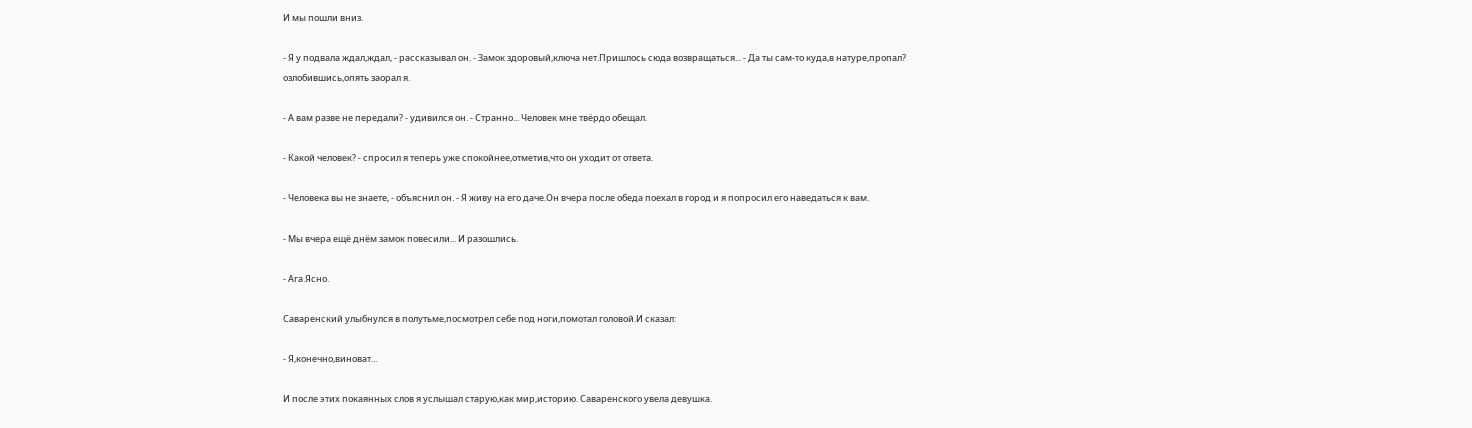И мы пошли вниз.

- Я у подвала ждал,ждал, - рассказывал он. - Замок здоровый,ключа нет.Пришлось сюда возвращаться... - Да ты сам-то куда,в натуре,пропал? озлобившись,опять заорал я.

- А вам разве не передали? - удивился он. - Странно... Человек мне твёрдо обещал.

- Какой человек? - спросил я теперь уже спокойнее,отметив,что он уходит от ответа.

- Человека вы не знаете, - объяснил он. - Я живу на его даче.Он вчера после обеда поехал в город и я попросил его наведаться к вам.

- Мы вчера ещё днём замок повесили... И разошлись.

- Ага.Ясно.

Саваренский улыбнулся в полутьме,посмотрел себе под ноги,помотал головой.И сказал:

- Я,конечно,виноват...

И после этих покаянных слов я услышал старую,как мир,историю. Саваренского увела девушка.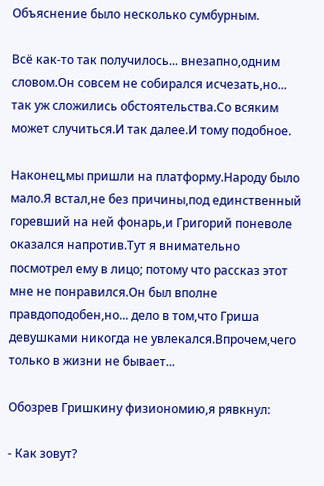Объяснение было несколько сумбурным.

Всё как-то так получилось... внезапно,одним словом.Он совсем не собирался исчезать,но... так уж сложились обстоятельства.Со всяким может случиться.И так далее.И тому подобное.

Наконец,мы пришли на платформу.Народу было мало.Я встал,не без причины,под единственный горевший на ней фонарь,и Григорий поневоле оказался напротив.Тут я внимательно посмотрел ему в лицо; потому что рассказ этот мне не понравился.Он был вполне правдоподобен,но... дело в том,что Гриша девушками никогда не увлекался.Впрочем,чего только в жизни не бывает...

Обозрев Гришкину физиономию,я рявкнул:

- Как зовут?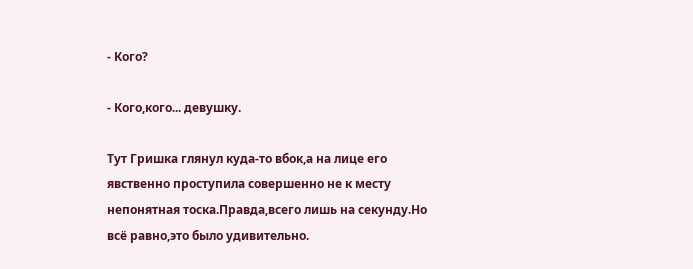- Кого?

- Кого,кого... девушку.

Тут Гришка глянул куда-то вбок,а на лице его явственно проступила совершенно не к месту непонятная тоска.Правда,всего лишь на секунду.Но всё равно,это было удивительно.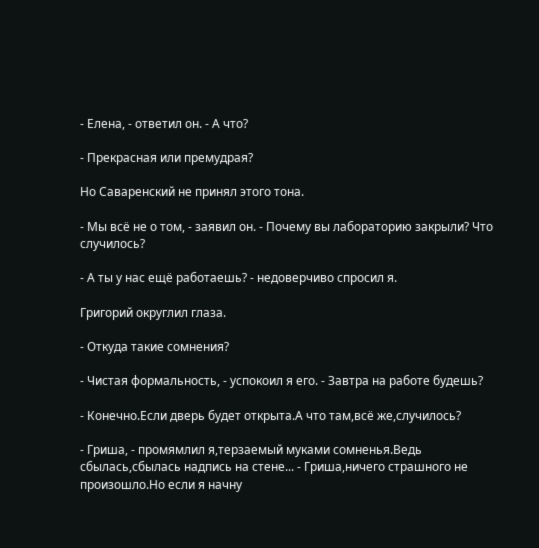- Елена, - ответил он. - А что?

- Прекрасная или премудрая?

Но Саваренский не принял этого тона.

- Мы всё не о том, - заявил он. - Почему вы лабораторию закрыли? Что случилось?

- А ты у нас ещё работаешь? - недоверчиво спросил я.

Григорий округлил глаза.

- Откуда такие сомнения?

- Чистая формальность, - успокоил я его. - Завтра на работе будешь?

- Конечно.Если дверь будет открыта.А что там,всё же,случилось?

- Гриша, - промямлил я,терзаемый муками сомненья.Ведь сбылась,сбылась надпись на стене... - Гриша,ничего страшного не произошло.Но если я начну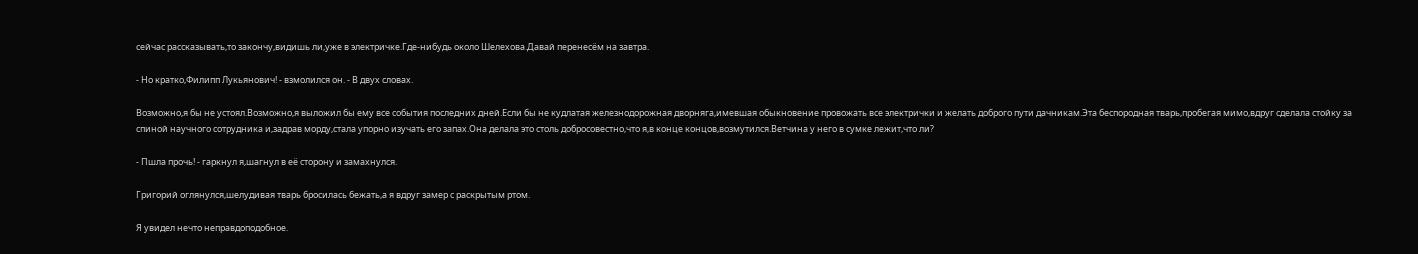сейчас рассказывать,то закончу,видишь ли,уже в электричке.Где-нибудь около Шелехова.Давай перенесём на завтра.

- Но кратко,Филипп Лукьянович! - взмолился он. - В двух словах.

Возможно,я бы не устоял.Возможно,я выложил бы ему все события последних дней.Если бы не кудлатая железнодорожная дворняга,имевшая обыкновение провожать все электрички и желать доброго пути дачникам.Эта беспородная тварь,пробегая мимо,вдруг сделала стойку за спиной научного сотрудника и,задрав морду,стала упорно изучать его запах.Она делала это столь добросовестно,что я,в конце концов,возмутился.Ветчина у него в сумке лежит,что ли?

- Пшла прочь! - гаркнул я,шагнул в её сторону и замахнулся.

Григорий оглянулся,шелудивая тварь бросилась бежать,а я вдруг замер с раскрытым ртом.

Я увидел нечто неправдоподобное.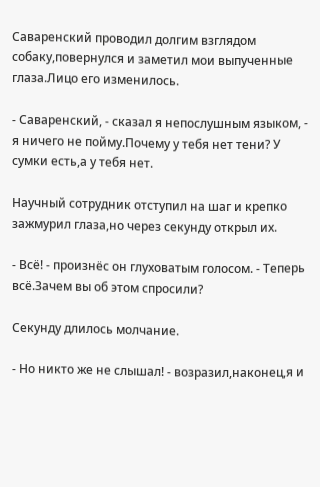Саваренский проводил долгим взглядом собаку,повернулся и заметил мои выпученные глаза.Лицо его изменилось.

- Саваренский, - сказал я непослушным языком, - я ничего не пойму.Почему у тебя нет тени? У сумки есть,а у тебя нет.

Научный сотрудник отступил на шаг и крепко зажмурил глаза,но через секунду открыл их.

- Всё! - произнёс он глуховатым голосом. - Теперь всё.Зачем вы об этом спросили?

Секунду длилось молчание.

- Но никто же не слышал! - возразил,наконец,я и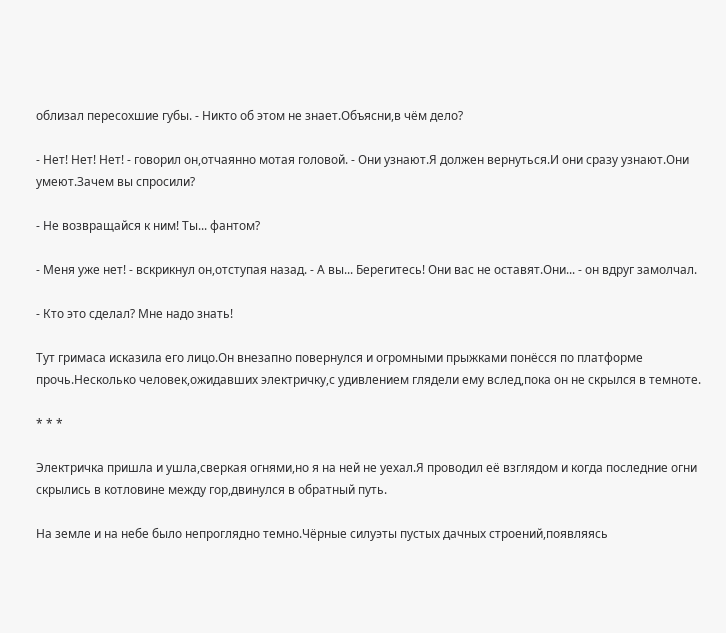облизал пересохшие губы. - Никто об этом не знает.Объясни,в чём дело?

- Нет! Нет! Нет! - говорил он,отчаянно мотая головой. - Они узнают.Я должен вернуться.И они сразу узнают.Они умеют.Зачем вы спросили?

- Не возвращайся к ним! Ты... фантом?

- Меня уже нет! - вскрикнул он,отступая назад. - А вы... Берегитесь! Они вас не оставят.Они... - он вдруг замолчал.

- Кто это сделал? Мне надо знать!

Тут гримаса исказила его лицо.Он внезапно повернулся и огромными прыжками понёсся по платформе прочь.Несколько человек,ожидавших электричку,с удивлением глядели ему вслед,пока он не скрылся в темноте.

* * *

Электричка пришла и ушла,сверкая огнями,но я на ней не уехал.Я проводил её взглядом и когда последние огни скрылись в котловине между гор,двинулся в обратный путь.

На земле и на небе было непроглядно темно.Чёрные силуэты пустых дачных строений,появляясь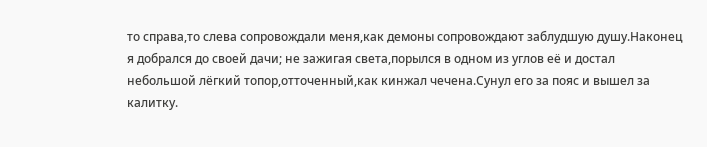то справа,то слева сопровождали меня,как демоны сопровождают заблудшую душу.Наконец я добрался до своей дачи; не зажигая света,порылся в одном из углов её и достал небольшой лёгкий топор,отточенный,как кинжал чечена.Сунул его за пояс и вышел за калитку.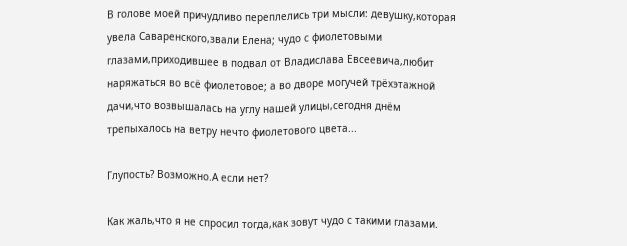В голове моей причудливо переплелись три мысли: девушку,которая увела Саваренского,звали Елена; чудо с фиолетовыми глазами,приходившее в подвал от Владислава Евсеевича,любит наряжаться во всё фиолетовое; а во дворе могучей трёхэтажной дачи,что возвышалась на углу нашей улицы,сегодня днём трепыхалось на ветру нечто фиолетового цвета...

Глупость? Возможно.А если нет?

Как жаль,что я не спросил тогда,как зовут чудо с такими глазами.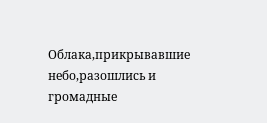Облака,прикрывавшие небо,разошлись и громадные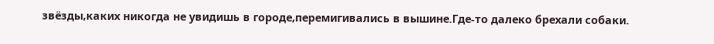звёзды,каких никогда не увидишь в городе,перемигивались в вышине.Где-то далеко брехали собаки.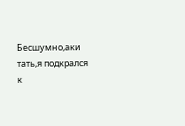Бесшумно,аки тать,я подкрался к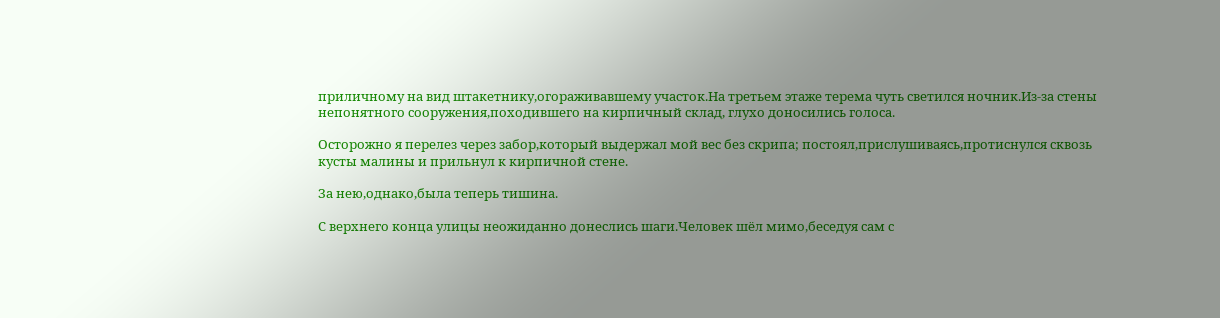приличному на вид штакетнику,огораживавшему участок.На третьем этаже терема чуть светился ночник.Из-за стены непонятного сооружения,походившего на кирпичный склад, глухо доносились голоса.

Осторожно я перелез через забор,который выдержал мой вес без скрипа; постоял,прислушиваясь,протиснулся сквозь кусты малины и прильнул к кирпичной стене.

За нею,однако,была теперь тишина.

С верхнего конца улицы неожиданно донеслись шаги.Человек шёл мимо,беседуя сам с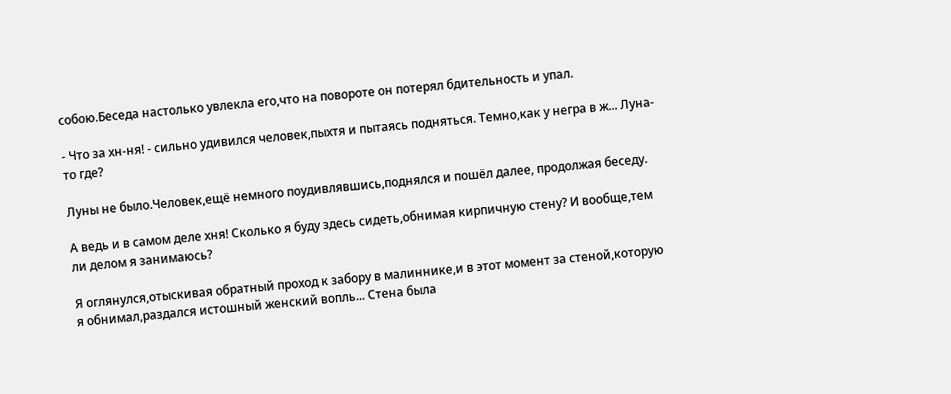собою.Беседа настолько увлекла его,что на повороте он потерял бдительность и упал.

- Что за хн-ня! - сильно удивился человек,пыхтя и пытаясь подняться. Темно,как у негра в ж... Луна-то где?

Луны не было.Человек,ещё немного поудивлявшись,поднялся и пошёл далее, продолжая беседу.

А ведь и в самом деле хня! Сколько я буду здесь сидеть,обнимая кирпичную стену? И вообще,тем ли делом я занимаюсь?

Я оглянулся,отыскивая обратный проход к забору в малиннике,и в этот момент за стеной,которую я обнимал,раздался истошный женский вопль... Стена была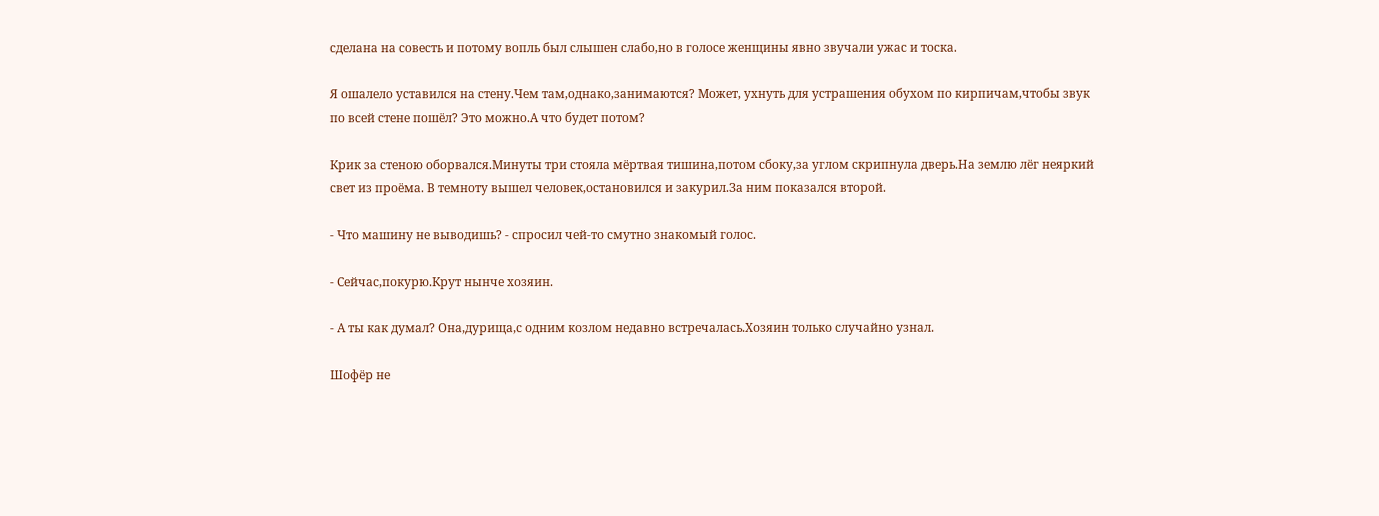сделана на совесть и потому вопль был слышен слабо,но в голосе женщины явно звучали ужас и тоска.

Я ошалело уставился на стену.Чем там,однако,занимаются? Может, ухнуть для устрашения обухом по кирпичам,чтобы звук по всей стене пошёл? Это можно.А что будет потом?

Крик за стеною оборвался.Минуты три стояла мёртвая тишина,потом сбоку,за углом скрипнула дверь.На землю лёг неяркий свет из проёма. В темноту вышел человек,остановился и закурил.За ним показался второй.

- Что машину не выводишь? - спросил чей-то смутно знакомый голос.

- Сейчас,покурю.Крут нынче хозяин.

- А ты как думал? Она,дурища,с одним козлом недавно встречалась.Хозяин только случайно узнал.

Шофёр не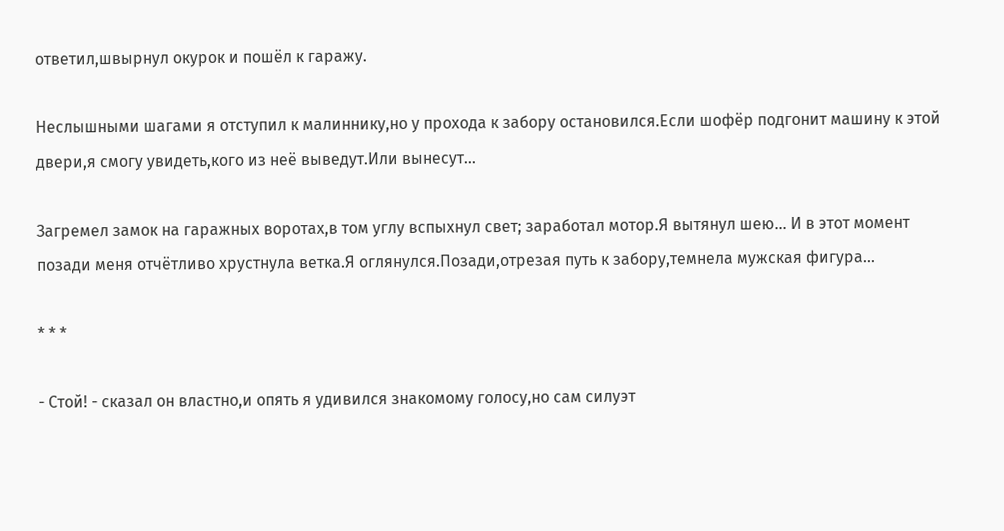ответил,швырнул окурок и пошёл к гаражу.

Неслышными шагами я отступил к малиннику,но у прохода к забору остановился.Если шофёр подгонит машину к этой двери,я смогу увидеть,кого из неё выведут.Или вынесут...

Загремел замок на гаражных воротах,в том углу вспыхнул свет; заработал мотор.Я вытянул шею... И в этот момент позади меня отчётливо хрустнула ветка.Я оглянулся.Позади,отрезая путь к забору,темнела мужская фигура...

* * *

- Стой! - сказал он властно,и опять я удивился знакомому голосу,но сам силуэт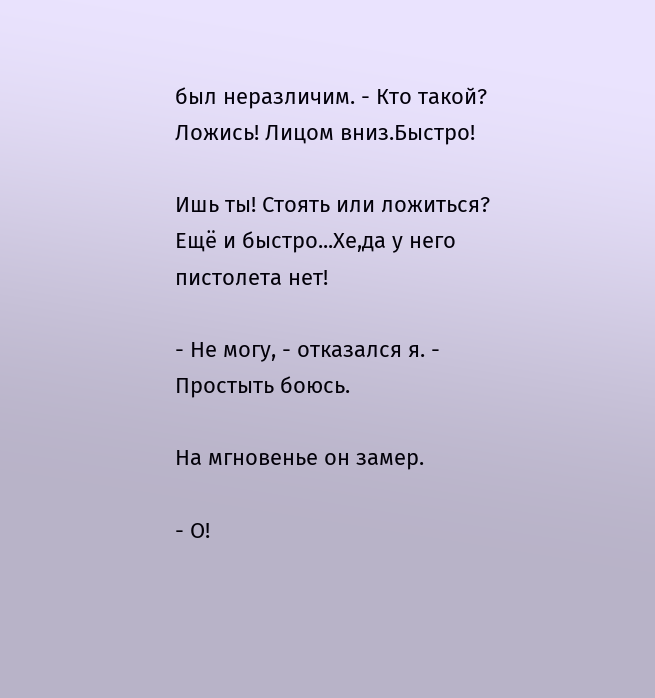был неразличим. - Кто такой? Ложись! Лицом вниз.Быстро!

Ишь ты! Стоять или ложиться? Ещё и быстро...Хе,да у него пистолета нет!

- Не могу, - отказался я. - Простыть боюсь.

На мгновенье он замер.

- О!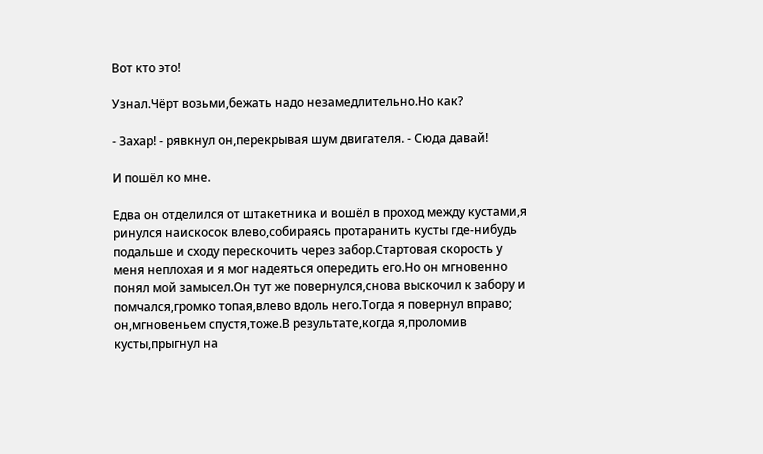Вот кто это!

Узнал.Чёрт возьми,бежать надо незамедлительно.Но как?

- Захар! - рявкнул он,перекрывая шум двигателя. - Сюда давай!

И пошёл ко мне.

Едва он отделился от штакетника и вошёл в проход между кустами,я ринулся наискосок влево,собираясь протаранить кусты где-нибудь подальше и сходу перескочить через забор.Стартовая скорость у меня неплохая и я мог надеяться опередить его.Но он мгновенно понял мой замысел.Он тут же повернулся,снова выскочил к забору и помчался,громко топая,влево вдоль него.Тогда я повернул вправо; он,мгновеньем спустя,тоже.В результате,когда я,проломив кусты,прыгнул на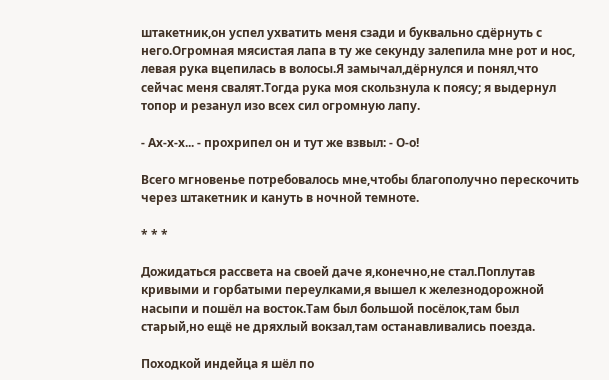штакетник,он успел ухватить меня сзади и буквально сдёрнуть с него.Огромная мясистая лапа в ту же секунду залепила мне рот и нос, левая рука вцепилась в волосы.Я замычал,дёрнулся и понял,что сейчас меня свалят.Тогда рука моя скользнула к поясу; я выдернул топор и резанул изо всех сил огромную лапу.

- Ах-х-х... - прохрипел он и тут же взвыл: - О-о!

Всего мгновенье потребовалось мне,чтобы благополучно перескочить через штакетник и кануть в ночной темноте.

* * *

Дожидаться рассвета на своей даче я,конечно,не стал.Поплутав кривыми и горбатыми переулками,я вышел к железнодорожной насыпи и пошёл на восток.Там был большой посёлок,там был старый,но ещё не дряхлый вокзал,там останавливались поезда.

Походкой индейца я шёл по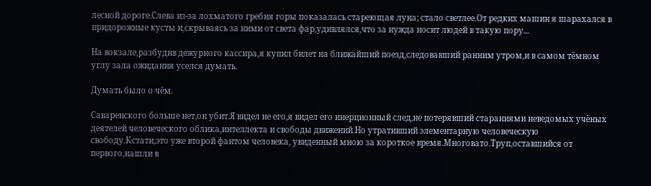лесной дороге.Слева из-за лохматого гребня горы показалась стареющая луна; стало светлее.От редких машин я шарахался в придорожные кусты и,скрываясь за ними от света фар,удивлялся,что за нужда носит людей в такую пору...

На вокзале,разбудив дежурного кассира,я купил билет на ближайший поезд,следовавший ранним утром,и в самом тёмном углу зала ожидания уселся думать.

Думать было о чём.

Саваренского больше нет,он убит.Я видел не его,я видел его инерционный след,не потерявший стараниями неведомых учёных деятелей человеческого облика,интеллекта и свободы движений.Но утративший элементарную человеческую свободу.Кстати,это уже второй фантом человека, увиденный мною за короткое время.Многовато.Труп,оставшийся от первого,нашли в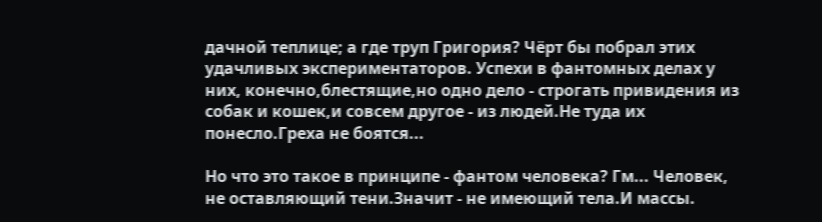дачной теплице; а где труп Григория? Чёрт бы побрал этих удачливых экспериментаторов. Успехи в фантомных делах у них, конечно,блестящие,но одно дело - строгать привидения из собак и кошек,и совсем другое - из людей.Не туда их понесло.Греха не боятся...

Но что это такое в принципе - фантом человека? Гм... Человек, не оставляющий тени.Значит - не имеющий тела.И массы.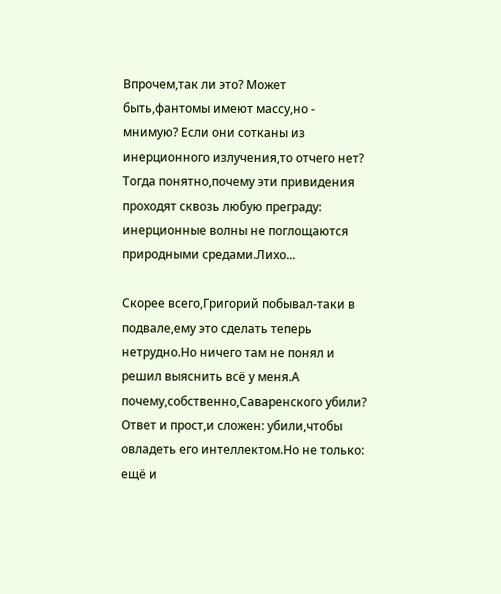Впрочем,так ли это? Может быть,фантомы имеют массу,но - мнимую? Если они сотканы из инерционного излучения,то отчего нет? Тогда понятно,почему эти привидения проходят сквозь любую преграду: инерционные волны не поглощаются природными средами.Лихо...

Скорее всего,Григорий побывал-таки в подвале,ему это сделать теперь нетрудно.Но ничего там не понял и решил выяснить всё у меня.А почему,собственно,Саваренского убили? Ответ и прост,и сложен: убили,чтобы овладеть его интеллектом.Но не только: ещё и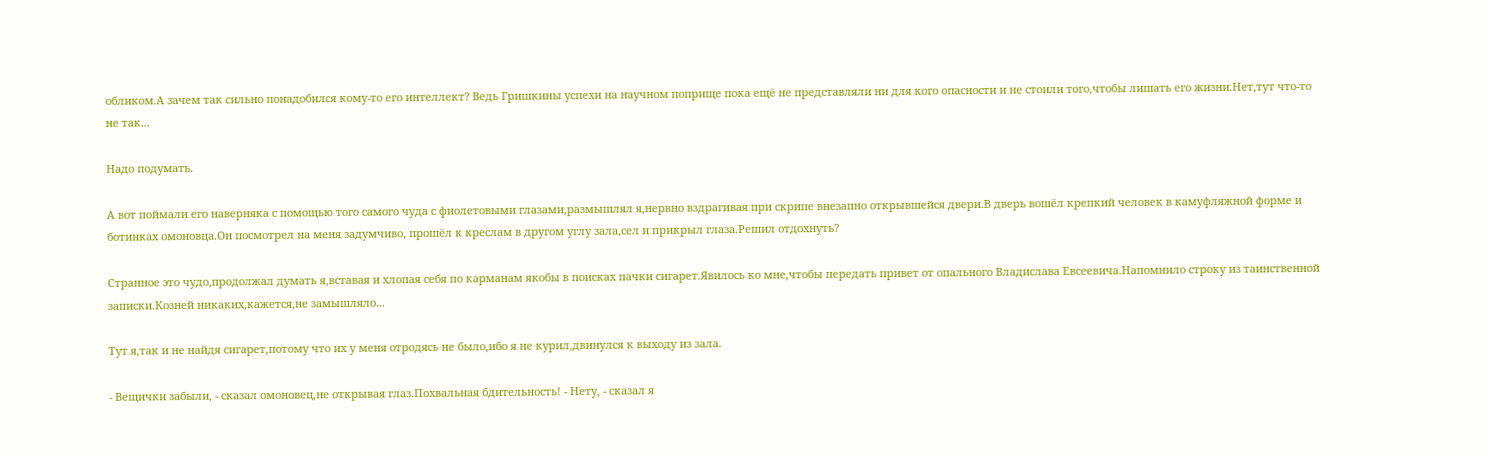обликом.А зачем так сильно понадобился кому-то его интеллект? Ведь Гришкины успехи на научном поприще пока ещё не представляли ни для кого опасности и не стоили того,чтобы лишать его жизни.Нет,тут что-то не так...

Надо подумать.

А вот поймали его наверняка с помощью того самого чуда с фиолетовыми глазами,размышлял я,нервно вздрагивая при скрипе внезапно открывшейся двери.В дверь вошёл крепкий человек в камуфляжной форме и ботинках омоновца.Он посмотрел на меня задумчиво, прошёл к креслам в другом углу зала,сел и прикрыл глаза.Решил отдохнуть?

Странное это чудо,продолжал думать я,вставая и хлопая себя по карманам якобы в поисках пачки сигарет.Явилось ко мне,чтобы передать привет от опального Владислава Евсеевича.Напомнило строку из таинственной записки.Козней никаких,кажется,не замышляло...

Тут я,так и не найдя сигарет,потому что их у меня отродясь не было,ибо я не курил,двинулся к выходу из зала.

- Вещички забыли, - сказал омоновец,не открывая глаз.Похвальная бдительность! - Нету, - сказал я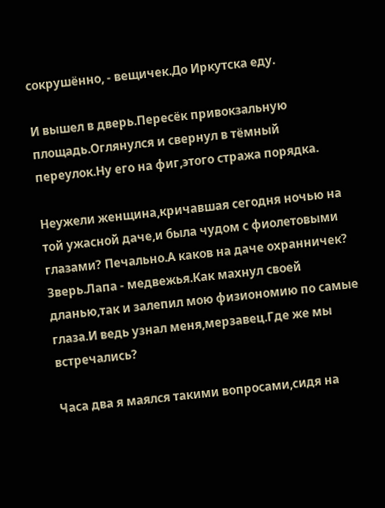сокрушённо, - вещичек.До Иркутска еду.

И вышел в дверь.Пересёк привокзальную площадь.Оглянулся и свернул в тёмный переулок.Ну его на фиг,этого стража порядка.

Неужели женщина,кричавшая сегодня ночью на той ужасной даче,и была чудом с фиолетовыми глазами? Печально.А каков на даче охранничек? Зверь.Лапа - медвежья.Как махнул своей дланью,так и залепил мою физиономию по самые глаза.И ведь узнал меня,мерзавец.Где же мы встречались?

Часа два я маялся такими вопросами,сидя на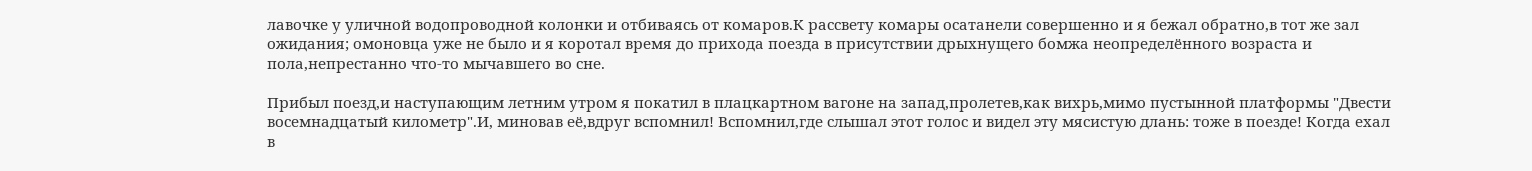лавочке у уличной водопроводной колонки и отбиваясь от комаров.К рассвету комары осатанели совершенно и я бежал обратно,в тот же зал ожидания; омоновца уже не было и я коротал время до прихода поезда в присутствии дрыхнущего бомжа неопределённого возраста и пола,непрестанно что-то мычавшего во сне.

Прибыл поезд,и наступающим летним утром я покатил в плацкартном вагоне на запад,пролетев,как вихрь,мимо пустынной платформы "Двести восемнадцатый километр".И, миновав её,вдруг вспомнил! Вспомнил,где слышал этот голос и видел эту мясистую длань: тоже в поезде! Когда ехал в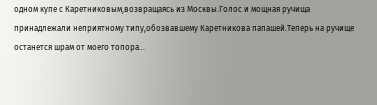одном купе с Каретниковым,возвращаясь из Москвы.Голос и мощная ручища принадлежали неприятному типу,обозвавшему Каретникова папашей.Теперь на ручище останется шрам от моего топора...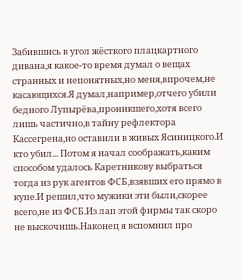Забившись в угол жёсткого плацкартного дивана,я какое-то время думал о вещах странных и непонятных,но меня,впрочем,не касающихся.Я думал,например,отчего убили бедного Лупырёва,проникшего,хотя всего лишь частично,в тайну рефлектора Кассегрена,но оставили в живых Ясиницкого.И кто убил... Потом я начал соображать,каким способом удалось Каретникову выбраться тогда из рук агентов ФСБ,взявших его прямо в купе.И решил,что мужики эти были,скорее всего,не из ФСБ.Из лап этой фирмы так скоро не выскочишь.Наконец я вспомнил про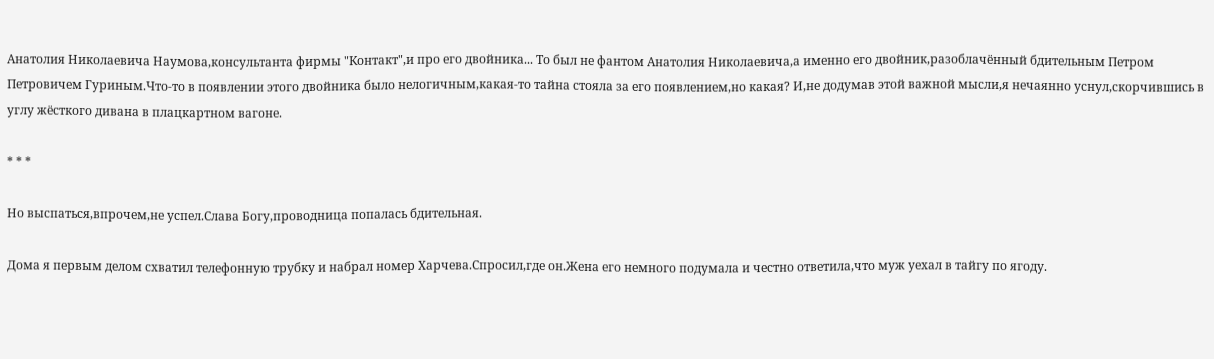Анатолия Николаевича Наумова,консультанта фирмы "Контакт",и про его двойника... То был не фантом Анатолия Николаевича,а именно его двойник,разоблачённый бдительным Петром Петровичем Гуриным.Что-то в появлении этого двойника было нелогичным,какая-то тайна стояла за его появлением,но какая? И,не додумав этой важной мысли,я нечаянно уснул,скорчившись в углу жёсткого дивана в плацкартном вагоне.

* * *

Но выспаться,впрочем,не успел.Слава Богу,проводница попалась бдительная.

Дома я первым делом схватил телефонную трубку и набрал номер Харчева.Спросил,где он.Жена его немного подумала и честно ответила,что муж уехал в тайгу по ягоду.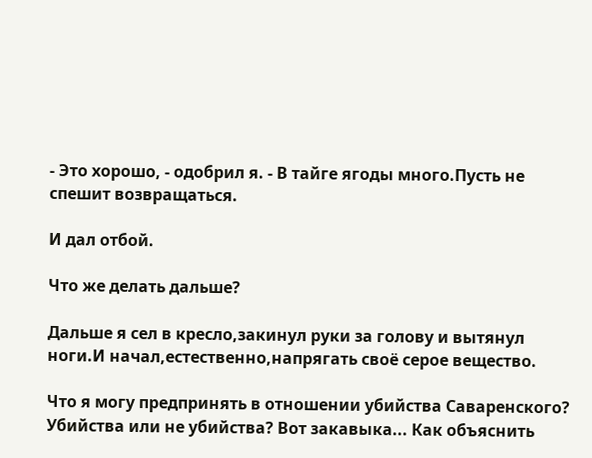- Это хорошо, - одобрил я. - В тайге ягоды много.Пусть не спешит возвращаться.

И дал отбой.

Что же делать дальше?

Дальше я сел в кресло,закинул руки за голову и вытянул ноги.И начал,естественно,напрягать своё серое вещество.

Что я могу предпринять в отношении убийства Саваренского? Убийства или не убийства? Вот закавыка... Как объяснить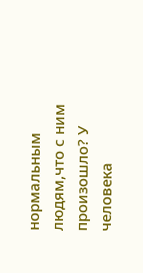нормальным людям,что с ним произошло? У человека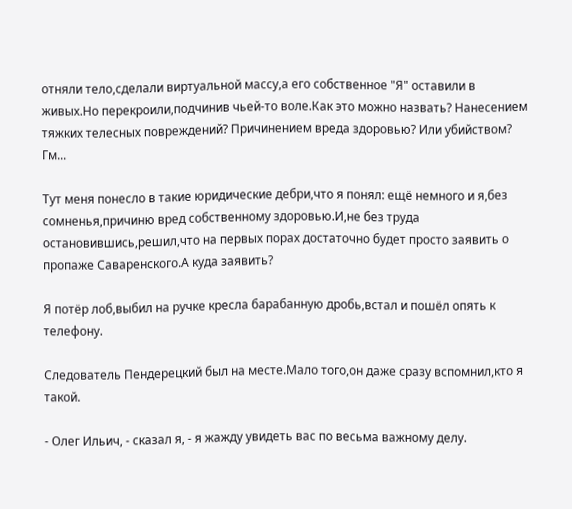отняли тело,сделали виртуальной массу,а его собственное "Я" оставили в живых.Но перекроили,подчинив чьей-то воле.Как это можно назвать? Нанесением тяжких телесных повреждений? Причинением вреда здоровью? Или убийством? Гм...

Тут меня понесло в такие юридические дебри,что я понял: ещё немного и я,без сомненья,причиню вред собственному здоровью.И,не без труда остановившись,решил,что на первых порах достаточно будет просто заявить о пропаже Саваренского.А куда заявить?

Я потёр лоб,выбил на ручке кресла барабанную дробь,встал и пошёл опять к телефону.

Следователь Пендерецкий был на месте.Мало того,он даже сразу вспомнил,кто я такой.

- Олег Ильич, - сказал я, - я жажду увидеть вас по весьма важному делу.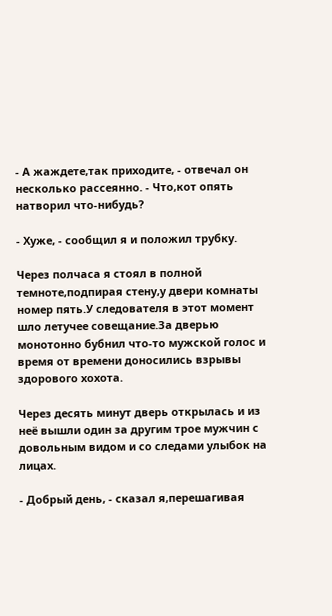- А жаждете,так приходите, - отвечал он несколько рассеянно. - Что,кот опять натворил что-нибудь?

- Хуже, - сообщил я и положил трубку.

Через полчаса я стоял в полной темноте,подпирая стену,у двери комнаты номер пять.У следователя в этот момент шло летучее совещание.За дверью монотонно бубнил что-то мужской голос и время от времени доносились взрывы здорового хохота.

Через десять минут дверь открылась и из неё вышли один за другим трое мужчин с довольным видом и со следами улыбок на лицах.

- Добрый день, - сказал я,перешагивая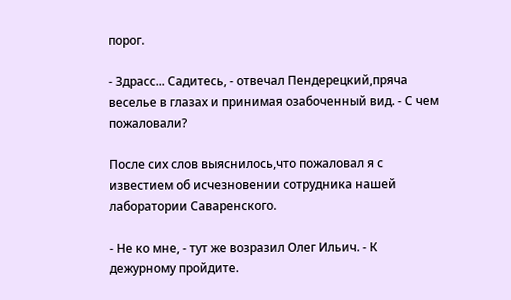порог.

- Здрасс... Садитесь, - отвечал Пендерецкий,пряча веселье в глазах и принимая озабоченный вид. - С чем пожаловали?

После сих слов выяснилось,что пожаловал я с известием об исчезновении сотрудника нашей лаборатории Саваренского.

- Не ко мне, - тут же возразил Олег Ильич. - К дежурному пройдите.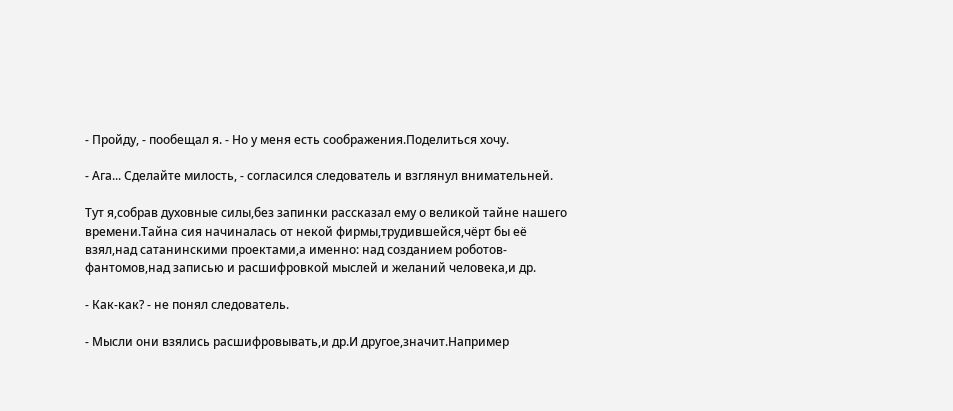- Пройду, - пообещал я. - Но у меня есть соображения.Поделиться хочу.

- Ага... Сделайте милость, - согласился следователь и взглянул внимательней.

Тут я,собрав духовные силы,без запинки рассказал ему о великой тайне нашего времени.Тайна сия начиналась от некой фирмы,трудившейся,чёрт бы её взял,над сатанинскими проектами,а именно: над созданием роботов-фантомов,над записью и расшифровкой мыслей и желаний человека,и др.

- Как-как? - не понял следователь.

- Мысли они взялись расшифровывать,и др.И другое,значит.Например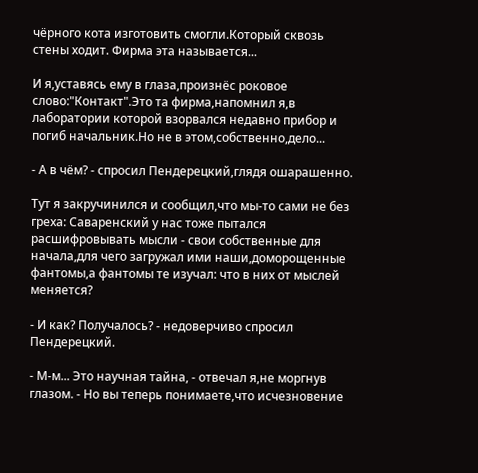чёрного кота изготовить смогли.Который сквозь стены ходит. Фирма эта называется...

И я,уставясь ему в глаза,произнёс роковое слово:"Контакт".Это та фирма,напомнил я,в лаборатории которой взорвался недавно прибор и погиб начальник.Но не в этом,собственно,дело...

- А в чём? - спросил Пендерецкий,глядя ошарашенно.

Тут я закручинился и сообщил,что мы-то сами не без греха: Саваренский у нас тоже пытался расшифровывать мысли - свои собственные для начала,для чего загружал ими наши,доморощенные фантомы,а фантомы те изучал: что в них от мыслей меняется?

- И как? Получалось? - недоверчиво спросил Пендерецкий.

- М-м... Это научная тайна, - отвечал я,не моргнув глазом. - Но вы теперь понимаете,что исчезновение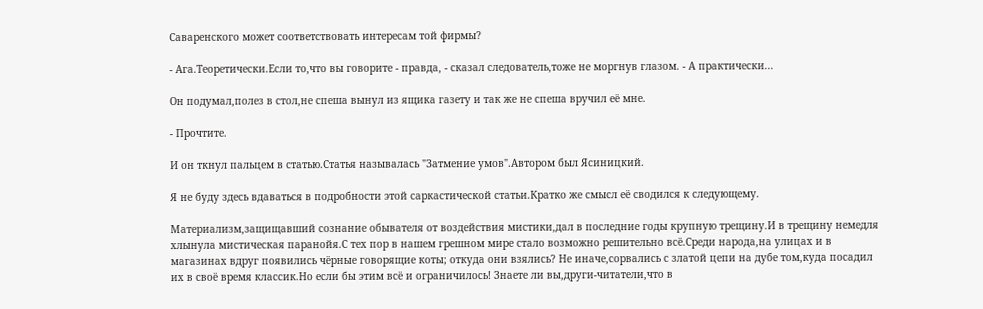Саваренского может соответствовать интересам той фирмы?

- Ага.Теоретически.Если то,что вы говорите - правда, - сказал следователь,тоже не моргнув глазом. - А практически...

Он подумал,полез в стол,не спеша вынул из ящика газету и так же не спеша вручил её мне.

- Прочтите.

И он ткнул пальцем в статью.Статья называлась "Затмение умов".Автором был Ясиницкий.

Я не буду здесь вдаваться в подробности этой саркастической статьи.Кратко же смысл её сводился к следующему.

Материализм,защищавший сознание обывателя от воздействия мистики,дал в последние годы крупную трещину.И в трещину немедля хлынула мистическая паранойя.С тех пор в нашем грешном мире стало возможно решительно всё.Среди народа,на улицах и в магазинах вдруг появились чёрные говорящие коты; откуда они взялись? Не иначе,сорвались с златой цепи на дубе том,куда посадил их в своё время классик.Но если бы этим всё и ограничилось! Знаете ли вы,други-читатели,что в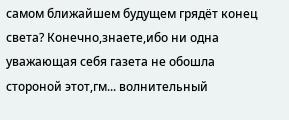самом ближайшем будущем грядёт конец света? Конечно,знаете,ибо ни одна уважающая себя газета не обошла стороной этот,гм... волнительный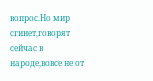вопрос.Но мир сгинет,говорят сейчас в народе,вовсе не от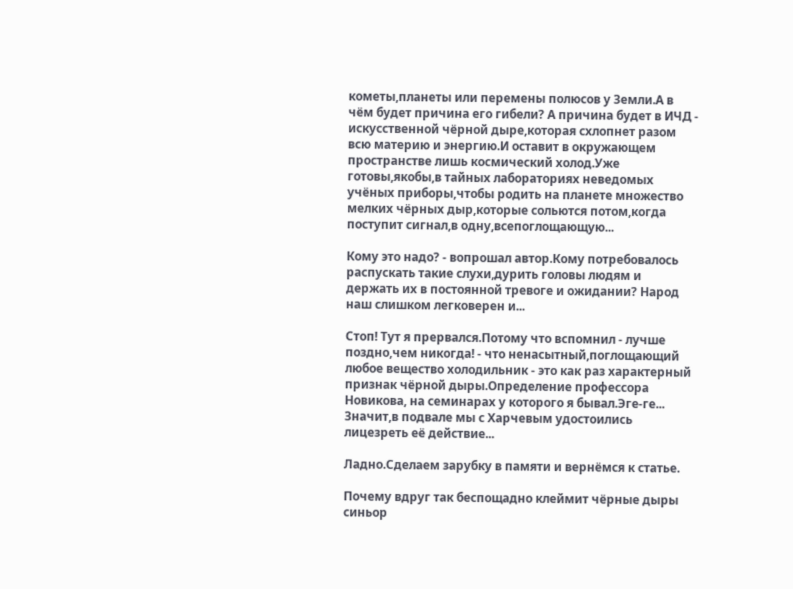кометы,планеты или перемены полюсов у Земли.А в чём будет причина его гибели? А причина будет в ИЧД - искусственной чёрной дыре,которая схлопнет разом всю материю и энергию.И оставит в окружающем пространстве лишь космический холод.Уже готовы,якобы,в тайных лабораториях неведомых учёных приборы,чтобы родить на планете множество мелких чёрных дыр,которые сольются потом,когда поступит сигнал,в одну,всепоглощающую...

Кому это надо? - вопрошал автор.Кому потребовалось распускать такие слухи,дурить головы людям и держать их в постоянной тревоге и ожидании? Народ наш слишком легковерен и...

Стоп! Тут я прервался.Потому что вспомнил - лучше поздно,чем никогда! - что ненасытный,поглощающий любое вещество холодильник - это как раз характерный признак чёрной дыры.Определение профессора Новикова, на семинарах у которого я бывал.Эге-ге... Значит,в подвале мы с Харчевым удостоились лицезреть её действие...

Ладно.Сделаем зарубку в памяти и вернёмся к статье.

Почему вдруг так беспощадно клеймит чёрные дыры синьор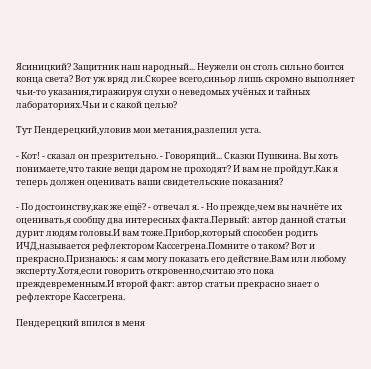Ясиницкий? Защитник наш народный... Неужели он столь сильно боится конца света? Вот уж вряд ли.Скорее всего,синьор лишь скромно выполняет чьи-то указания,тиражируя слухи о неведомых учёных и тайных лабораториях.Чьи и с какой целью?

Тут Пендерецкий,уловив мои метания,разлепил уста.

- Кот! - сказал он презрительно. - Говорящий... Сказки Пушкина. Вы хоть понимаете,что такие вещи даром не проходят? И вам не пройдут.Как я теперь должен оценивать ваши свидетельские показания?

- По достоинству,как же ещё? - отвечал я. - Но прежде,чем вы начнёте их оценивать,я сообщу два интересных факта.Первый: автор данной статьи дурит людям головы.И вам тоже.Прибор,который способен родить ИЧД,называется рефлектором Кассегрена.Помните о таком? Вот и прекрасно.Признаюсь: я сам могу показать его действие.Вам или любому эксперту.Хотя,если говорить откровенно,считаю это пока преждевременным.И второй факт: автор статьи прекрасно знает о рефлекторе Кассегрена.

Пендерецкий впился в меня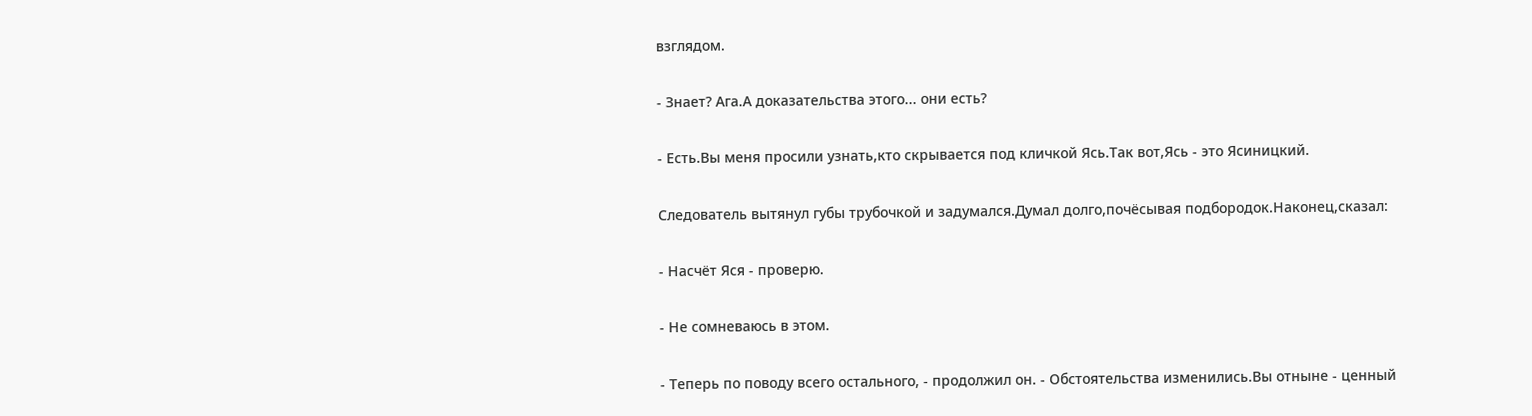взглядом.

- Знает? Ага.А доказательства этого... они есть?

- Есть.Вы меня просили узнать,кто скрывается под кличкой Ясь.Так вот,Ясь - это Ясиницкий.

Следователь вытянул губы трубочкой и задумался.Думал долго,почёсывая подбородок.Наконец,сказал:

- Насчёт Яся - проверю.

- Не сомневаюсь в этом.

- Теперь по поводу всего остального, - продолжил он. - Обстоятельства изменились.Вы отныне - ценный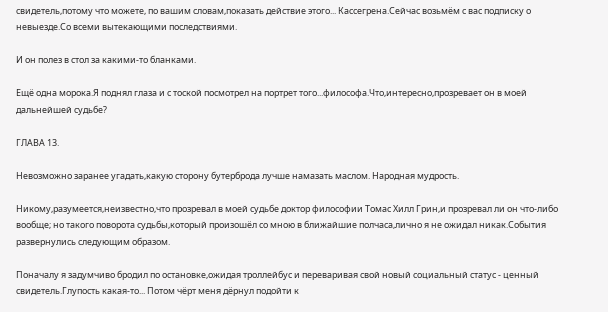свидетель,потому что можете, по вашим словам,показать действие этого... Кассегрена.Сейчас возьмём с вас подписку о невыезде.Со всеми вытекающими последствиями.

И он полез в стол за какими-то бланками.

Ещё одна морока.Я поднял глаза и с тоской посмотрел на портрет того...философа.Что,интересно,прозревает он в моей дальнейшей судьбе?

ГЛАВА 13.

Невозможно заранее угадать,какую сторону бутерброда лучше намазать маслом. Народная мудрость.

Никому,разумеется,неизвестно,что прозревал в моей судьбе доктор философии Томас Хилл Грин,и прозревал ли он что-либо вообще; но такого поворота судьбы,который произошёл со мною в ближайшие полчаса,лично я не ожидал никак.События развернулись следующим образом.

Поначалу я задумчиво бродил по остановке,ожидая троллейбус и переваривая свой новый социальный статус - ценный свидетель.Глупость какая-то... Потом чёрт меня дёрнул подойти к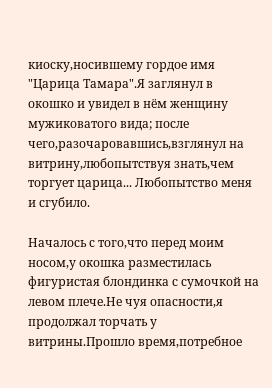киоску,носившему гордое имя "Царица Тамара".Я заглянул в окошко и увидел в нём женщину мужиковатого вида; после чего,разочаровавшись,взглянул на витрину,любопытствуя знать,чем торгует царица... Любопытство меня и сгубило.

Началось с того,что перед моим носом,у окошка разместилась фигуристая блондинка с сумочкой на левом плече.Не чуя опасности,я продолжал торчать у витрины.Прошло время,потребное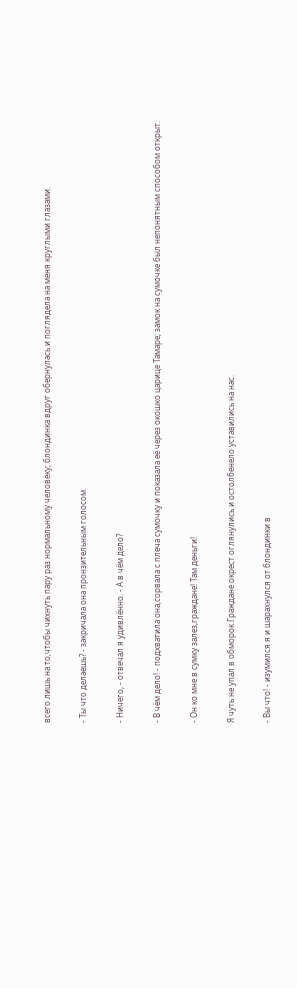всего лишь на то,чтобы чихнуть пару раз нормальному человеку; блондинка вдруг обернулась и поглядела на меня круглыми глазами.

- Ты что делаешь? - закричала она пронзительным голосом.

- Ничего, - отвечал я удивлённо. - А в чём дело?

- В чём дело! - подхватила она,сорвала с плеча сумочку и показала её через окошко царице Тамаре; замок на сумочке был непонятным способом открыт.

- Он ко мне в сумку залез,граждане! Там деньги!

Я чуть не упал в обморок.Граждане окрест оглянулись и остолбенело уставились на нас.

- Вы что! - изумился я и шарахнулся от блондинки в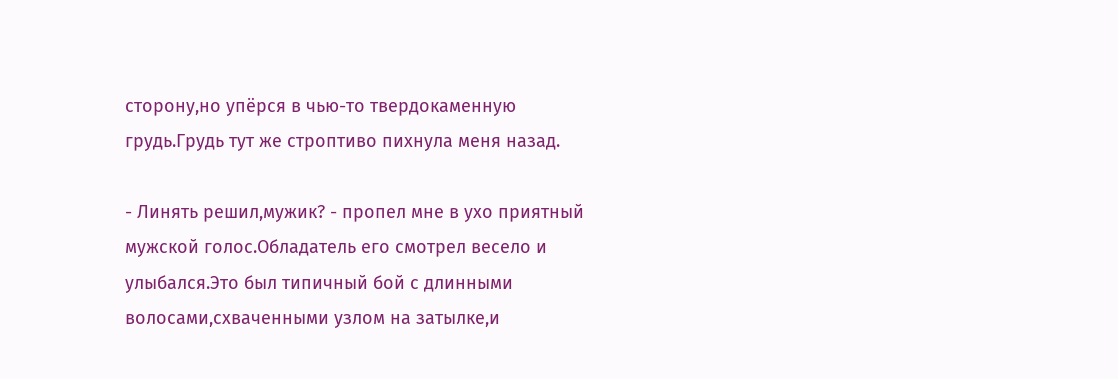сторону,но упёрся в чью-то твердокаменную грудь.Грудь тут же строптиво пихнула меня назад.

- Линять решил,мужик? - пропел мне в ухо приятный мужской голос.Обладатель его смотрел весело и улыбался.Это был типичный бой с длинными волосами,схваченными узлом на затылке,и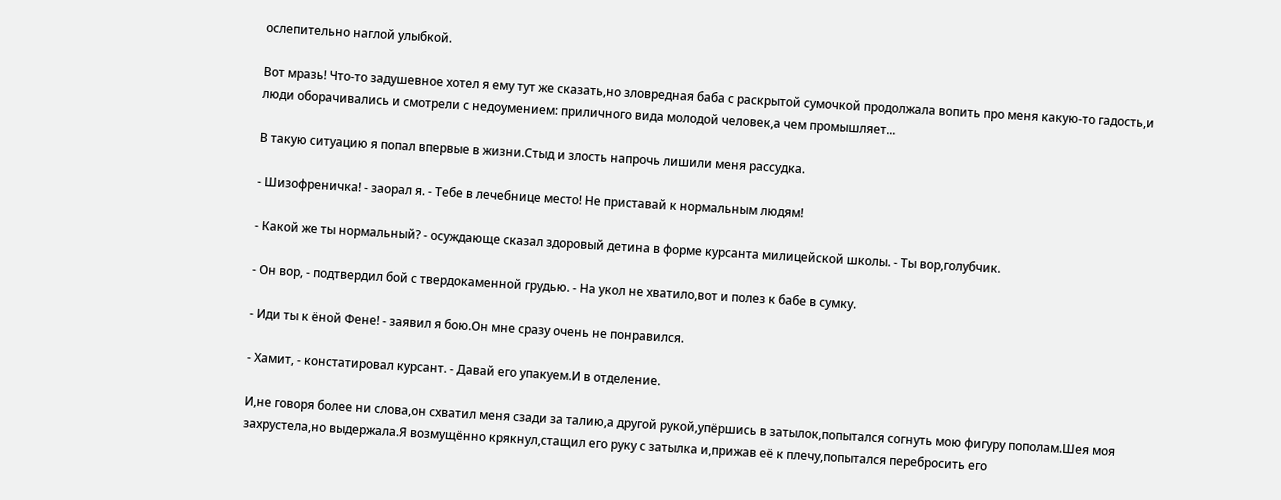ослепительно наглой улыбкой.

Вот мразь! Что-то задушевное хотел я ему тут же сказать,но зловредная баба с раскрытой сумочкой продолжала вопить про меня какую-то гадость,и люди оборачивались и смотрели с недоумением: приличного вида молодой человек,а чем промышляет...

В такую ситуацию я попал впервые в жизни.Стыд и злость напрочь лишили меня рассудка.

- Шизофреничка! - заорал я. - Тебе в лечебнице место! Не приставай к нормальным людям!

- Какой же ты нормальный? - осуждающе сказал здоровый детина в форме курсанта милицейской школы. - Ты вор,голубчик.

- Он вор, - подтвердил бой с твердокаменной грудью. - На укол не хватило,вот и полез к бабе в сумку.

- Иди ты к ёной Фене! - заявил я бою.Он мне сразу очень не понравился.

- Хамит, - констатировал курсант. - Давай его упакуем.И в отделение.

И,не говоря более ни слова,он схватил меня сзади за талию,а другой рукой,упёршись в затылок,попытался согнуть мою фигуру пополам.Шея моя захрустела,но выдержала.Я возмущённо крякнул,стащил его руку с затылка и,прижав её к плечу,попытался перебросить его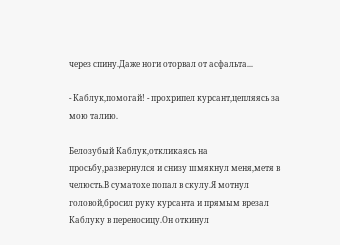через спину.Даже ноги оторвал от асфальта...

- Каблук,помогай! - прохрипел курсант,цепляясь за мою талию.

Белозубый Каблук,откликаясь на просьбу,развернулся и снизу шмякнул меня,метя в челюсть.В суматохе попал в скулу.Я мотнул головой,бросил руку курсанта и прямым врезал Каблуку в переносицу.Он откинул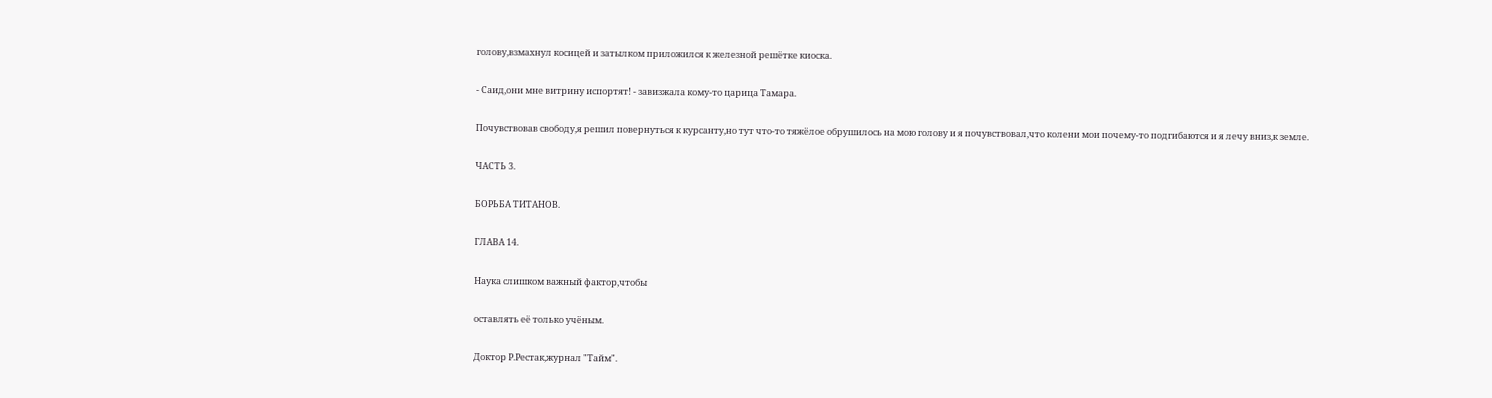голову,взмахнул косицей и затылком приложился к железной решётке киоска.

- Саид,они мне витрину испортят! - завизжала кому-то царица Тамара.

Почувствовав свободу,я решил повернуться к курсанту,но тут что-то тяжёлое обрушилось на мою голову и я почувствовал,что колени мои почему-то подгибаются и я лечу вниз,к земле.

ЧАСТЬ 3.

БОРЬБА ТИТАНОВ.

ГЛАВА 14.

Наука слишком важный фактор,чтобы

оставлять её только учёным.

Доктор Р.Рестак,журнал "Тайм".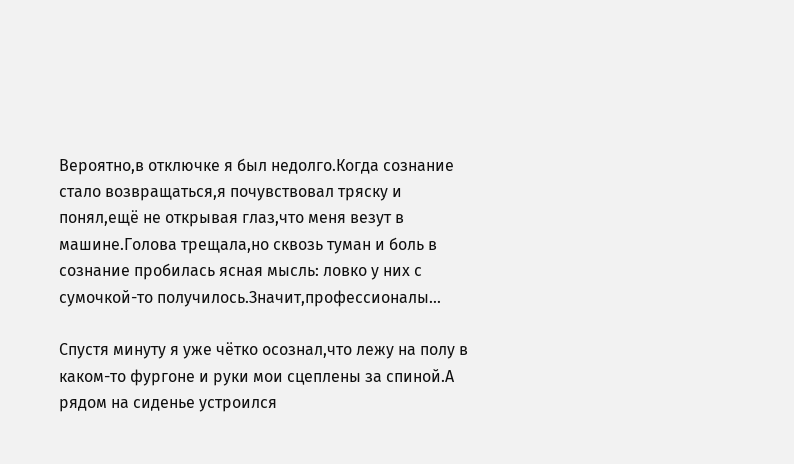Вероятно,в отключке я был недолго.Когда сознание стало возвращаться,я почувствовал тряску и понял,ещё не открывая глаз,что меня везут в машине.Голова трещала,но сквозь туман и боль в сознание пробилась ясная мысль: ловко у них с сумочкой-то получилось.Значит,профессионалы...

Спустя минуту я уже чётко осознал,что лежу на полу в каком-то фургоне и руки мои сцеплены за спиной.А рядом на сиденье устроился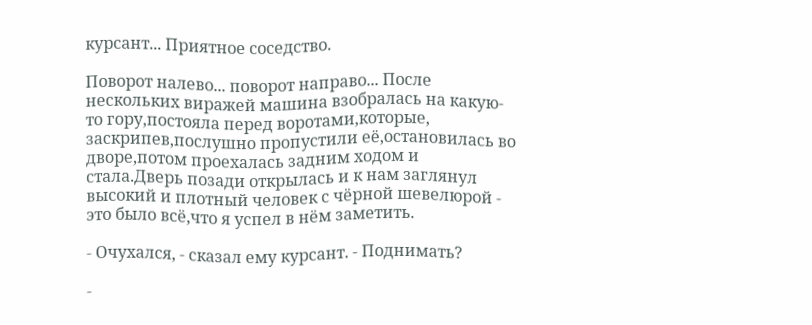курсант... Приятное соседство.

Поворот налево... поворот направо... После нескольких виражей машина взобралась на какую-то гору,постояла перед воротами,которые, заскрипев,послушно пропустили её,остановилась во дворе,потом проехалась задним ходом и стала.Дверь позади открылась и к нам заглянул высокий и плотный человек с чёрной шевелюрой - это было всё,что я успел в нём заметить.

- Очухался, - сказал ему курсант. - Поднимать?

-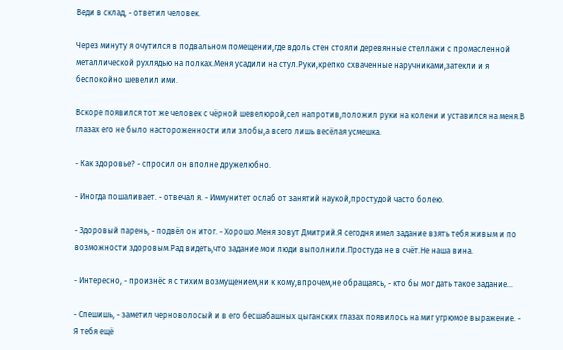Веди в склад, - ответил человек.

Через минуту я очутился в подвальном помещении,где вдоль стен стояли деревянные стеллажи с промасленной металлической рухлядью на полках.Меня усадили на стул.Руки,крепко схваченные наручниками,затекли и я беспокойно шевелил ими.

Вскоре появился тот же человек с чёрной шевелюрой,сел напротив,положил руки на колени и уставился на меня.В глазах его не было настороженности или злобы,а всего лишь весёлая усмешка.

- Как здоровье? - спросил он вполне дружелюбно.

- Иногда пошаливает. - отвечал я. - Иммунитет ослаб от занятий наукой,простудой часто болею.

- Здоровый парень, - подвёл он итог. - Хорошо.Меня зовут Дмитрий.Я сегодня имел задание взять тебя живым и по возможности здоровым.Рад видеть,что задание мои люди выполнили.Простуда не в счёт.Не наша вина.

- Интересно, - произнёс я с тихим возмущением,ни к кому,впрочем,не обращаясь, - кто бы мог дать такое задание...

- Спешишь, - заметил черноволосый и в его бесшабашных цыганских глазах появилось на миг угрюмое выражение. - Я тебя ещё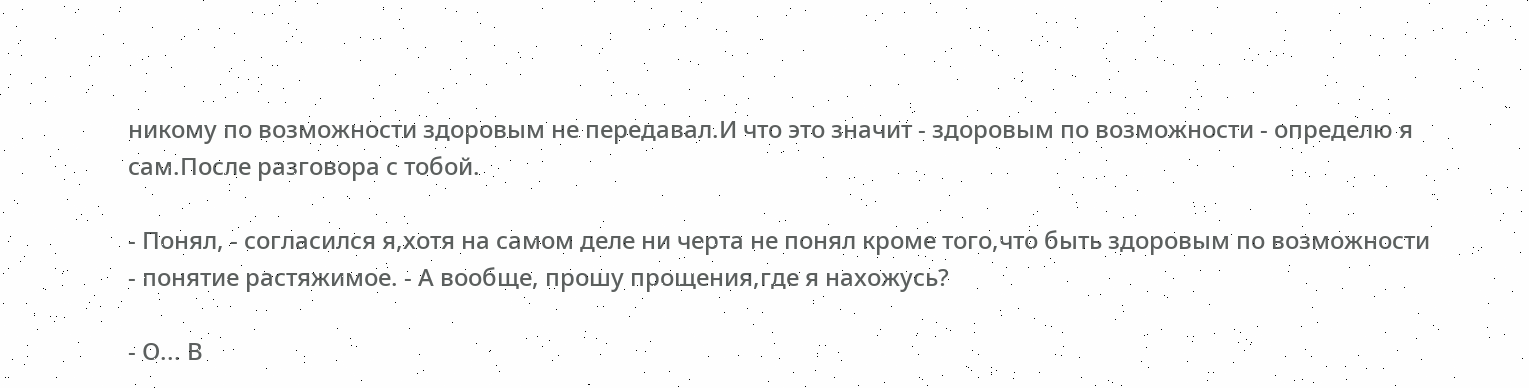никому по возможности здоровым не передавал.И что это значит - здоровым по возможности - определю я сам.После разговора с тобой.

- Понял, - согласился я,хотя на самом деле ни черта не понял кроме того,что быть здоровым по возможности - понятие растяжимое. - А вообще, прошу прощения,где я нахожусь?

- О... В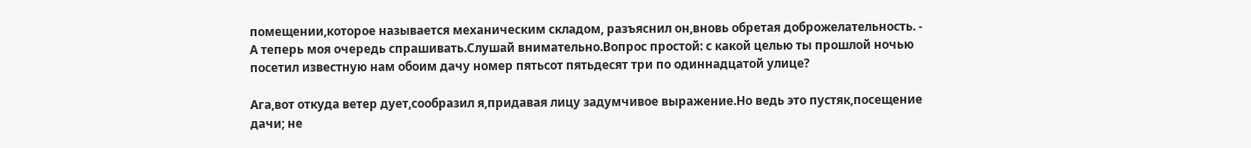помещении,которое называется механическим складом, разъяснил он,вновь обретая доброжелательность. - А теперь моя очередь спрашивать.Слушай внимательно.Вопрос простой: с какой целью ты прошлой ночью посетил известную нам обоим дачу номер пятьсот пятьдесят три по одиннадцатой улице?

Ага,вот откуда ветер дует,сообразил я,придавая лицу задумчивое выражение.Но ведь это пустяк,посещение дачи; не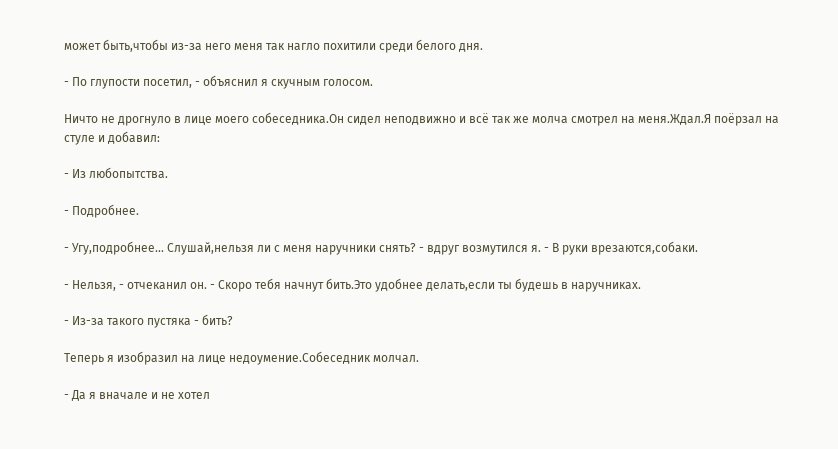может быть,чтобы из-за него меня так нагло похитили среди белого дня.

- По глупости посетил, - объяснил я скучным голосом.

Ничто не дрогнуло в лице моего собеседника.Он сидел неподвижно и всё так же молча смотрел на меня.Ждал.Я поёрзал на стуле и добавил:

- Из любопытства.

- Подробнее.

- Угу,подробнее... Слушай,нельзя ли с меня наручники снять? - вдруг возмутился я. - В руки врезаются,собаки.

- Нельзя, - отчеканил он. - Скоро тебя начнут бить.Это удобнее делать,если ты будешь в наручниках.

- Из-за такого пустяка - бить?

Теперь я изобразил на лице недоумение.Собеседник молчал.

- Да я вначале и не хотел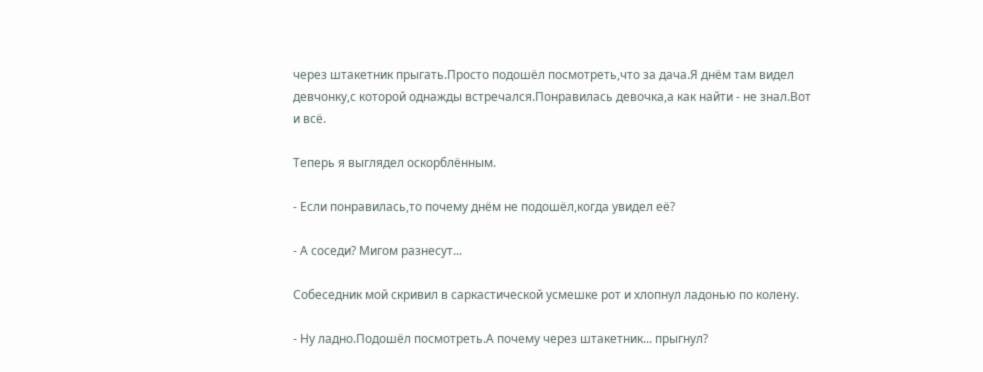через штакетник прыгать.Просто подошёл посмотреть,что за дача.Я днём там видел девчонку,с которой однажды встречался.Понравилась девочка,а как найти - не знал.Вот и всё.

Теперь я выглядел оскорблённым.

- Если понравилась,то почему днём не подошёл,когда увидел её?

- А соседи? Мигом разнесут...

Собеседник мой скривил в саркастической усмешке рот и хлопнул ладонью по колену.

- Ну ладно.Подошёл посмотреть.А почему через штакетник... прыгнул?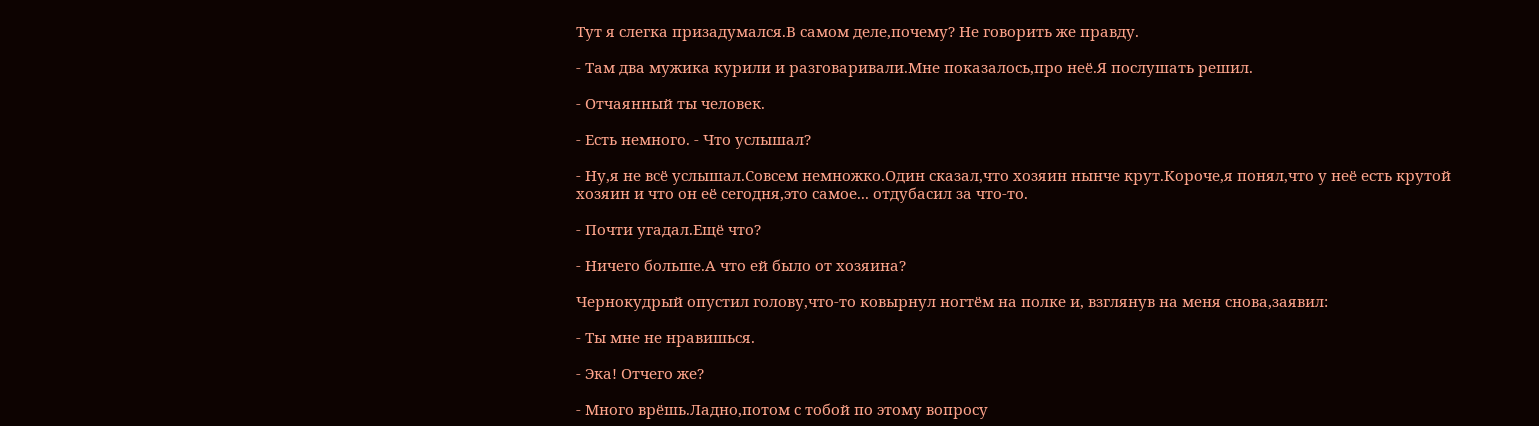Тут я слегка призадумался.В самом деле,почему? Не говорить же правду.

- Там два мужика курили и разговаривали.Мне показалось,про неё.Я послушать решил.

- Отчаянный ты человек.

- Есть немного. - Что услышал?

- Ну,я не всё услышал.Совсем немножко.Один сказал,что хозяин нынче крут.Короче,я понял,что у неё есть крутой хозяин и что он её сегодня,это самое... отдубасил за что-то.

- Почти угадал.Ещё что?

- Ничего больше.А что ей было от хозяина?

Чернокудрый опустил голову,что-то ковырнул ногтём на полке и, взглянув на меня снова,заявил:

- Ты мне не нравишься.

- Эка! Отчего же?

- Много врёшь.Ладно,потом с тобой по этому вопросу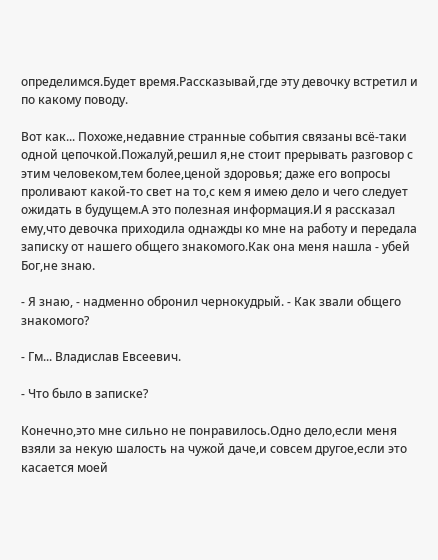определимся.Будет время.Рассказывай,где эту девочку встретил и по какому поводу.

Вот как... Похоже,недавние странные события связаны всё-таки одной цепочкой.Пожалуй,решил я,не стоит прерывать разговор с этим человеком,тем более,ценой здоровья; даже его вопросы проливают какой-то свет на то,с кем я имею дело и чего следует ожидать в будущем.А это полезная информация.И я рассказал ему,что девочка приходила однажды ко мне на работу и передала записку от нашего общего знакомого.Как она меня нашла - убей Бог,не знаю.

- Я знаю, - надменно обронил чернокудрый. - Как звали общего знакомого?

- Гм... Владислав Евсеевич.

- Что было в записке?

Конечно,это мне сильно не понравилось.Одно дело,если меня взяли за некую шалость на чужой даче,и совсем другое,если это касается моей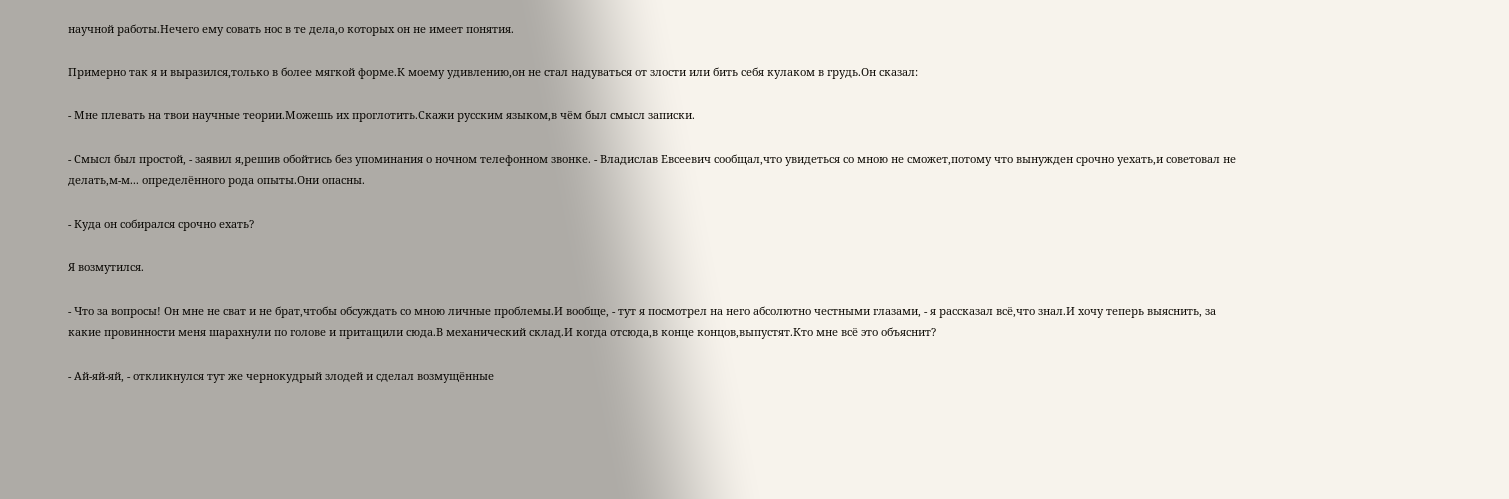научной работы.Нечего ему совать нос в те дела,о которых он не имеет понятия.

Примерно так я и выразился,только в более мягкой форме.К моему удивлению,он не стал надуваться от злости или бить себя кулаком в грудь.Он сказал:

- Мне плевать на твои научные теории.Можешь их проглотить.Скажи русским языком,в чём был смысл записки.

- Смысл был простой, - заявил я,решив обойтись без упоминания о ночном телефонном звонке. - Владислав Евсеевич сообщал,что увидеться со мною не сможет,потому что вынужден срочно уехать,и советовал не делать,м-м... определённого рода опыты.Они опасны.

- Куда он собирался срочно ехать?

Я возмутился.

- Что за вопросы! Он мне не сват и не брат,чтобы обсуждать со мною личные проблемы.И вообще, - тут я посмотрел на него абсолютно честными глазами, - я рассказал всё,что знал.И хочу теперь выяснить, за какие провинности меня шарахнули по голове и притащили сюда.В механический склад.И когда отсюда,в конце концов,выпустят.Кто мне всё это объяснит?

- Ай-яй-яй, - откликнулся тут же чернокудрый злодей и сделал возмущённые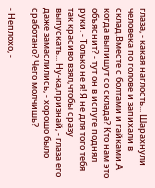глаза, - какая наглость... Шарахнули человека по голове и запихали в склад.Вместе с болтами и гайками.А когда выпишут со склада? Кто нам это объяснит? - тут он в испуге поднял руки. - Только не я! Я не для того тебя так красиво взял,чтобы сразу выпускать... Ну-ка,признай, - глаза его даже замаслились, - хорошо было сработано? Чего молчишь?

- Неплохо, -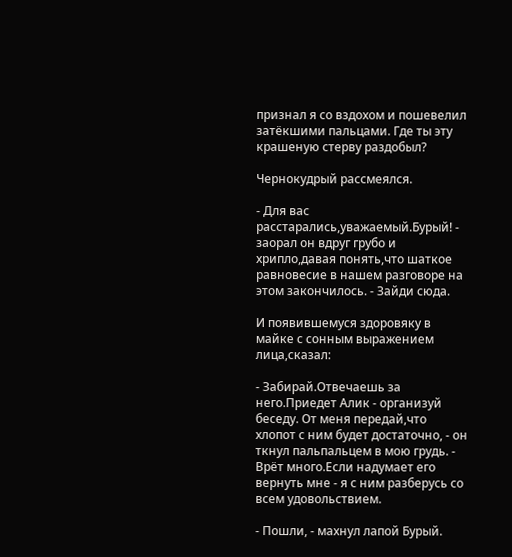признал я со вздохом и пошевелил затёкшими пальцами. Где ты эту крашеную стерву раздобыл?

Чернокудрый рассмеялся.

- Для вас расстарались,уважаемый.Бурый! - заорал он вдруг грубо и хрипло,давая понять,что шаткое равновесие в нашем разговоре на этом закончилось. - Зайди сюда.

И появившемуся здоровяку в майке с сонным выражением лица,сказал:

- Забирай.Отвечаешь за него.Приедет Алик - организуй беседу. От меня передай,что хлопот с ним будет достаточно, - он ткнул пальпальцем в мою грудь. - Врёт много.Если надумает его вернуть мне - я с ним разберусь со всем удовольствием.

- Пошли, - махнул лапой Бурый.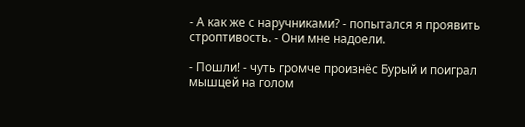- А как же с наручниками? - попытался я проявить строптивость. - Они мне надоели.

- Пошли! - чуть громче произнёс Бурый и поиграл мышцей на голом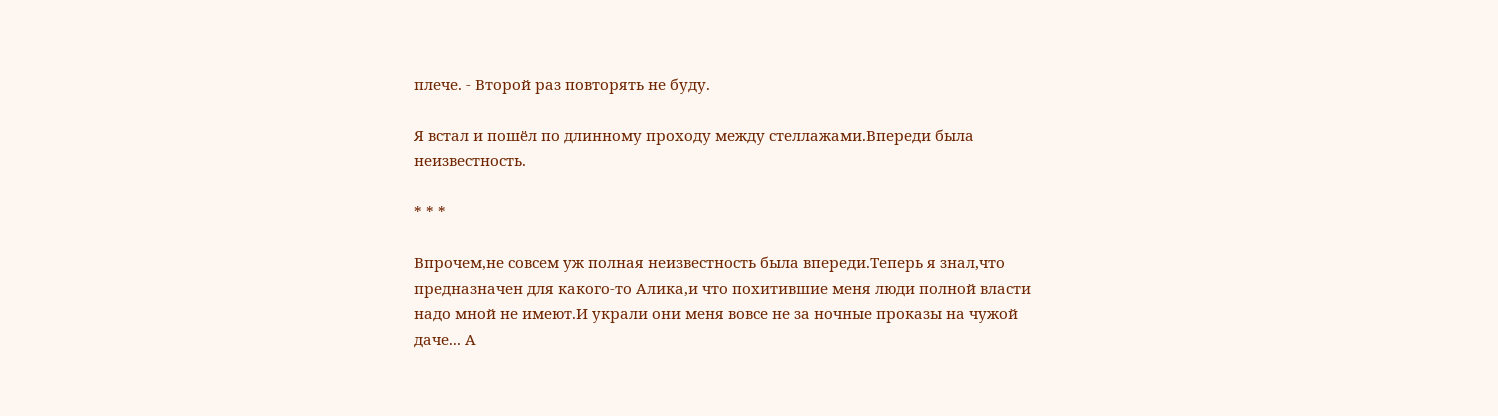плече. - Второй раз повторять не буду.

Я встал и пошёл по длинному проходу между стеллажами.Впереди была неизвестность.

* * *

Впрочем,не совсем уж полная неизвестность была впереди.Теперь я знал,что предназначен для какого-то Алика,и что похитившие меня люди полной власти надо мной не имеют.И украли они меня вовсе не за ночные проказы на чужой даче... А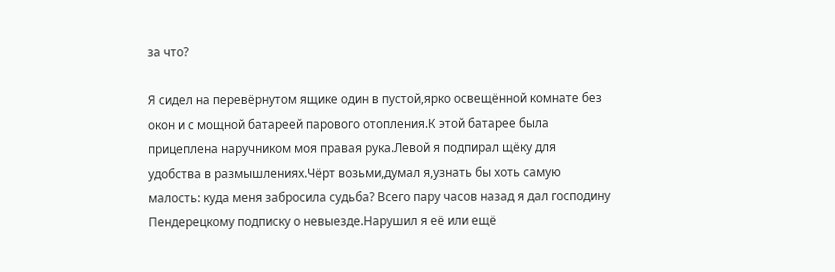за что?

Я сидел на перевёрнутом ящике один в пустой,ярко освещённой комнате без окон и с мощной батареей парового отопления.К этой батарее была прицеплена наручником моя правая рука.Левой я подпирал щёку для удобства в размышлениях.Чёрт возьми,думал я,узнать бы хоть самую малость: куда меня забросила судьба? Всего пару часов назад я дал господину Пендерецкому подписку о невыезде.Нарушил я её или ещё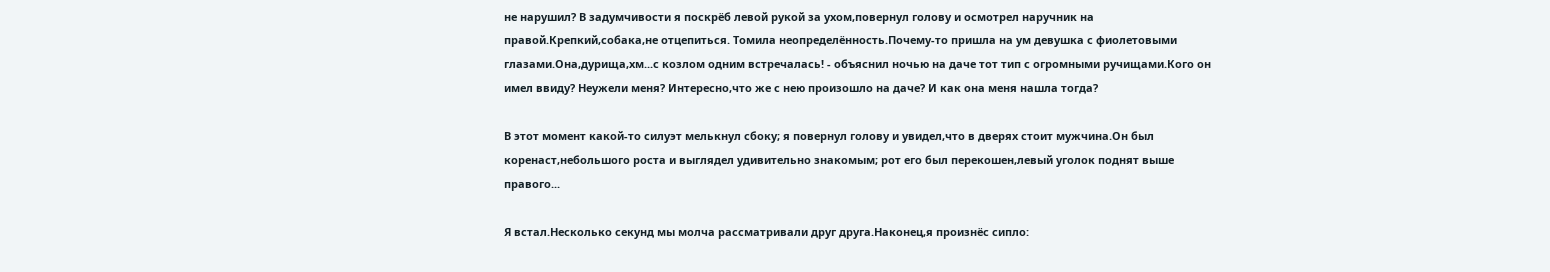не нарушил? В задумчивости я поскрёб левой рукой за ухом,повернул голову и осмотрел наручник на правой.Крепкий,собака,не отцепиться. Томила неопределённость.Почему-то пришла на ум девушка с фиолетовыми глазами.Она,дурища,хм...с козлом одним встречалась! - объяснил ночью на даче тот тип с огромными ручищами.Кого он имел ввиду? Неужели меня? Интересно,что же с нею произошло на даче? И как она меня нашла тогда?

В этот момент какой-то силуэт мелькнул сбоку; я повернул голову и увидел,что в дверях стоит мужчина.Он был коренаст,небольшого роста и выглядел удивительно знакомым; рот его был перекошен,левый уголок поднят выше правого...

Я встал.Несколько секунд мы молча рассматривали друг друга.Наконец,я произнёс сипло: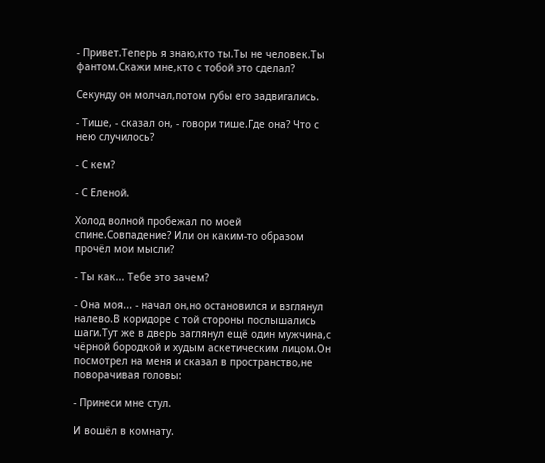- Привет.Теперь я знаю,кто ты.Ты не человек.Ты фантом.Скажи мне,кто с тобой это сделал?

Секунду он молчал,потом губы его задвигались.

- Тише, - сказал он, - говори тише.Где она? Что с нею случилось?

- С кем?

- С Еленой.

Холод волной пробежал по моей спине.Совпадение? Или он каким-то образом прочёл мои мысли?

- Ты как... Тебе это зачем?

- Она моя... - начал он,но остановился и взглянул налево.В коридоре с той стороны послышались шаги.Тут же в дверь заглянул ещё один мужчина,с чёрной бородкой и худым аскетическим лицом.Он посмотрел на меня и сказал в пространство,не поворачивая головы:

- Принеси мне стул.

И вошёл в комнату.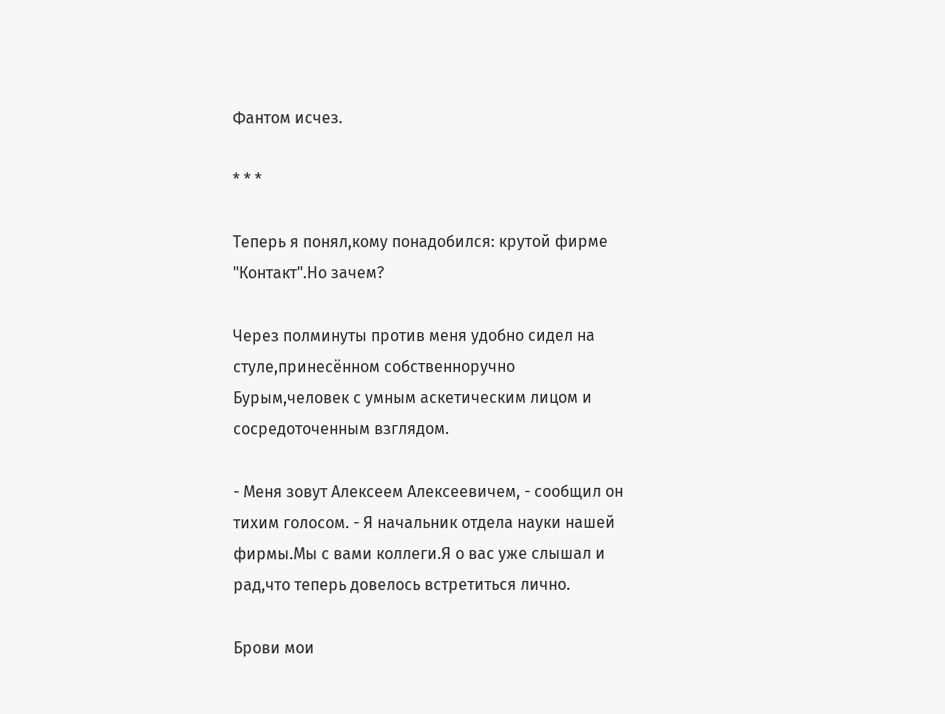Фантом исчез.

* * *

Теперь я понял,кому понадобился: крутой фирме "Контакт".Но зачем?

Через полминуты против меня удобно сидел на стуле,принесённом собственноручно Бурым,человек с умным аскетическим лицом и сосредоточенным взглядом.

- Меня зовут Алексеем Алексеевичем, - сообщил он тихим голосом. - Я начальник отдела науки нашей фирмы.Мы с вами коллеги.Я о вас уже слышал и рад,что теперь довелось встретиться лично.

Брови мои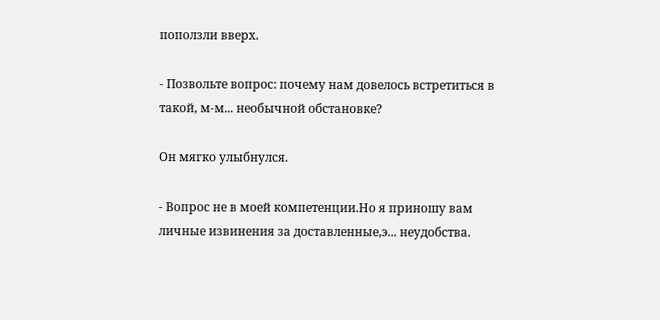поползли вверх.

- Позвольте вопрос: почему нам довелось встретиться в такой, м-м... необычной обстановке?

Он мягко улыбнулся.

- Вопрос не в моей компетенции.Но я приношу вам личные извинения за доставленные,э... неудобства.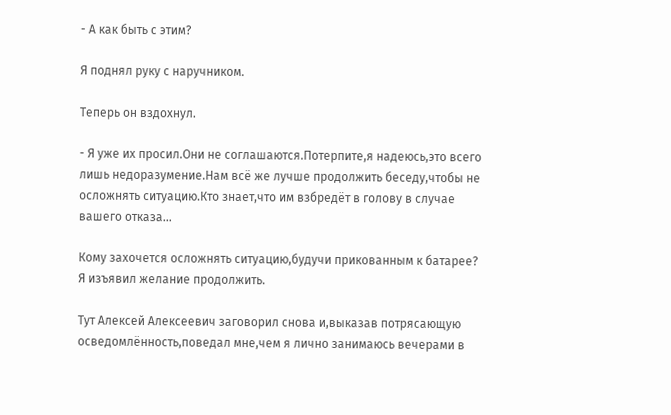- А как быть с этим?

Я поднял руку с наручником.

Теперь он вздохнул.

- Я уже их просил.Они не соглашаются.Потерпите,я надеюсь,это всего лишь недоразумение.Нам всё же лучше продолжить беседу,чтобы не осложнять ситуацию.Кто знает,что им взбредёт в голову в случае вашего отказа...

Кому захочется осложнять ситуацию,будучи прикованным к батарее? Я изъявил желание продолжить.

Тут Алексей Алексеевич заговорил снова и,выказав потрясающую осведомлённость,поведал мне,чем я лично занимаюсь вечерами в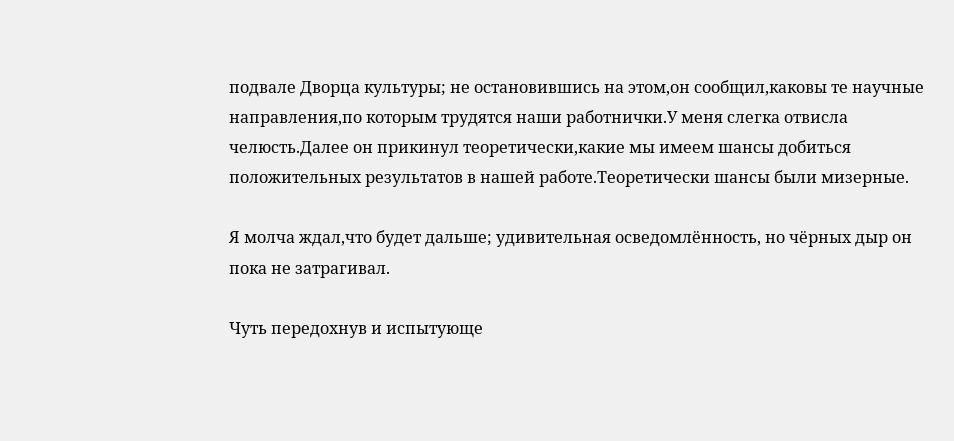подвале Дворца культуры; не остановившись на этом,он сообщил,каковы те научные направления,по которым трудятся наши работнички.У меня слегка отвисла челюсть.Далее он прикинул теоретически,какие мы имеем шансы добиться положительных результатов в нашей работе.Теоретически шансы были мизерные.

Я молча ждал,что будет дальше; удивительная осведомлённость, но чёрных дыр он пока не затрагивал.

Чуть передохнув и испытующе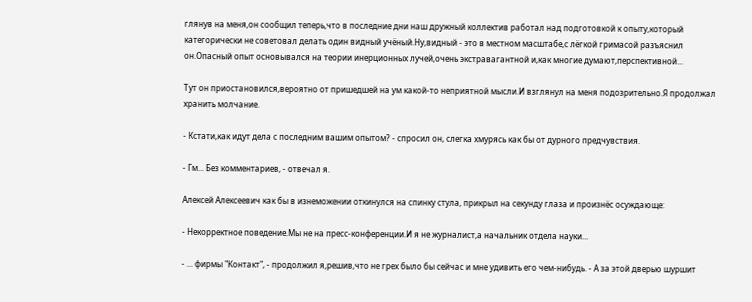глянув на меня,он сообщил теперь,что в последние дни наш дружный коллектив работал над подготовкой к опыту,который категорически не советовал делать один видный учёный.Ну,видный - это в местном масштабе,с лёгкой гримасой разъяснил он.Опасный опыт основывался на теории инерционных лучей,очень экстравагантной и,как многие думают,перспективной...

Тут он приостановился,вероятно от пришедшей на ум какой-то неприятной мысли.И взглянул на меня подозрительно.Я продолжал хранить молчание.

- Кстати,как идут дела с последним вашим опытом? - спросил он, слегка хмурясь как бы от дурного предчувствия.

- Гм... Без комментариев, - отвечал я.

Алексей Алексеевич как бы в изнеможении откинулся на спинку стула, прикрыл на секунду глаза и произнёс осуждающе:

- Некорректное поведение.Мы не на пресс-конференции.И я не журналист,а начальник отдела науки...

- ... фирмы "Контакт", - продолжил я,решив,что не грех было бы сейчас и мне удивить его чем-нибудь. - А за этой дверью шуршит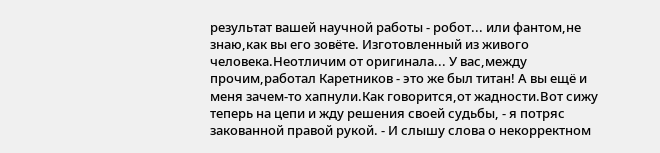результат вашей научной работы - робот... или фантом,не знаю,как вы его зовёте. Изготовленный из живого человека.Неотличим от оригинала... У вас,между прочим,работал Каретников - это же был титан! А вы ещё и меня зачем-то хапнули.Как говорится,от жадности.Вот сижу теперь на цепи и жду решения своей судьбы, - я потряс закованной правой рукой. - И слышу слова о некорректном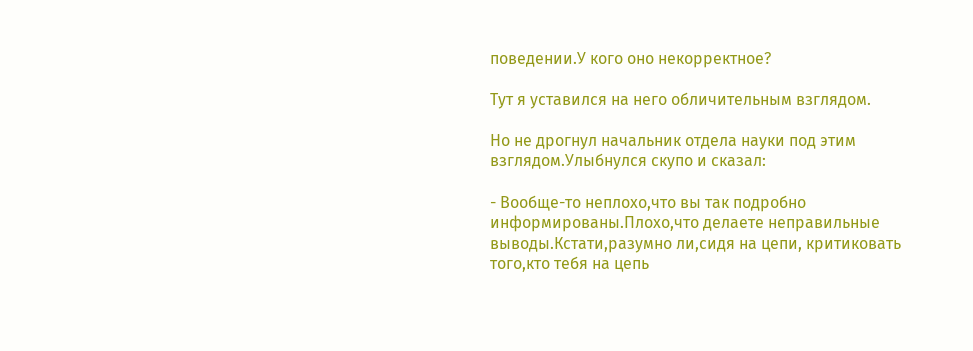поведении.У кого оно некорректное?

Тут я уставился на него обличительным взглядом.

Но не дрогнул начальник отдела науки под этим взглядом.Улыбнулся скупо и сказал:

- Вообще-то неплохо,что вы так подробно информированы.Плохо,что делаете неправильные выводы.Кстати,разумно ли,сидя на цепи, критиковать того,кто тебя на цепь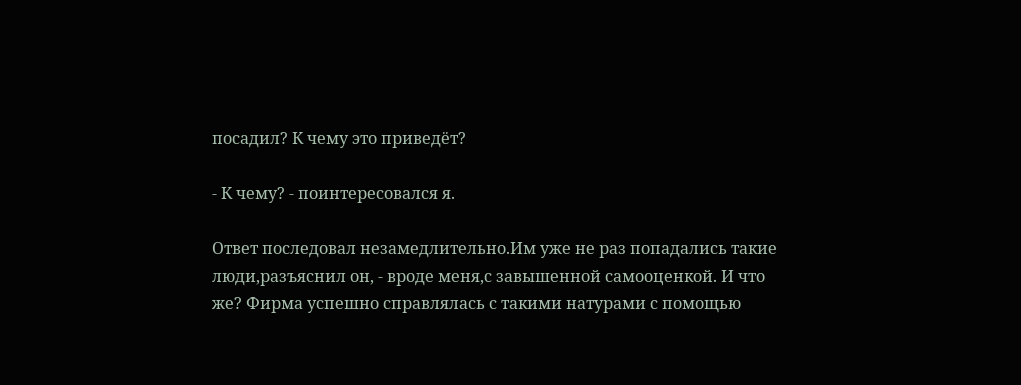посадил? К чему это приведёт?

- К чему? - поинтересовался я.

Ответ последовал незамедлительно.Им уже не раз попадались такие люди,разъяснил он, - вроде меня,с завышенной самооценкой. И что же? Фирма успешно справлялась с такими натурами с помощью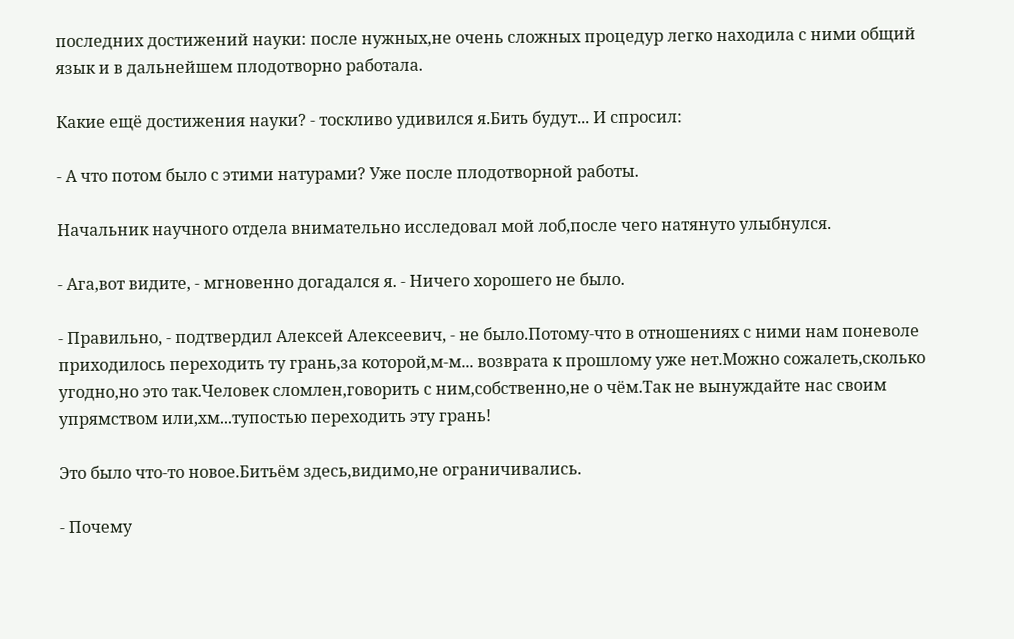последних достижений науки: после нужных,не очень сложных процедур легко находила с ними общий язык и в дальнейшем плодотворно работала.

Какие ещё достижения науки? - тоскливо удивился я.Бить будут... И спросил:

- А что потом было с этими натурами? Уже после плодотворной работы.

Начальник научного отдела внимательно исследовал мой лоб,после чего натянуто улыбнулся.

- Ага,вот видите, - мгновенно догадался я. - Ничего хорошего не было.

- Правильно, - подтвердил Алексей Алексеевич, - не было.Потому-что в отношениях с ними нам поневоле приходилось переходить ту грань,за которой,м-м... возврата к прошлому уже нет.Можно сожалеть,сколько угодно,но это так.Человек сломлен,говорить с ним,собственно,не о чём.Так не вынуждайте нас своим упрямством или,хм...тупостью переходить эту грань!

Это было что-то новое.Битьём здесь,видимо,не ограничивались.

- Почему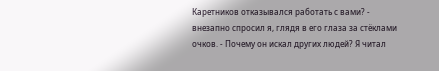Каретников отказывался работать с вами? - внезапно спросил я, глядя в его глаза за стёклами очков. - Почему он искал других людей? Я читал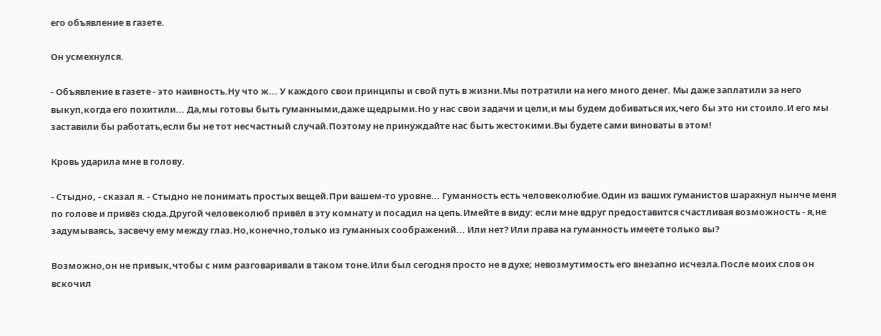его объявление в газете.

Он усмехнулся.

- Объявление в газете - это наивность.Ну что ж... У каждого свои принципы и свой путь в жизни.Мы потратили на него много денег. Мы даже заплатили за него выкуп,когда его похитили... Да,мы готовы быть гуманными,даже щедрыми.Но у нас свои задачи и цели,и мы будем добиваться их,чего бы это ни стоило.И его мы заставили бы работать,если бы не тот несчастный случай.Поэтому не принуждайте нас быть жестокими.Вы будете сами виноваты в этом!

Кровь ударила мне в голову.

- Стыдно, - сказал я. - Стыдно не понимать простых вещей.При вашем-то уровне... Гуманность есть человеколюбие.Один из ваших гуманистов шарахнул нынче меня по голове и привёз сюда.Другой человеколюб привёл в эту комнату и посадил на цепь.Имейте в виду: если мне вдруг предоставится счастливая возможность - я,не задумываясь, засвечу ему между глаз.Но,конечно,только из гуманных соображений... Или нет? Или права на гуманность имеете только вы?

Возможно,он не привык,чтобы с ним разговаривали в таком тоне.Или был сегодня просто не в духе; невозмутимость его внезапно исчезла.После моих слов он вскочил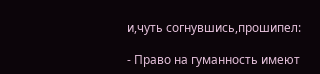и,чуть согнувшись,прошипел:

- Право на гуманность имеют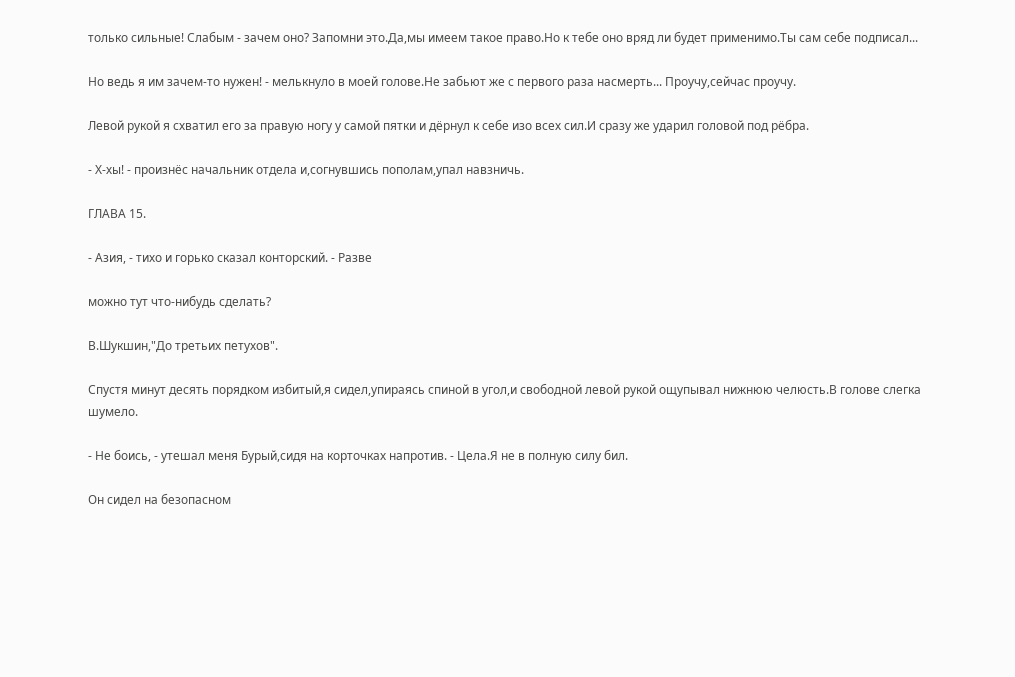только сильные! Слабым - зачем оно? Запомни это.Да,мы имеем такое право.Но к тебе оно вряд ли будет применимо.Ты сам себе подписал...

Но ведь я им зачем-то нужен! - мелькнуло в моей голове.Не забьют же с первого раза насмерть... Проучу,сейчас проучу.

Левой рукой я схватил его за правую ногу у самой пятки и дёрнул к себе изо всех сил.И сразу же ударил головой под рёбра.

- Х-хы! - произнёс начальник отдела и,согнувшись пополам,упал навзничь.

ГЛАВА 15.

- Азия, - тихо и горько сказал конторский. - Разве

можно тут что-нибудь сделать?

В.Шукшин,"До третьих петухов".

Спустя минут десять порядком избитый,я сидел,упираясь спиной в угол,и свободной левой рукой ощупывал нижнюю челюсть.В голове слегка шумело.

- Не боись, - утешал меня Бурый,сидя на корточках напротив. - Цела.Я не в полную силу бил.

Он сидел на безопасном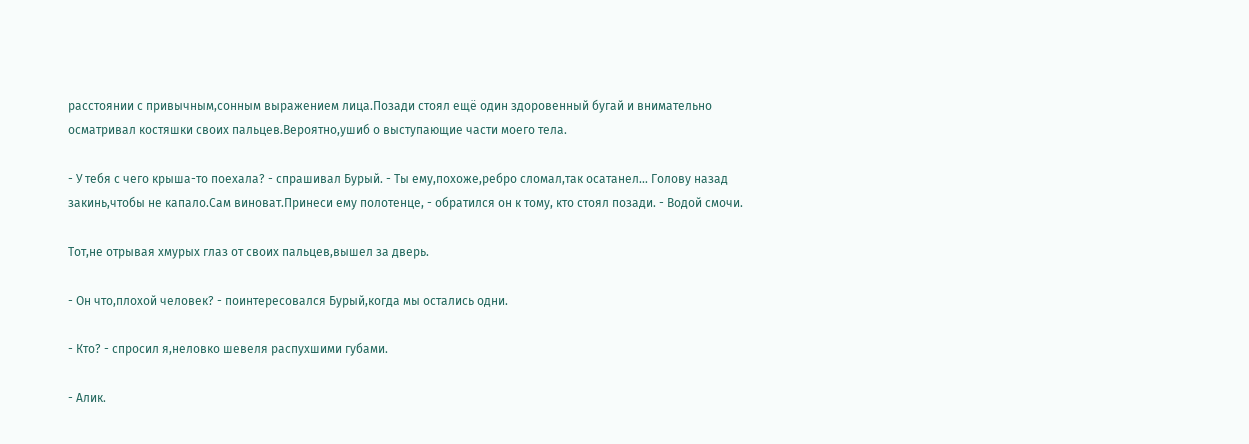расстоянии с привычным,сонным выражением лица.Позади стоял ещё один здоровенный бугай и внимательно осматривал костяшки своих пальцев.Вероятно,ушиб о выступающие части моего тела.

- У тебя с чего крыша-то поехала? - спрашивал Бурый. - Ты ему,похоже,ребро сломал,так осатанел... Голову назад закинь,чтобы не капало.Сам виноват.Принеси ему полотенце, - обратился он к тому, кто стоял позади. - Водой смочи.

Тот,не отрывая хмурых глаз от своих пальцев,вышел за дверь.

- Он что,плохой человек? - поинтересовался Бурый,когда мы остались одни.

- Кто? - спросил я,неловко шевеля распухшими губами.

- Алик.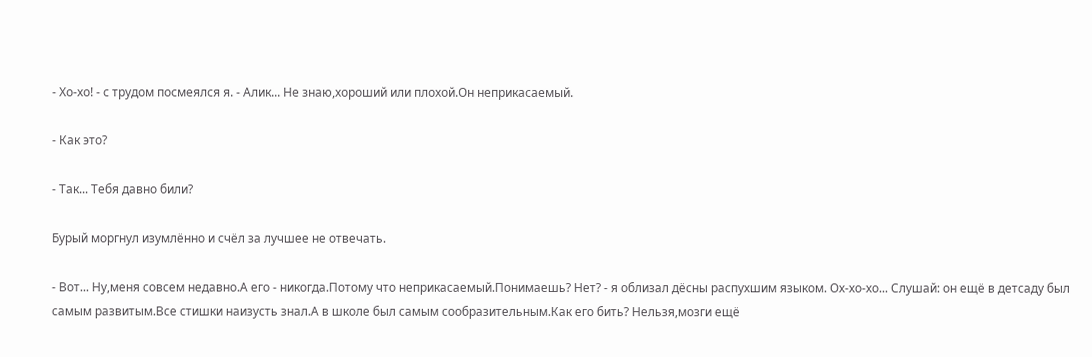- Хо-хо! - с трудом посмеялся я. - Алик... Не знаю,хороший или плохой.Он неприкасаемый.

- Как это?

- Так... Тебя давно били?

Бурый моргнул изумлённо и счёл за лучшее не отвечать.

- Вот... Ну,меня совсем недавно.А его - никогда.Потому что неприкасаемый.Понимаешь? Нет? - я облизал дёсны распухшим языком. Ох-хо-хо... Слушай: он ещё в детсаду был самым развитым.Все стишки наизусть знал.А в школе был самым сообразительным.Как его бить? Нельзя,мозги ещё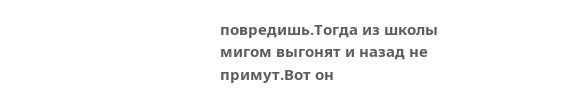повредишь.Тогда из школы мигом выгонят и назад не примут.Вот он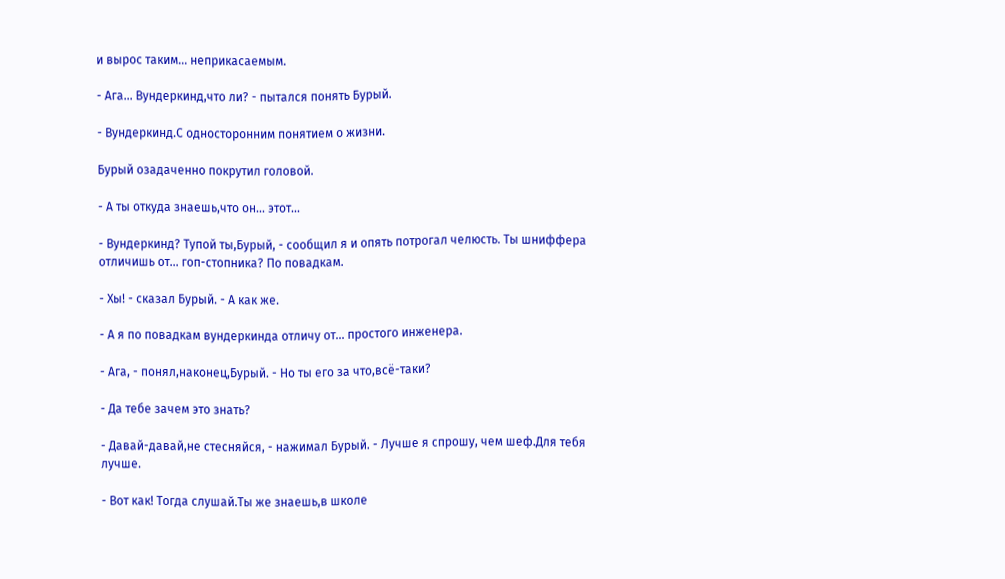и вырос таким... неприкасаемым.

- Ага... Вундеркинд,что ли? - пытался понять Бурый.

- Вундеркинд.С односторонним понятием о жизни.

Бурый озадаченно покрутил головой.

- А ты откуда знаешь,что он... этот...

- Вундеркинд? Тупой ты,Бурый, - сообщил я и опять потрогал челюсть. Ты шниффера отличишь от... гоп-стопника? По повадкам.

- Хы! - сказал Бурый. - А как же.

- А я по повадкам вундеркинда отличу от... простого инженера.

- Ага, - понял,наконец,Бурый. - Но ты его за что,всё-таки?

- Да тебе зачем это знать?

- Давай-давай,не стесняйся, - нажимал Бурый. - Лучше я спрошу, чем шеф.Для тебя лучше.

- Вот как! Тогда слушай.Ты же знаешь,в школе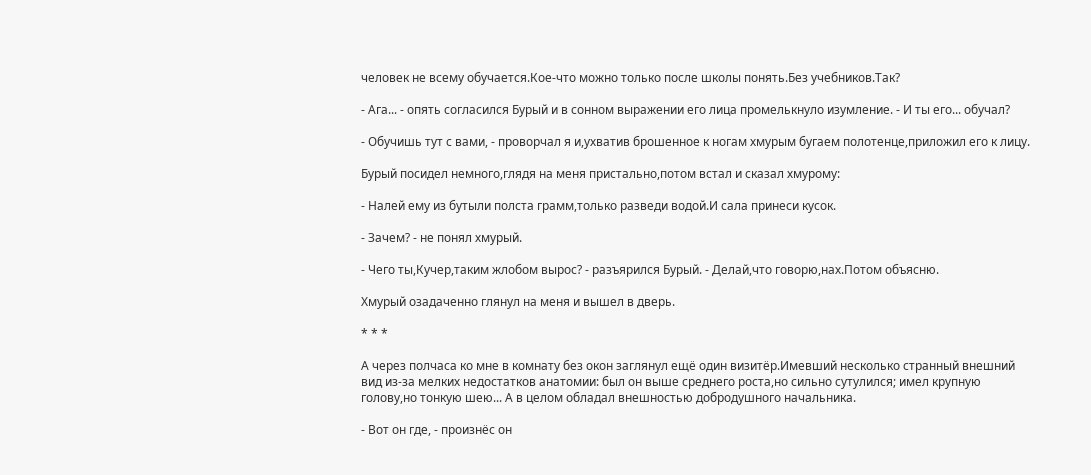человек не всему обучается.Кое-что можно только после школы понять.Без учебников.Так?

- Ага... - опять согласился Бурый и в сонном выражении его лица промелькнуло изумление. - И ты его... обучал?

- Обучишь тут с вами, - проворчал я и,ухватив брошенное к ногам хмурым бугаем полотенце,приложил его к лицу.

Бурый посидел немного,глядя на меня пристально,потом встал и сказал хмурому:

- Налей ему из бутыли полста грамм,только разведи водой.И сала принеси кусок.

- Зачем? - не понял хмурый.

- Чего ты,Кучер,таким жлобом вырос? - разъярился Бурый. - Делай,что говорю,нах.Потом объясню.

Хмурый озадаченно глянул на меня и вышел в дверь.

* * *

А через полчаса ко мне в комнату без окон заглянул ещё один визитёр.Имевший несколько странный внешний вид из-за мелких недостатков анатомии: был он выше среднего роста,но сильно сутулился; имел крупную голову,но тонкую шею... А в целом обладал внешностью добродушного начальника.

- Вот он где, - произнёс он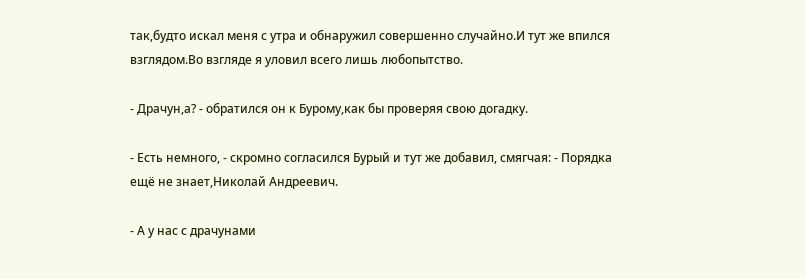так,будто искал меня с утра и обнаружил совершенно случайно.И тут же впился взглядом.Во взгляде я уловил всего лишь любопытство.

- Драчун,а? - обратился он к Бурому,как бы проверяя свою догадку.

- Есть немного, - скромно согласился Бурый и тут же добавил, смягчая: - Порядка ещё не знает,Николай Андреевич.

- А у нас с драчунами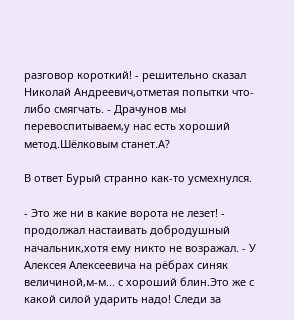разговор короткий! - решительно сказал Николай Андреевич,отметая попытки что-либо смягчать. - Драчунов мы перевоспитываем,у нас есть хороший метод.Шёлковым станет.А?

В ответ Бурый странно как-то усмехнулся.

- Это же ни в какие ворота не лезет! - продолжал настаивать добродушный начальник,хотя ему никто не возражал. - У Алексея Алексеевича на рёбрах синяк величиной,м-м... с хороший блин.Это же с какой силой ударить надо! Следи за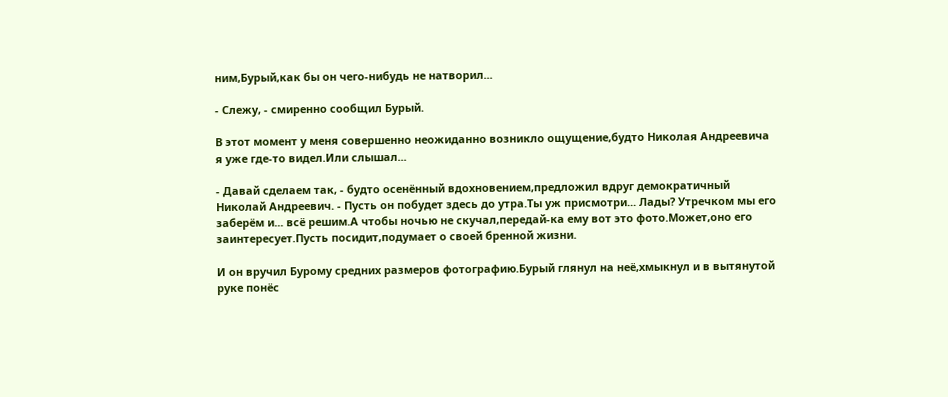ним,Бурый,как бы он чего-нибудь не натворил...

- Слежу, - смиренно сообщил Бурый.

В этот момент у меня совершенно неожиданно возникло ощущение,будто Николая Андреевича я уже где-то видел.Или слышал...

- Давай сделаем так, - будто осенённый вдохновением,предложил вдруг демократичный Николай Андреевич. - Пусть он побудет здесь до утра.Ты уж присмотри... Лады? Утречком мы его заберём и... всё решим.А чтобы ночью не скучал,передай-ка ему вот это фото.Может,оно его заинтересует.Пусть посидит,подумает о своей бренной жизни.

И он вручил Бурому средних размеров фотографию.Бурый глянул на неё,хмыкнул и в вытянутой руке понёс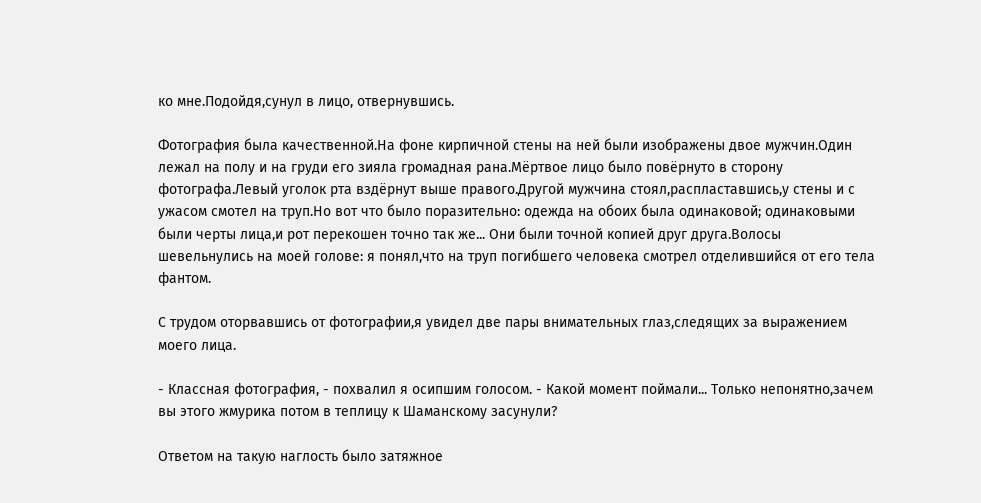ко мне.Подойдя,сунул в лицо, отвернувшись.

Фотография была качественной.На фоне кирпичной стены на ней были изображены двое мужчин.Один лежал на полу и на груди его зияла громадная рана.Мёртвое лицо было повёрнуто в сторону фотографа.Левый уголок рта вздёрнут выше правого.Другой мужчина стоял,распластавшись,у стены и с ужасом смотел на труп.Но вот что было поразительно: одежда на обоих была одинаковой; одинаковыми были черты лица,и рот перекошен точно так же... Они были точной копией друг друга.Волосы шевельнулись на моей голове: я понял,что на труп погибшего человека смотрел отделившийся от его тела фантом.

С трудом оторвавшись от фотографии,я увидел две пары внимательных глаз,следящих за выражением моего лица.

- Классная фотография, - похвалил я осипшим голосом. - Какой момент поймали... Только непонятно,зачем вы этого жмурика потом в теплицу к Шаманскому засунули?

Ответом на такую наглость было затяжное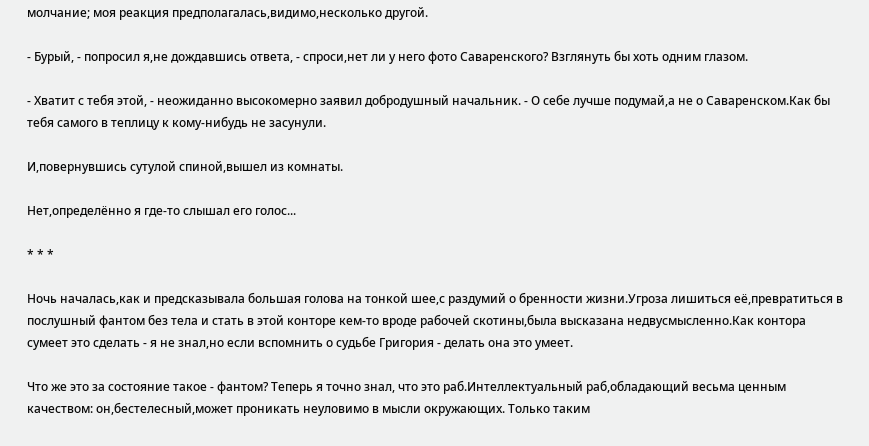молчание; моя реакция предполагалась,видимо,несколько другой.

- Бурый, - попросил я,не дождавшись ответа, - спроси,нет ли у него фото Саваренского? Взглянуть бы хоть одним глазом.

- Хватит с тебя этой, - неожиданно высокомерно заявил добродушный начальник. - О себе лучше подумай,а не о Саваренском.Как бы тебя самого в теплицу к кому-нибудь не засунули.

И,повернувшись сутулой спиной,вышел из комнаты.

Нет,определённо я где-то слышал его голос...

* * *

Ночь началась,как и предсказывала большая голова на тонкой шее,с раздумий о бренности жизни.Угроза лишиться её,превратиться в послушный фантом без тела и стать в этой конторе кем-то вроде рабочей скотины,была высказана недвусмысленно.Как контора сумеет это сделать - я не знал,но если вспомнить о судьбе Григория - делать она это умеет.

Что же это за состояние такое - фантом? Теперь я точно знал, что это раб.Интеллектуальный раб,обладающий весьма ценным качеством: он,бестелесный,может проникать неуловимо в мысли окружающих. Только таким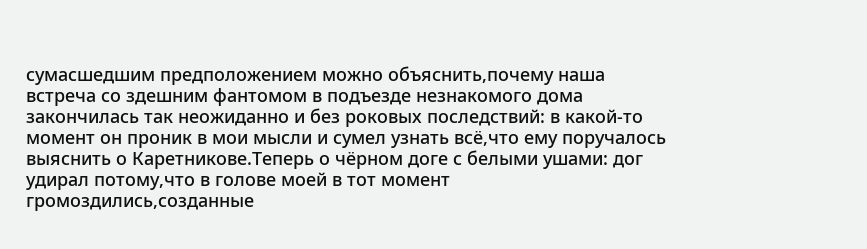сумасшедшим предположением можно объяснить,почему наша встреча со здешним фантомом в подъезде незнакомого дома закончилась так неожиданно и без роковых последствий: в какой-то момент он проник в мои мысли и сумел узнать всё,что ему поручалось выяснить о Каретникове.Теперь о чёрном доге с белыми ушами: дог удирал потому,что в голове моей в тот момент громоздились,созданные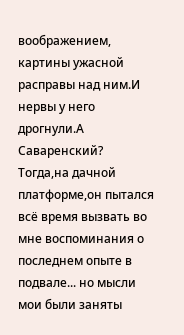воображением, картины ужасной расправы над ним.И нервы у него дрогнули.А Саваренский? Тогда,на дачной платформе,он пытался всё время вызвать во мне воспоминания о последнем опыте в подвале... но мысли мои были заняты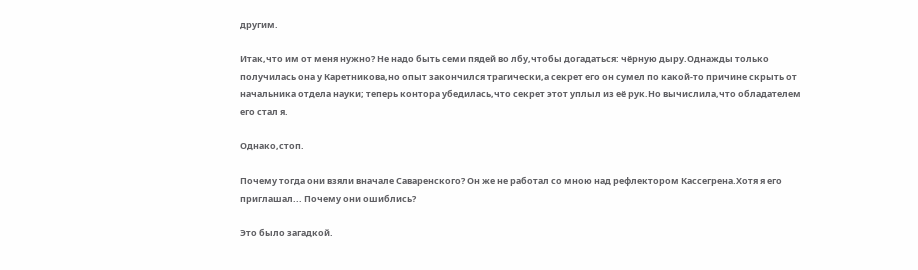другим.

Итак,что им от меня нужно? Не надо быть семи пядей во лбу,чтобы догадаться: чёрную дыру.Однажды только получилась она у Каретникова,но опыт закончился трагически,а секрет его он сумел по какой-то причине скрыть от начальника отдела науки; теперь контора убедилась,что секрет этот уплыл из её рук.Но вычислила,что обладателем его стал я.

Однако,стоп.

Почему тогда они взяли вначале Саваренского? Он же не работал со мною над рефлектором Кассегрена.Хотя я его приглашал... Почему они ошиблись?

Это было загадкой.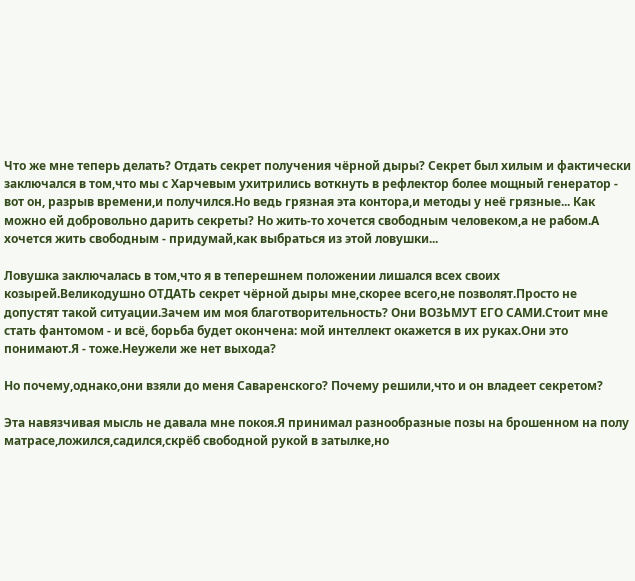Что же мне теперь делать? Отдать секрет получения чёрной дыры? Секрет был хилым и фактически заключался в том,что мы с Харчевым ухитрились воткнуть в рефлектор более мощный генератор - вот он, разрыв времени,и получился.Но ведь грязная эта контора,и методы у неё грязные... Как можно ей добровольно дарить секреты? Но жить-то хочется свободным человеком,а не рабом.А хочется жить свободным - придумай,как выбраться из этой ловушки...

Ловушка заключалась в том,что я в теперешнем положении лишался всех своих козырей.Великодушно ОТДАТЬ секрет чёрной дыры мне,скорее всего,не позволят.Просто не допустят такой ситуации.Зачем им моя благотворительность? Они ВОЗЬМУТ ЕГО САМИ.Стоит мне стать фантомом - и всё, борьба будет окончена: мой интеллект окажется в их руках.Они это понимают.Я - тоже.Неужели же нет выхода?

Но почему,однако,они взяли до меня Саваренского? Почему решили,что и он владеет секретом?

Эта навязчивая мысль не давала мне покоя.Я принимал разнообразные позы на брошенном на полу матрасе,ложился,садился,скрёб свободной рукой в затылке,но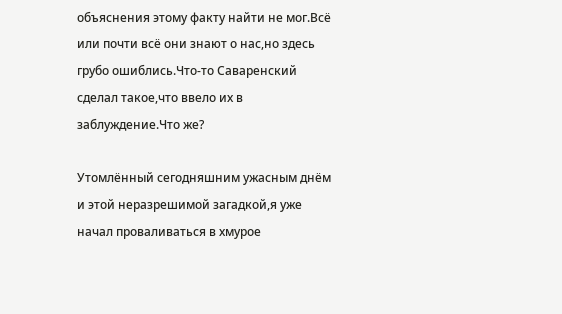объяснения этому факту найти не мог.Всё или почти всё они знают о нас,но здесь грубо ошиблись.Что-то Саваренский сделал такое,что ввело их в заблуждение.Что же?

Утомлённый сегодняшним ужасным днём и этой неразрешимой загадкой,я уже начал проваливаться в хмурое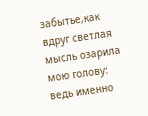забытье,как вдруг светлая мысль озарила мою голову: ведь именно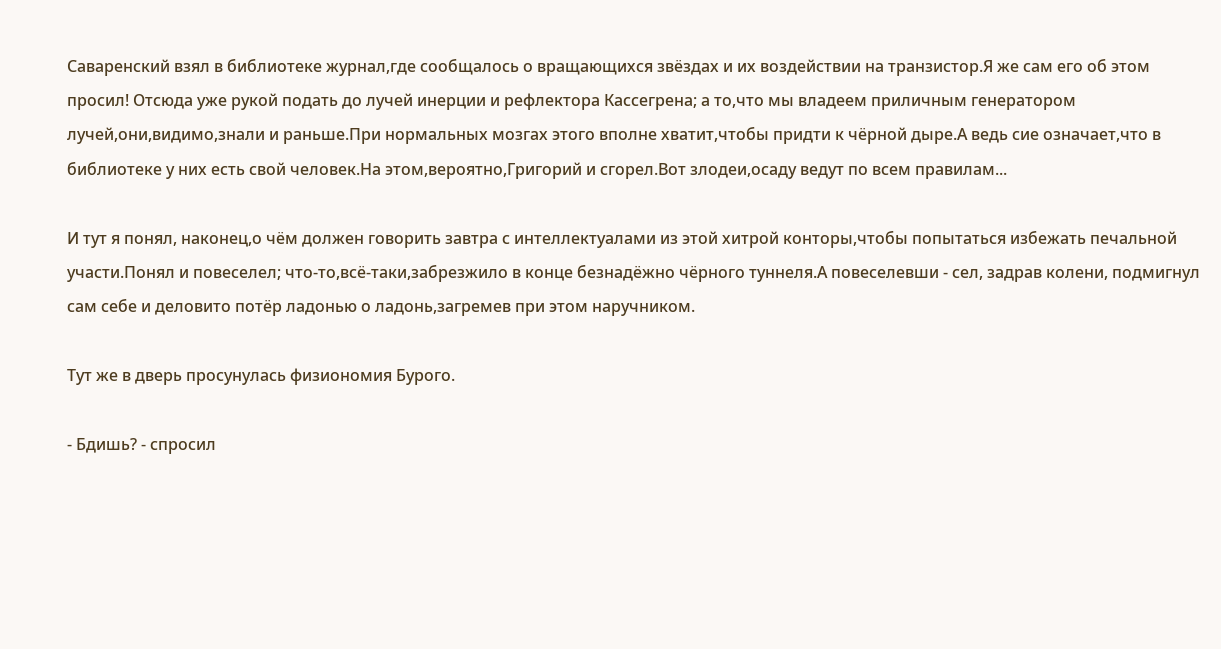Саваренский взял в библиотеке журнал,где сообщалось о вращающихся звёздах и их воздействии на транзистор.Я же сам его об этом просил! Отсюда уже рукой подать до лучей инерции и рефлектора Кассегрена; а то,что мы владеем приличным генератором лучей,они,видимо,знали и раньше.При нормальных мозгах этого вполне хватит,чтобы придти к чёрной дыре.А ведь сие означает,что в библиотеке у них есть свой человек.На этом,вероятно,Григорий и сгорел.Вот злодеи,осаду ведут по всем правилам...

И тут я понял, наконец,о чём должен говорить завтра с интеллектуалами из этой хитрой конторы,чтобы попытаться избежать печальной участи.Понял и повеселел; что-то,всё-таки,забрезжило в конце безнадёжно чёрного туннеля.А повеселевши - сел, задрав колени, подмигнул сам себе и деловито потёр ладонью о ладонь,загремев при этом наручником.

Тут же в дверь просунулась физиономия Бурого.

- Бдишь? - спросил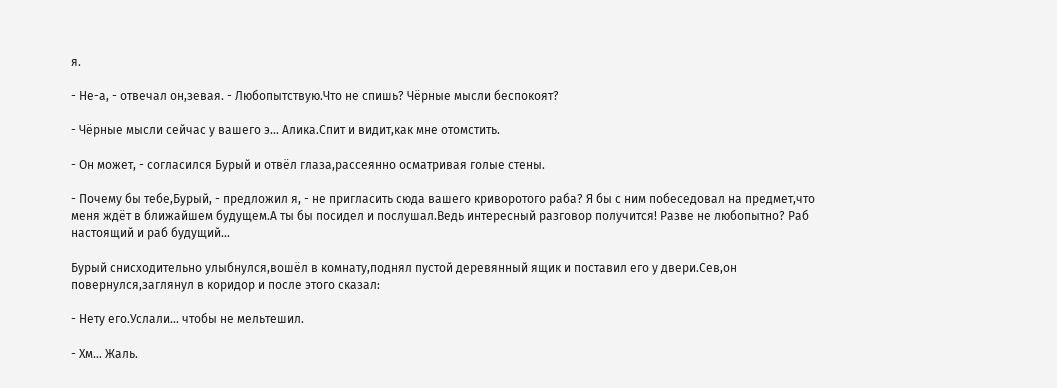я.

- Не-а, - отвечал он,зевая. - Любопытствую.Что не спишь? Чёрные мысли беспокоят?

- Чёрные мысли сейчас у вашего э... Алика.Спит и видит,как мне отомстить.

- Он может, - согласился Бурый и отвёл глаза,рассеянно осматривая голые стены.

- Почему бы тебе,Бурый, - предложил я, - не пригласить сюда вашего криворотого раба? Я бы с ним побеседовал на предмет,что меня ждёт в ближайшем будущем.А ты бы посидел и послушал.Ведь интересный разговор получится! Разве не любопытно? Раб настоящий и раб будущий...

Бурый снисходительно улыбнулся,вошёл в комнату,поднял пустой деревянный ящик и поставил его у двери.Сев,он повернулся,заглянул в коридор и после этого сказал:

- Нету его.Услали... чтобы не мельтешил.

- Хм... Жаль.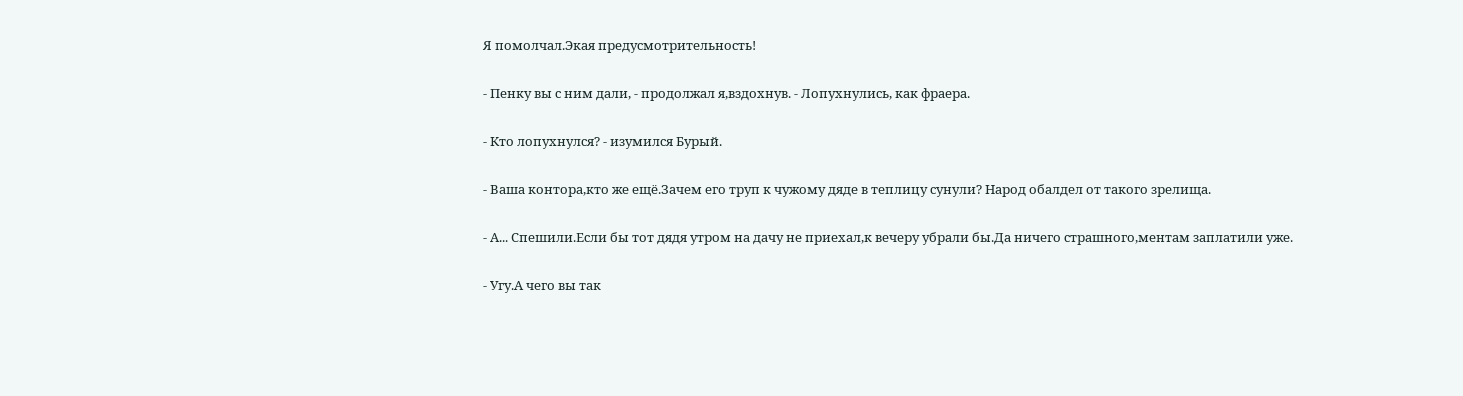Я помолчал.Экая предусмотрительность!

- Пенку вы с ним дали, - продолжал я,вздохнув. - Лопухнулись, как фраера.

- Кто лопухнулся? - изумился Бурый.

- Ваша контора,кто же ещё.Зачем его труп к чужому дяде в теплицу сунули? Народ обалдел от такого зрелища.

- А... Спешили.Если бы тот дядя утром на дачу не приехал,к вечеру убрали бы.Да ничего страшного,ментам заплатили уже.

- Угу.А чего вы так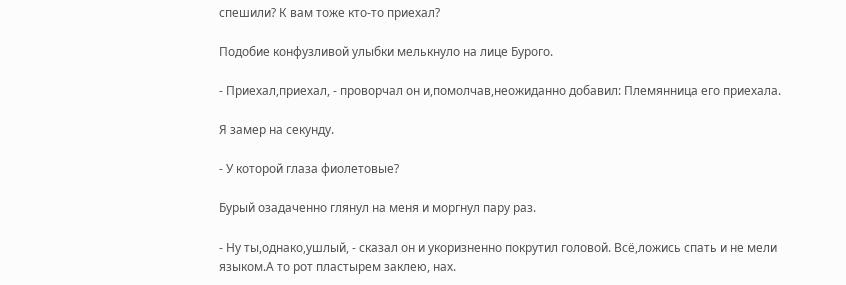спешили? К вам тоже кто-то приехал?

Подобие конфузливой улыбки мелькнуло на лице Бурого.

- Приехал,приехал, - проворчал он и,помолчав,неожиданно добавил: Племянница его приехала.

Я замер на секунду.

- У которой глаза фиолетовые?

Бурый озадаченно глянул на меня и моргнул пару раз.

- Ну ты,однако,ушлый, - сказал он и укоризненно покрутил головой. Всё,ложись спать и не мели языком.А то рот пластырем заклею, нах.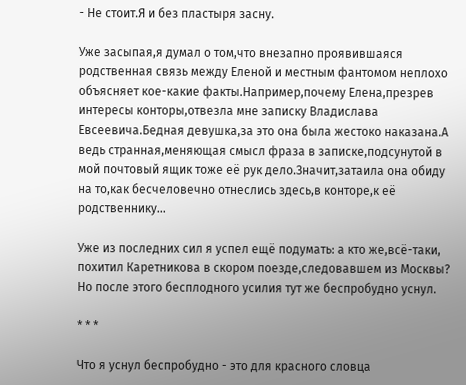- Не стоит.Я и без пластыря засну.

Уже засыпая,я думал о том,что внезапно проявившаяся родственная связь между Еленой и местным фантомом неплохо объясняет кое-какие факты.Например,почему Елена,презрев интересы конторы,отвезла мне записку Владислава Евсеевича.Бедная девушка,за это она была жестоко наказана.А ведь странная,меняющая смысл фраза в записке,подсунутой в мой почтовый ящик тоже её рук дело.Значит,затаила она обиду на то,как бесчеловечно отнеслись здесь,в конторе,к её родственнику...

Уже из последних сил я успел ещё подумать: а кто же,всё-таки, похитил Каретникова в скором поезде,следовавшем из Москвы? Но после этого бесплодного усилия тут же беспробудно уснул.

* * *

Что я уснул беспробудно - это для красного словца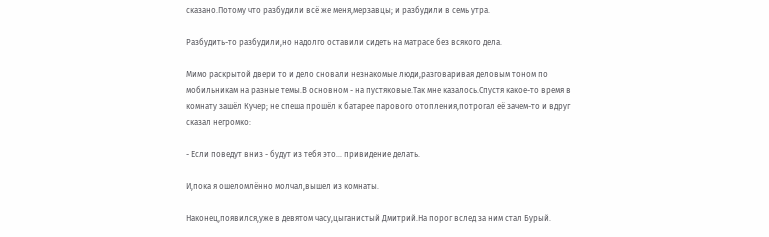сказано.Потому что разбудили всё же меня,мерзавцы; и разбудили в семь утра.

Разбудить-то разбудили,но надолго оставили сидеть на матрасе без всякого дела.

Мимо раскрытой двери то и дело сновали незнакомые люди,разговаривая деловым тоном по мобильникам на разные темы.В основном - на пустяковые.Так мне казалось.Спустя какое-то время в комнату зашёл Кучер; не спеша прошёл к батарее парового отопления,потрогал её зачем-то и вдруг сказал негромко:

- Если поведут вниз - будут из тебя это... привидение делать.

И,пока я ошеломлённо молчал,вышел из комнаты.

Наконец,появился,уже в девятом часу,цыганистый Дмитрий.На порог вслед за ним стал Бурый.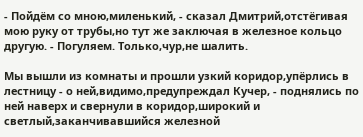- Пойдём со мною,миленький, - сказал Дмитрий,отстёгивая мою руку от трубы,но тут же заключая в железное кольцо другую. - Погуляем. Только,чур,не шалить.

Мы вышли из комнаты и прошли узкий коридор,упёрлись в лестницу - о ней,видимо,предупреждал Кучер, - поднялись по ней наверх и свернули в коридор,широкий и светлый,заканчивавшийся железной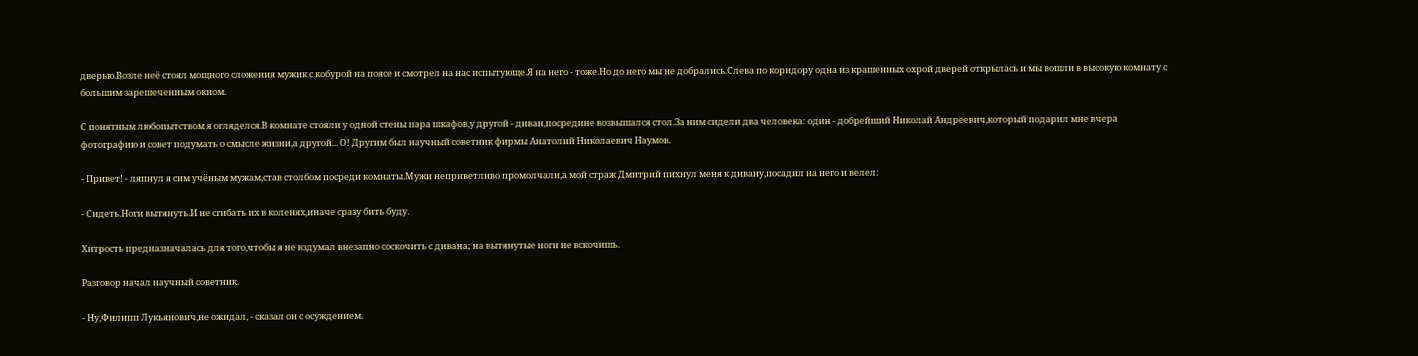дверью.Возле неё стоял мощного сложения мужик с кобурой на поясе и смотрел на нас испытующе.Я на него - тоже.Но до него мы не добрались.Слева по коридору одна из крашенных охрой дверей открылась и мы вошли в высокую комнату с большим зарешеченным окном.

С понятным любопытством я огляделся.В комнате стояли у одной стены пара шкафов,у другой - диван,посредине возвышался стол.За ним сидели два человека: один - добрейший Николай Андреевич,который подарил мне вчера фотографию и совет подумать о смысле жизни,а другой... О! Другим был научный советник фирмы Анатолий Николаевич Наумов.

- Привет! - ляпнул я сим учёным мужам,став столбом посреди комнаты.Мужи неприветливо промолчали,а мой страж Дмитрий пихнул меня к дивану,посадил на него и велел:

- Сидеть.Ноги вытянуть.И не сгибать их в коленях,иначе сразу бить буду.

Хитрость предназначалась для того,чтобы я не вздумал внезапно соскочить с дивана; на вытянутые ноги не вскочишь.

Разговор начал научный советник.

- Ну,Филипп Лукьянович,не ожидал, - сказал он с осуждением.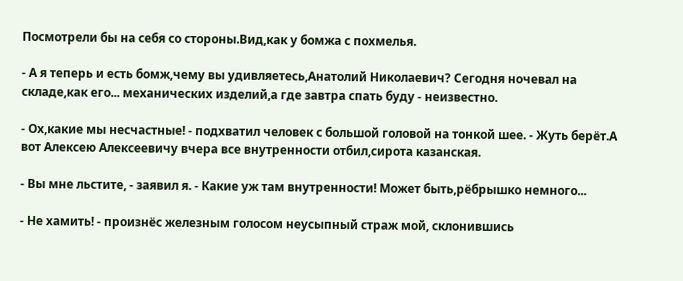Посмотрели бы на себя со стороны.Вид,как у бомжа с похмелья.

- А я теперь и есть бомж,чему вы удивляетесь,Анатолий Николаевич? Сегодня ночевал на складе,как его... механических изделий,а где завтра спать буду - неизвестно.

- Ох,какие мы несчастные! - подхватил человек с большой головой на тонкой шее. - Жуть берёт.А вот Алексею Алексеевичу вчера все внутренности отбил,сирота казанская.

- Вы мне льстите, - заявил я. - Какие уж там внутренности! Может быть,рёбрышко немного...

- Не хамить! - произнёс железным голосом неусыпный страж мой, склонившись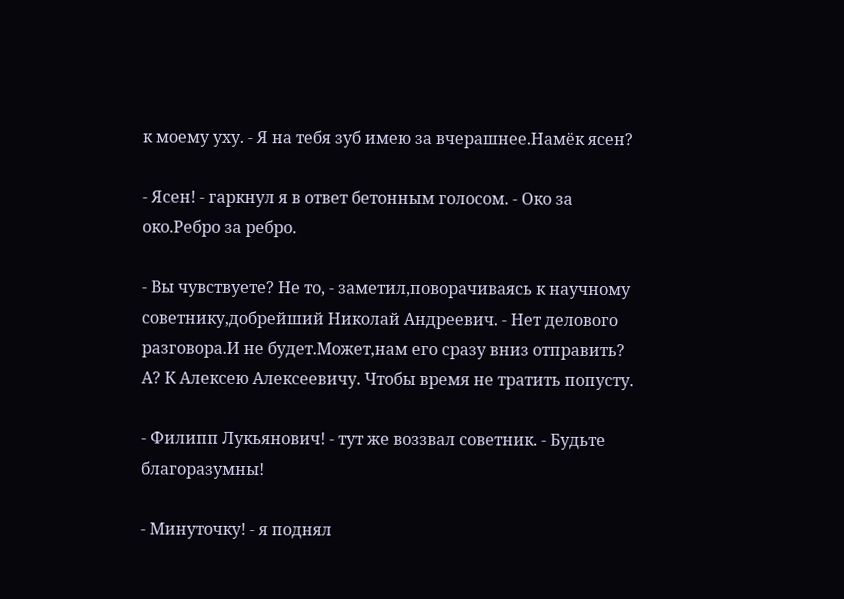к моему уху. - Я на тебя зуб имею за вчерашнее.Намёк ясен?

- Ясен! - гаркнул я в ответ бетонным голосом. - Око за око.Ребро за ребро.

- Вы чувствуете? Не то, - заметил,поворачиваясь к научному советнику,добрейший Николай Андреевич. - Нет делового разговора.И не будет.Может,нам его сразу вниз отправить? А? К Алексею Алексеевичу. Чтобы время не тратить попусту.

- Филипп Лукьянович! - тут же воззвал советник. - Будьте благоразумны!

- Минуточку! - я поднял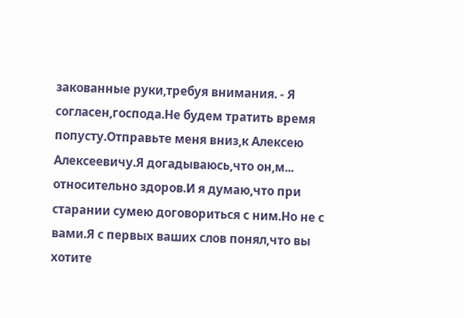закованные руки,требуя внимания. - Я согласен,господа.Не будем тратить время попусту.Отправьте меня вниз,к Алексею Алексеевичу.Я догадываюсь,что он,м... относительно здоров.И я думаю,что при старании сумею договориться с ним.Но не с вами.Я с первых ваших слов понял,что вы хотите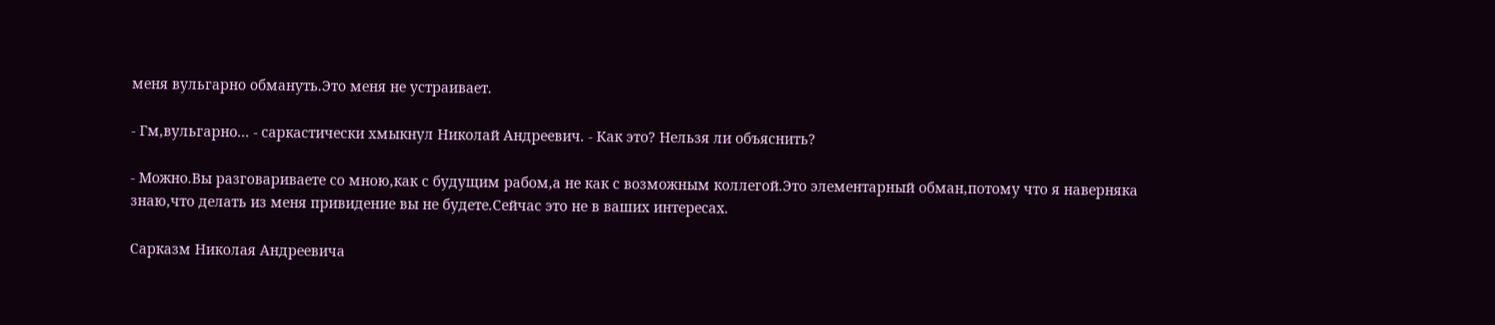меня вульгарно обмануть.Это меня не устраивает.

- Гм,вульгарно... - саркастически хмыкнул Николай Андреевич. - Как это? Нельзя ли объяснить?

- Можно.Вы разговариваете со мною,как с будущим рабом,а не как с возможным коллегой.Это элементарный обман,потому что я наверняка знаю,что делать из меня привидение вы не будете.Сейчас это не в ваших интересах.

Сарказм Николая Андреевича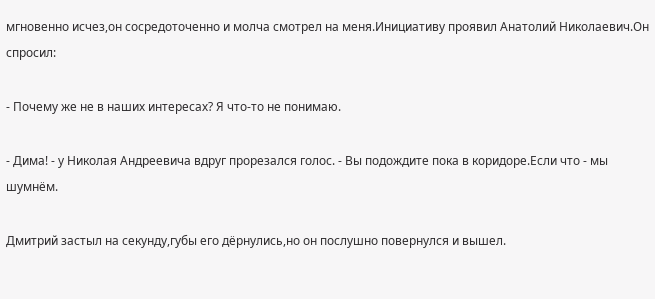мгновенно исчез,он сосредоточенно и молча смотрел на меня.Инициативу проявил Анатолий Николаевич.Он спросил:

- Почему же не в наших интересах? Я что-то не понимаю.

- Дима! - у Николая Андреевича вдруг прорезался голос. - Вы подождите пока в коридоре.Если что - мы шумнём.

Дмитрий застыл на секунду,губы его дёрнулись,но он послушно повернулся и вышел.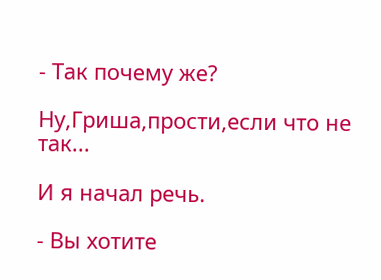- Так почему же?

Ну,Гриша,прости,если что не так...

И я начал речь.

- Вы хотите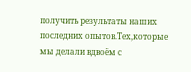получить результаты наших последних опытов.Тех,которые мы делали вдвоём с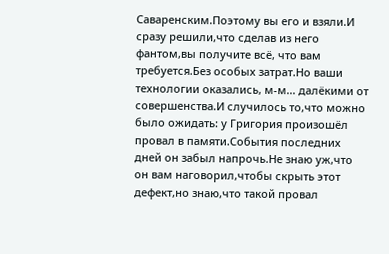Саваренским.Поэтому вы его и взяли.И сразу решили,что сделав из него фантом,вы получите всё, что вам требуется.Без особых затрат.Но ваши технологии оказались, м-м... далёкими от совершенства.И случилось то,что можно было ожидать: у Григория произошёл провал в памяти.События последних дней он забыл напрочь.Не знаю уж,что он вам наговорил,чтобы скрыть этот дефект,но знаю,что такой провал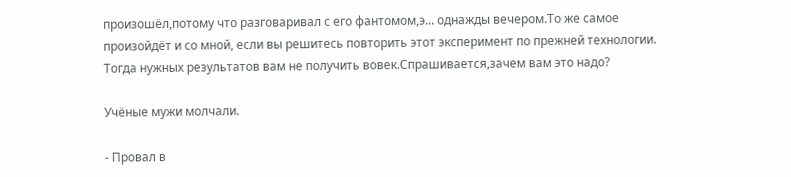произошёл,потому что разговаривал с его фантомом,э... однажды вечером.То же самое произойдёт и со мной, если вы решитесь повторить этот эксперимент по прежней технологии. Тогда нужных результатов вам не получить вовек.Спрашивается,зачем вам это надо?

Учёные мужи молчали.

- Провал в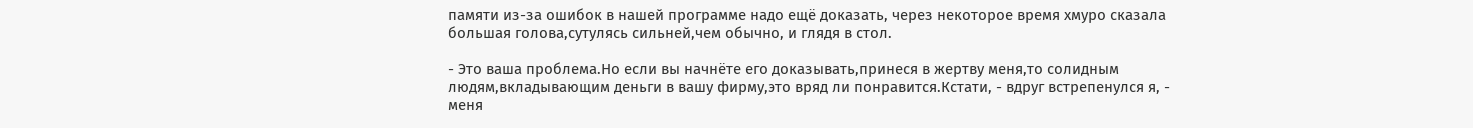памяти из-за ошибок в нашей программе надо ещё доказать, через некоторое время хмуро сказала большая голова,сутулясь сильней,чем обычно, и глядя в стол.

- Это ваша проблема.Но если вы начнёте его доказывать,принеся в жертву меня,то солидным людям,вкладывающим деньги в вашу фирму,это вряд ли понравится.Кстати, - вдруг встрепенулся я, - меня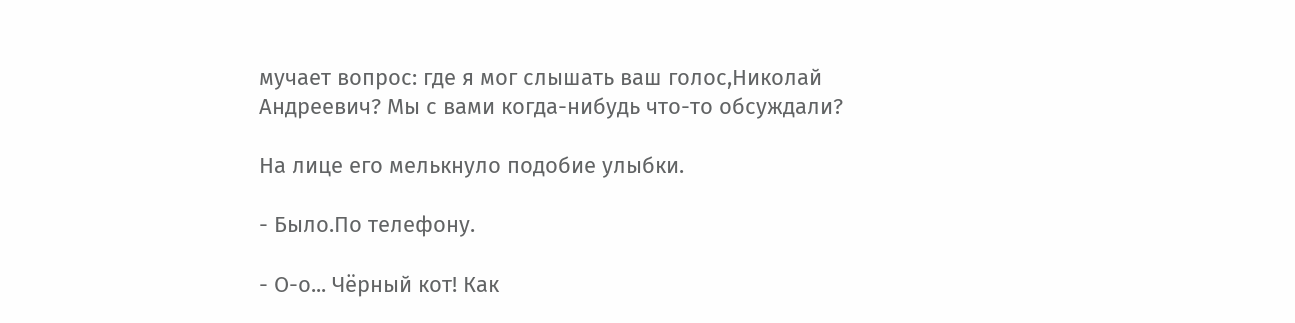мучает вопрос: где я мог слышать ваш голос,Николай Андреевич? Мы с вами когда-нибудь что-то обсуждали?

На лице его мелькнуло подобие улыбки.

- Было.По телефону.

- О-о... Чёрный кот! Как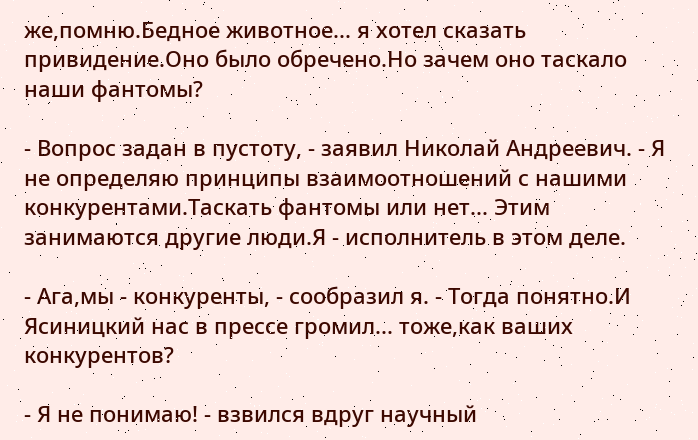же,помню.Бедное животное... я хотел сказать привидение.Оно было обречено.Но зачем оно таскало наши фантомы?

- Вопрос задан в пустоту, - заявил Николай Андреевич. - Я не определяю принципы взаимоотношений с нашими конкурентами.Таскать фантомы или нет... Этим занимаются другие люди.Я - исполнитель в этом деле.

- Ага,мы - конкуренты, - сообразил я. - Тогда понятно.И Ясиницкий нас в прессе громил... тоже,как ваших конкурентов?

- Я не понимаю! - взвился вдруг научный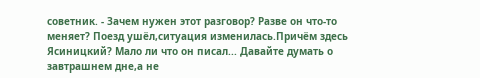советник. - Зачем нужен этот разговор? Разве он что-то меняет? Поезд ушёл,ситуация изменилась.Причём здесь Ясиницкий? Мало ли что он писал... Давайте думать о завтрашнем дне,а не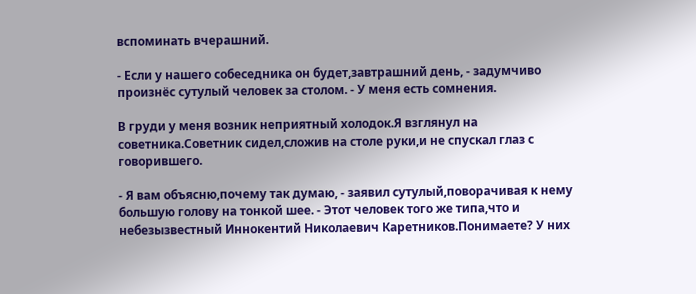вспоминать вчерашний.

- Если у нашего собеседника он будет,завтрашний день, - задумчиво произнёс сутулый человек за столом. - У меня есть сомнения.

В груди у меня возник неприятный холодок.Я взглянул на советника.Советник сидел,сложив на столе руки,и не спускал глаз с говорившего.

- Я вам объясню,почему так думаю, - заявил сутулый,поворачивая к нему большую голову на тонкой шее. - Этот человек того же типа,что и небезызвестный Иннокентий Николаевич Каретников.Понимаете? У них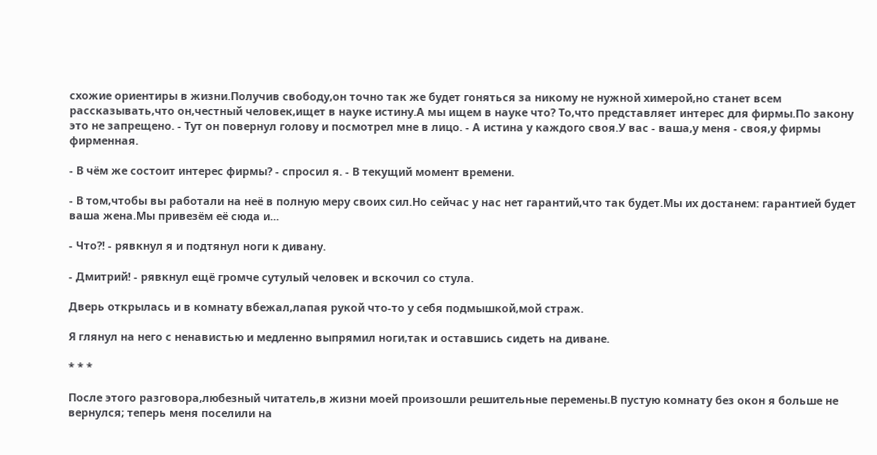схожие ориентиры в жизни.Получив свободу,он точно так же будет гоняться за никому не нужной химерой,но станет всем рассказывать,что он,честный человек,ищет в науке истину.А мы ищем в науке что? То,что представляет интерес для фирмы.По закону это не запрещено. - Тут он повернул голову и посмотрел мне в лицо. - А истина у каждого своя.У вас - ваша,у меня - своя,у фирмы фирменная.

- В чём же состоит интерес фирмы? - спросил я. - В текущий момент времени.

- В том,чтобы вы работали на неё в полную меру своих сил.Но сейчас у нас нет гарантий,что так будет.Мы их достанем: гарантией будет ваша жена.Мы привезём её сюда и...

- Что?! - рявкнул я и подтянул ноги к дивану.

- Дмитрий! - рявкнул ещё громче сутулый человек и вскочил со стула.

Дверь открылась и в комнату вбежал,лапая рукой что-то у себя подмышкой,мой страж.

Я глянул на него с ненавистью и медленно выпрямил ноги,так и оставшись сидеть на диване.

* * *

После этого разговора,любезный читатель,в жизни моей произошли решительные перемены.В пустую комнату без окон я больше не вернулся; теперь меня поселили на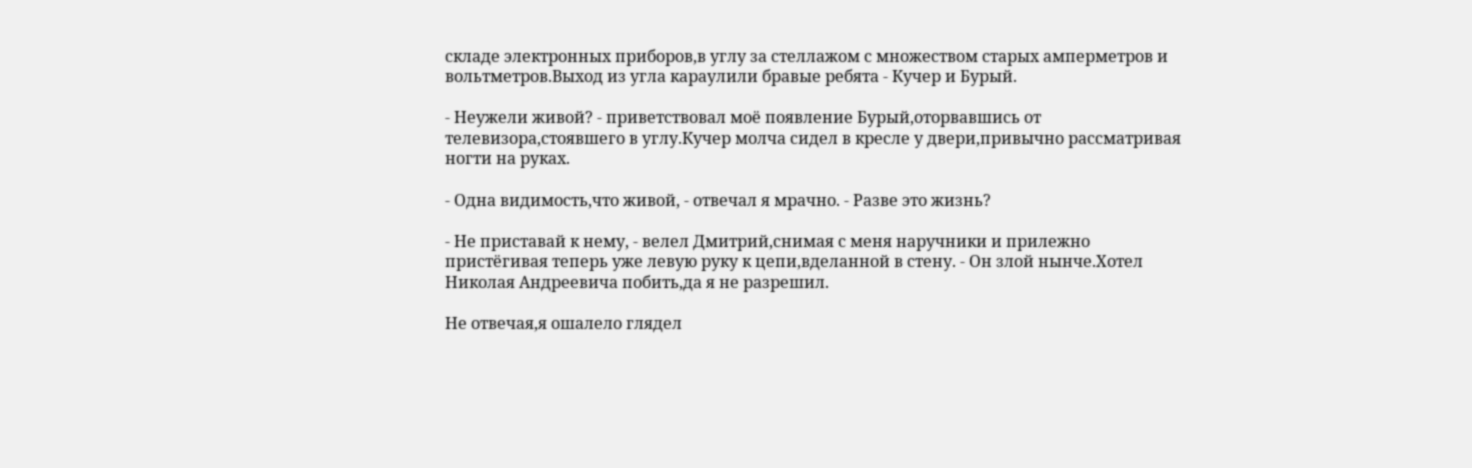складе электронных приборов,в углу за стеллажом с множеством старых амперметров и вольтметров.Выход из угла караулили бравые ребята - Кучер и Бурый.

- Неужели живой? - приветствовал моё появление Бурый,оторвавшись от телевизора,стоявшего в углу.Кучер молча сидел в кресле у двери,привычно рассматривая ногти на руках.

- Одна видимость,что живой, - отвечал я мрачно. - Разве это жизнь?

- Не приставай к нему, - велел Дмитрий,снимая с меня наручники и прилежно пристёгивая теперь уже левую руку к цепи,вделанной в стену. - Он злой нынче.Хотел Николая Андреевича побить,да я не разрешил.

Не отвечая,я ошалело глядел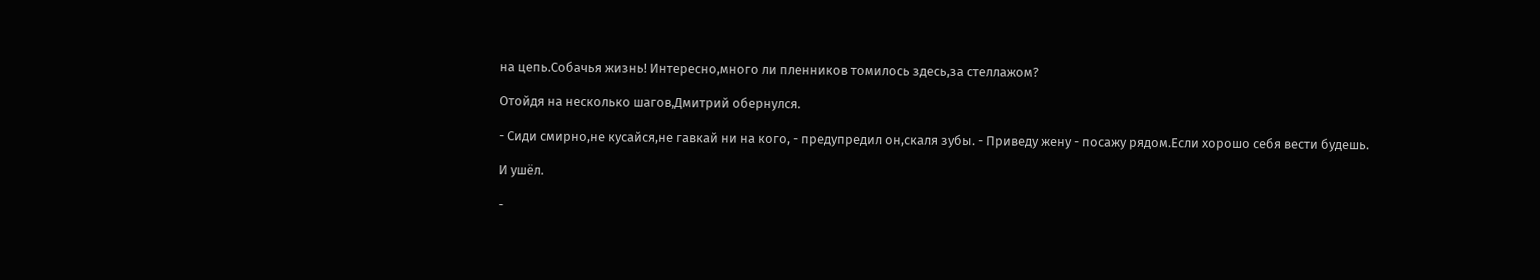на цепь.Собачья жизнь! Интересно,много ли пленников томилось здесь,за стеллажом?

Отойдя на несколько шагов,Дмитрий обернулся.

- Сиди смирно,не кусайся,не гавкай ни на кого, - предупредил он,скаля зубы. - Приведу жену - посажу рядом.Если хорошо себя вести будешь.

И ушёл.

-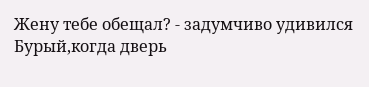Жену тебе обещал? - задумчиво удивился Бурый,когда дверь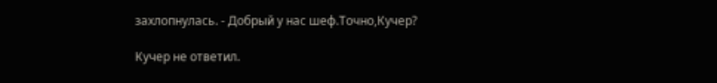захлопнулась. - Добрый у нас шеф.Точно,Кучер?

Кучер не ответил.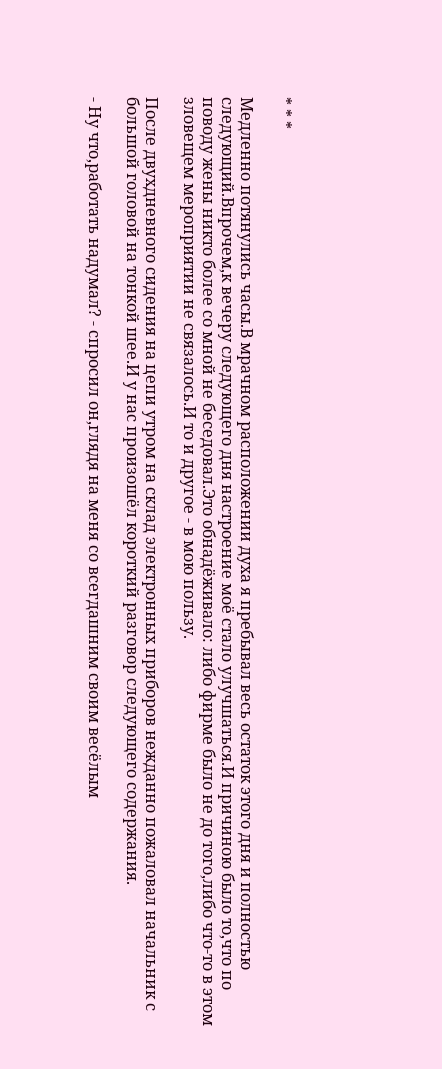* * *

Медленно потянулись часы.В мрачном расположении духа я пребывал весь остаток этого дня и полностью следующий.Впрочем,к вечеру следующего дня настроение моё стало улучшаться.И причиною было то,что по поводу жены никто более со мной не беседовал.Это обнадёживало: либо фирме было не до того,либо что-то в этом зловещем мероприятии не связалось.И то и другое - в мою пользу.

После двухдневного сидения на цепи утром на склад электронных приборов нежданно пожаловал начальник с большой головой на тонкой шее.И у нас произошёл короткий разговор следующего содержания.

- Ну что,работать надумал? - спросил он,глядя на меня со всегдашним своим весёлым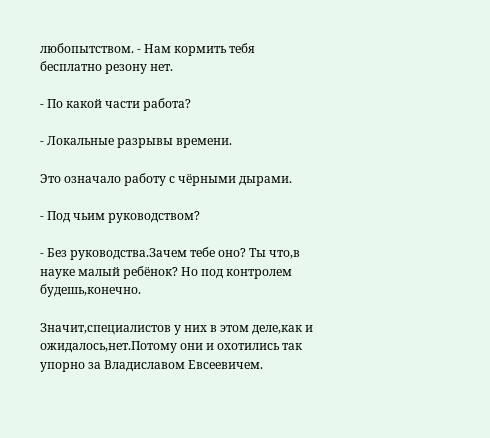любопытством. - Нам кормить тебя бесплатно резону нет.

- По какой части работа?

- Локальные разрывы времени.

Это означало работу с чёрными дырами.

- Под чьим руководством?

- Без руководства.Зачем тебе оно? Ты что,в науке малый ребёнок? Но под контролем будешь,конечно.

Значит,специалистов у них в этом деле,как и ожидалось,нет.Потому они и охотились так упорно за Владиславом Евсеевичем.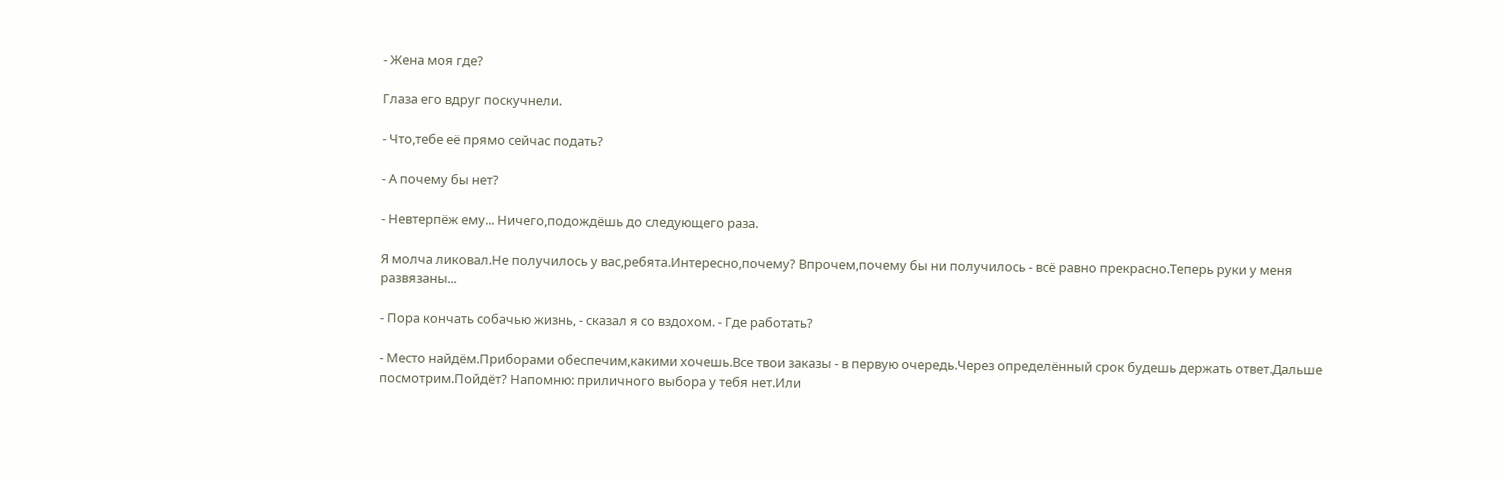- Жена моя где?

Глаза его вдруг поскучнели.

- Что,тебе её прямо сейчас подать?

- А почему бы нет?

- Невтерпёж ему... Ничего,подождёшь до следующего раза.

Я молча ликовал.Не получилось у вас,ребята.Интересно,почему? Впрочем,почему бы ни получилось - всё равно прекрасно.Теперь руки у меня развязаны...

- Пора кончать собачью жизнь, - сказал я со вздохом. - Где работать?

- Место найдём.Приборами обеспечим,какими хочешь.Все твои заказы - в первую очередь.Через определённый срок будешь держать ответ.Дальше посмотрим.Пойдёт? Напомню: приличного выбора у тебя нет.Или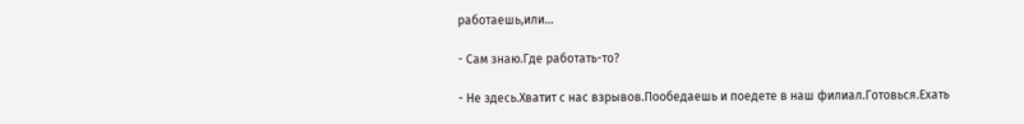работаешь,или...

- Сам знаю.Где работать-то?

- Не здесь.Хватит с нас взрывов.Пообедаешь и поедете в наш филиал.Готовься.Ехать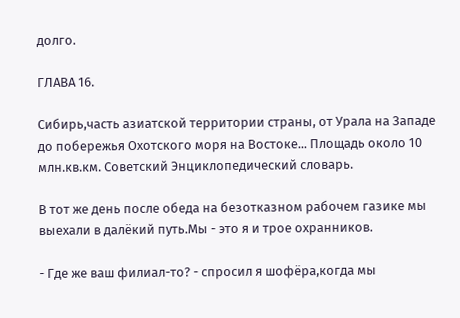долго.

ГЛАВА 16.

Сибирь,часть азиатской территории страны, от Урала на Западе до побережья Охотского моря на Востоке... Площадь около 10 млн.кв.км. Советский Энциклопедический словарь.

В тот же день после обеда на безотказном рабочем газике мы выехали в далёкий путь.Мы - это я и трое охранников.

- Где же ваш филиал-то? - спросил я шофёра,когда мы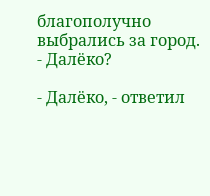благополучно выбрались за город. - Далёко?

- Далёко, - ответил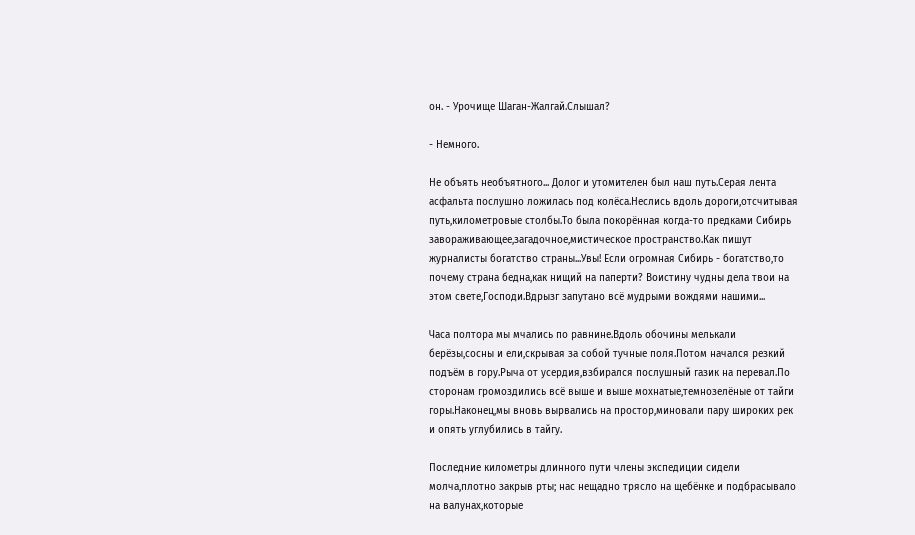он. - Урочище Шаган-Жалгай.Слышал?

- Немного.

Не объять необъятного... Долог и утомителен был наш путь.Серая лента асфальта послушно ложилась под колёса.Неслись вдоль дороги,отсчитывая путь,километровые столбы.То была покорённая когда-то предками Сибирь завораживающее,загадочное,мистическое пространство.Как пишут журналисты богатство страны...Увы! Если огромная Сибирь - богатство,то почему страна бедна,как нищий на паперти? Воистину чудны дела твои на этом свете,Господи.Вдрызг запутано всё мудрыми вождями нашими...

Часа полтора мы мчались по равнине.Вдоль обочины мелькали берёзы,сосны и ели,скрывая за собой тучные поля.Потом начался резкий подъём в гору.Рыча от усердия,взбирался послушный газик на перевал.По сторонам громоздились всё выше и выше мохнатые,темнозелёные от тайги горы.Наконец,мы вновь вырвались на простор,миновали пару широких рек и опять углубились в тайгу.

Последние километры длинного пути члены экспедиции сидели молча,плотно закрыв рты; нас нещадно трясло на щебёнке и подбрасывало на валунах,которые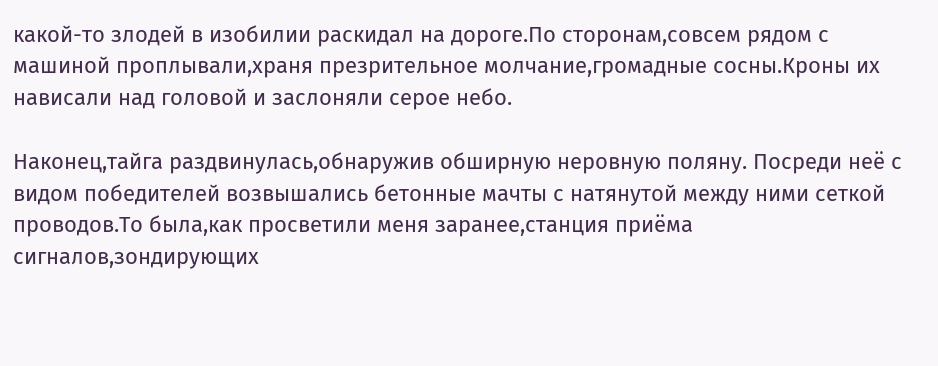какой-то злодей в изобилии раскидал на дороге.По сторонам,совсем рядом с машиной проплывали,храня презрительное молчание,громадные сосны.Кроны их нависали над головой и заслоняли серое небо.

Наконец,тайга раздвинулась,обнаружив обширную неровную поляну. Посреди неё с видом победителей возвышались бетонные мачты с натянутой между ними сеткой проводов.То была,как просветили меня заранее,станция приёма сигналов,зондирующих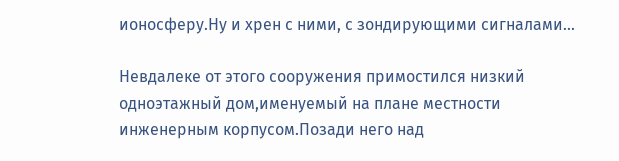ионосферу.Ну и хрен с ними, с зондирующими сигналами...

Невдалеке от этого сооружения примостился низкий одноэтажный дом,именуемый на плане местности инженерным корпусом.Позади него над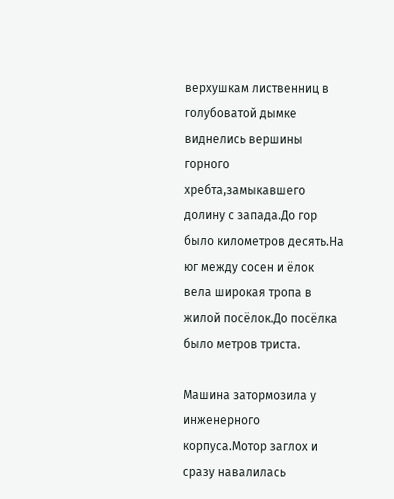верхушкам лиственниц в голубоватой дымке виднелись вершины горного хребта,замыкавшего долину с запада.До гор было километров десять.На юг между сосен и ёлок вела широкая тропа в жилой посёлок.До посёлка было метров триста.

Машина затормозила у инженерного корпуса.Мотор заглох и сразу навалилась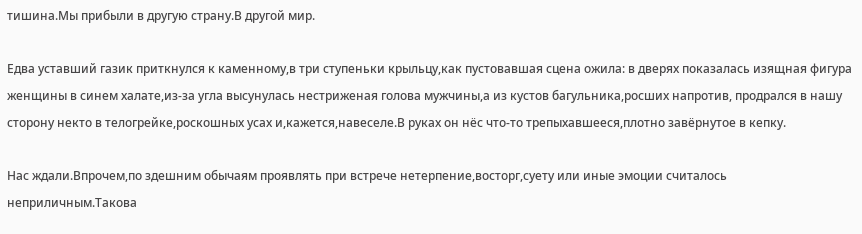тишина.Мы прибыли в другую страну.В другой мир.

Едва уставший газик приткнулся к каменному,в три ступеньки крыльцу,как пустовавшая сцена ожила: в дверях показалась изящная фигура женщины в синем халате,из-за угла высунулась нестриженая голова мужчины,а из кустов багульника,росших напротив, продрался в нашу сторону некто в телогрейке,роскошных усах и,кажется,навеселе.В руках он нёс что-то трепыхавшееся,плотно завёрнутое в кепку.

Нас ждали.Впрочем,по здешним обычаям проявлять при встрече нетерпение,восторг,суету или иные эмоции считалось неприличным.Такова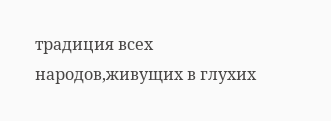традиция всех народов,живущих в глухих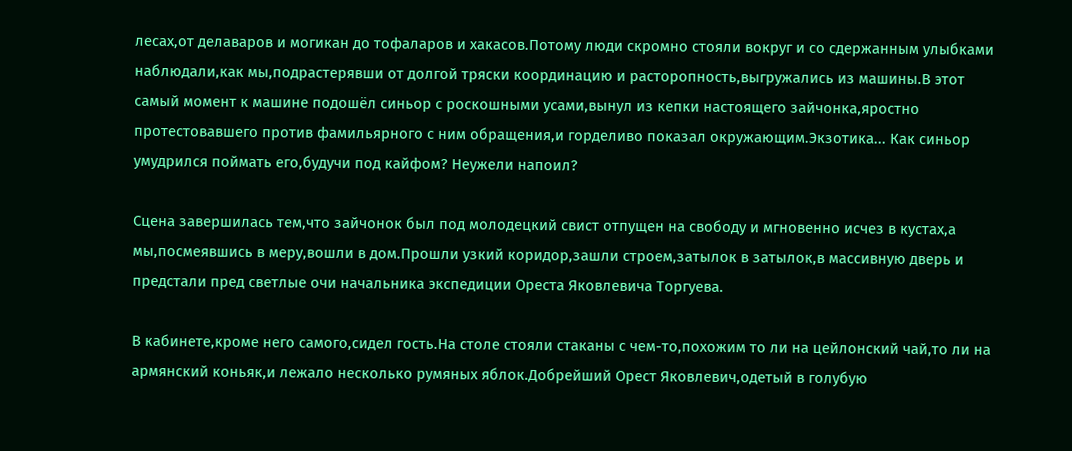лесах,от делаваров и могикан до тофаларов и хакасов.Потому люди скромно стояли вокруг и со сдержанным улыбками наблюдали,как мы,подрастерявши от долгой тряски координацию и расторопность,выгружались из машины.В этот самый момент к машине подошёл синьор с роскошными усами,вынул из кепки настоящего зайчонка,яростно протестовавшего против фамильярного с ним обращения,и горделиво показал окружающим.Экзотика... Как синьор умудрился поймать его,будучи под кайфом? Неужели напоил?

Сцена завершилась тем,что зайчонок был под молодецкий свист отпущен на свободу и мгновенно исчез в кустах,а мы,посмеявшись в меру,вошли в дом.Прошли узкий коридор,зашли строем,затылок в затылок,в массивную дверь и предстали пред светлые очи начальника экспедиции Ореста Яковлевича Торгуева.

В кабинете,кроме него самого,сидел гость.На столе стояли стаканы с чем-то,похожим то ли на цейлонский чай,то ли на армянский коньяк,и лежало несколько румяных яблок.Добрейший Орест Яковлевич,одетый в голубую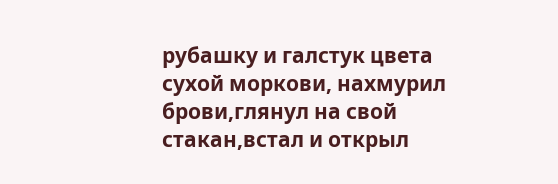рубашку и галстук цвета сухой моркови, нахмурил брови,глянул на свой стакан,встал и открыл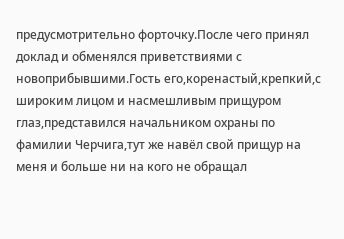предусмотрительно форточку.После чего принял доклад и обменялся приветствиями с новоприбывшими.Гость его,коренастый,крепкий,с широким лицом и насмешливым прищуром глаз,представился начальником охраны по фамилии Черчига,тут же навёл свой прищур на меня и больше ни на кого не обращал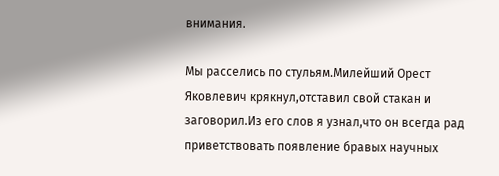внимания.

Мы расселись по стульям.Милейший Орест Яковлевич крякнул,отставил свой стакан и заговорил.Из его слов я узнал,что он всегда рад приветствовать появление бравых научных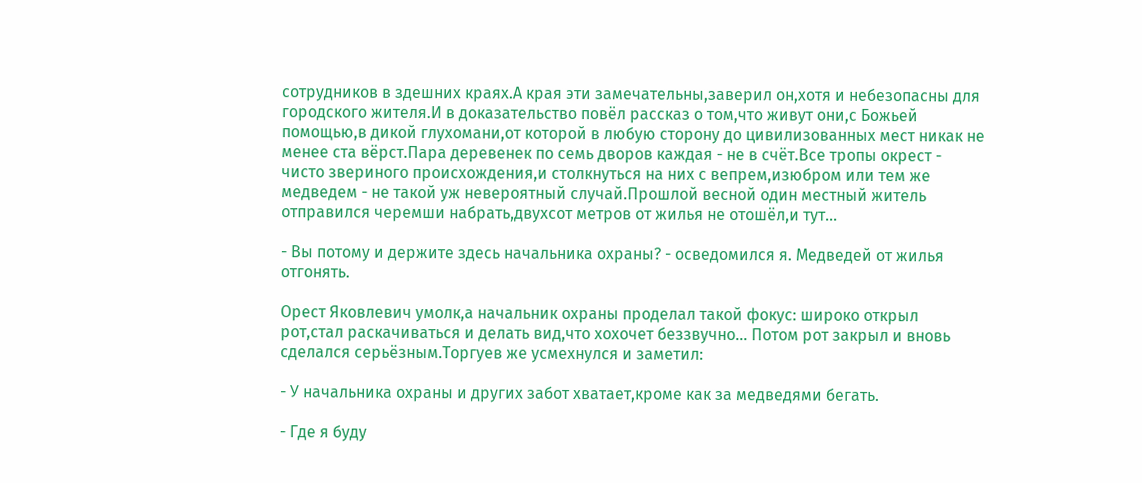сотрудников в здешних краях.А края эти замечательны,заверил он,хотя и небезопасны для городского жителя.И в доказательство повёл рассказ о том,что живут они,с Божьей помощью,в дикой глухомани,от которой в любую сторону до цивилизованных мест никак не менее ста вёрст.Пара деревенек по семь дворов каждая - не в счёт.Все тропы окрест - чисто звериного происхождения,и столкнуться на них с вепрем,изюбром или тем же медведем - не такой уж невероятный случай.Прошлой весной один местный житель отправился черемши набрать,двухсот метров от жилья не отошёл,и тут...

- Вы потому и держите здесь начальника охраны? - осведомился я. Медведей от жилья отгонять.

Орест Яковлевич умолк,а начальник охраны проделал такой фокус: широко открыл рот,стал раскачиваться и делать вид,что хохочет беззвучно... Потом рот закрыл и вновь сделался серьёзным.Торгуев же усмехнулся и заметил:

- У начальника охраны и других забот хватает,кроме как за медведями бегать.

- Где я буду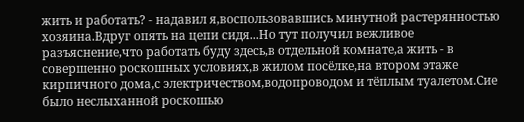жить и работать? - надавил я,воспользовавшись минутной растерянностью хозяина.Вдруг опять на цепи сидя...Но тут получил вежливое разъяснение,что работать буду здесь,в отдельной комнате,а жить - в совершенно роскошных условиях,в жилом посёлке,на втором этаже кирпичного дома,с электричеством,водопроводом и тёплым туалетом.Сие было неслыханной роскошью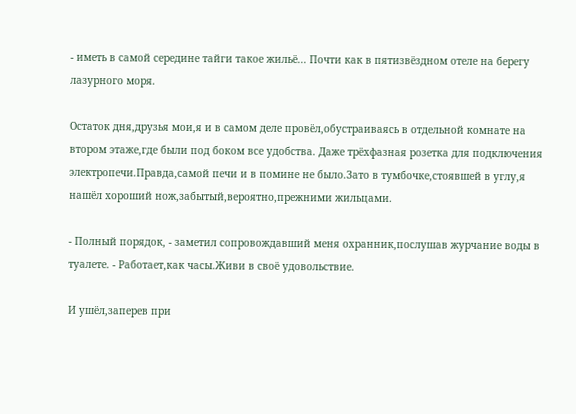- иметь в самой середине тайги такое жильё... Почти как в пятизвёздном отеле на берегу лазурного моря.

Остаток дня,друзья мои,я и в самом деле провёл,обустраиваясь в отдельной комнате на втором этаже,где были под боком все удобства. Даже трёхфазная розетка для подключения электропечи.Правда,самой печи и в помине не было.Зато в тумбочке,стоявшей в углу,я нашёл хороший нож,забытый,вероятно,прежними жильцами.

- Полный порядок, - заметил сопровождавший меня охранник,послушав журчание воды в туалете. - Работает,как часы.Живи в своё удовольствие.

И ушёл,заперев при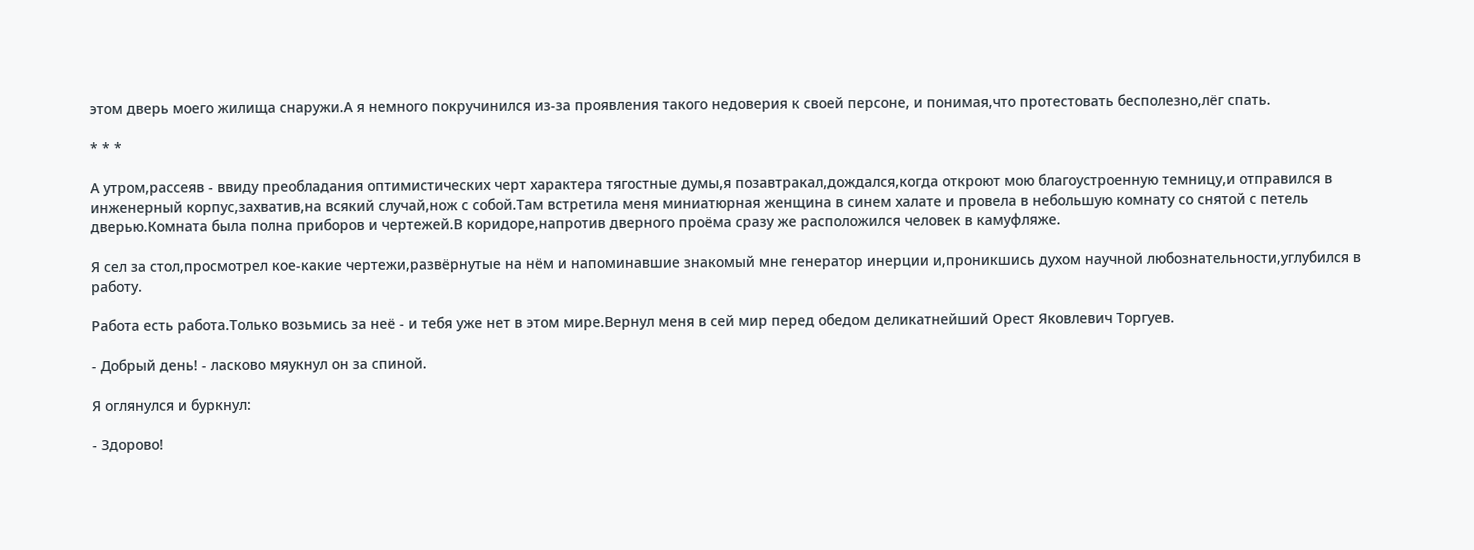этом дверь моего жилища снаружи.А я немного покручинился из-за проявления такого недоверия к своей персоне, и понимая,что протестовать бесполезно,лёг спать.

* * *

А утром,рассеяв - ввиду преобладания оптимистических черт характера тягостные думы,я позавтракал,дождался,когда откроют мою благоустроенную темницу,и отправился в инженерный корпус,захватив,на всякий случай,нож с собой.Там встретила меня миниатюрная женщина в синем халате и провела в небольшую комнату со снятой с петель дверью.Комната была полна приборов и чертежей.В коридоре,напротив дверного проёма сразу же расположился человек в камуфляже.

Я сел за стол,просмотрел кое-какие чертежи,развёрнутые на нём и напоминавшие знакомый мне генератор инерции и,проникшись духом научной любознательности,углубился в работу.

Работа есть работа.Только возьмись за неё - и тебя уже нет в этом мире.Вернул меня в сей мир перед обедом деликатнейший Орест Яковлевич Торгуев.

- Добрый день! - ласково мяукнул он за спиной.

Я оглянулся и буркнул:

- Здорово!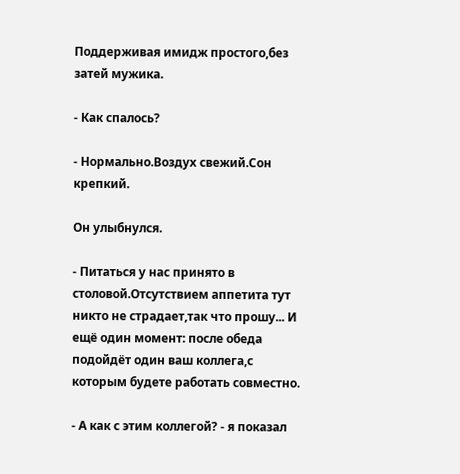Поддерживая имидж простого,без затей мужика.

- Как спалось?

- Нормально.Воздух свежий.Сон крепкий.

Он улыбнулся.

- Питаться у нас принято в столовой.Отсутствием аппетита тут никто не страдает,так что прошу... И ещё один момент: после обеда подойдёт один ваш коллега,с которым будете работать совместно.

- А как с этим коллегой? - я показал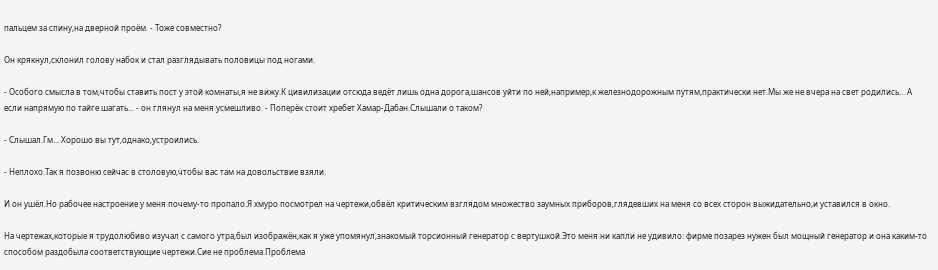пальцем за спину,на дверной проём. - Тоже совместно?

Он крякнул,склонил голову набок и стал разглядывать половицы под ногами.

- Особого смысла в том,чтобы ставить пост у этой комнаты,я не вижу.К цивилизации отсюда ведёт лишь одна дорога,шансов уйти по ней,например,к железнодорожным путям,практически нет.Мы же не вчера на свет родились... А если напрямую по тайге шагать... - он глянул на меня усмешливо. - Поперёк стоит хребет Хамар-Дабан.Слышали о таком?

- Слышал.Гм... Хорошо вы тут,однако,устроились.

- Неплохо.Так я позвоню сейчас в столовую,чтобы вас там на довольствие взяли.

И он ушёл.Но рабочее настроение у меня почему-то пропало.Я хмуро посмотрел на чертежи,обвёл критическим взглядом множество заумных приборов,глядевших на меня со всех сторон выжидательно,и уставился в окно.

На чертежах,которые я трудолюбиво изучал с самого утра,был изображён,как я уже упомянул,знакомый торсионный генератор с вертушкой.Это меня ни капли не удивило: фирме позарез нужен был мощный генератор и она каким-то способом раздобыла соответствующие чертежи.Сие не проблема.Проблема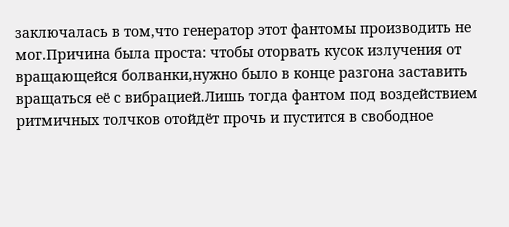заключалась в том,что генератор этот фантомы производить не мог.Причина была проста: чтобы оторвать кусок излучения от вращающейся болванки,нужно было в конце разгона заставить вращаться её с вибрацией.Лишь тогда фантом под воздействием ритмичных толчков отойдёт прочь и пустится в свободное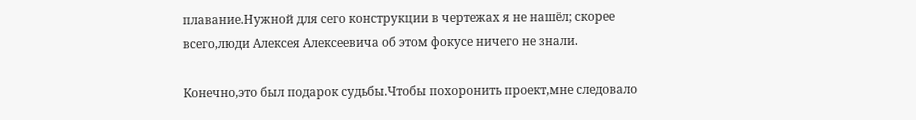плавание.Нужной для сего конструкции в чертежах я не нашёл; скорее всего,люди Алексея Алексеевича об этом фокусе ничего не знали.

Конечно,это был подарок судьбы.Чтобы похоронить проект,мне следовало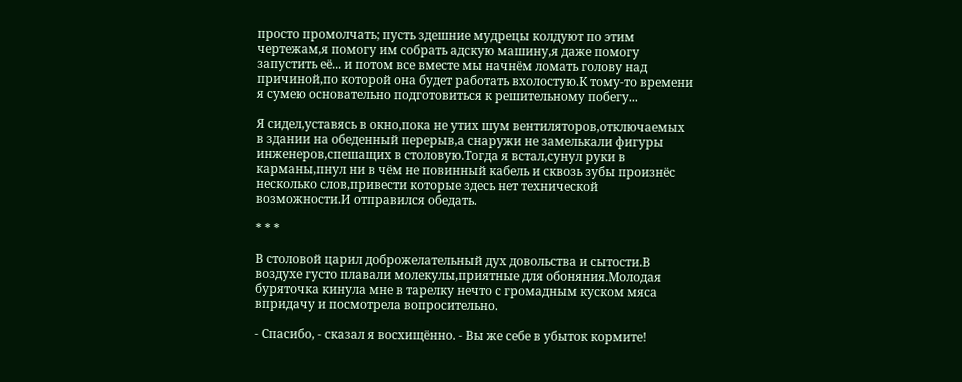просто промолчать; пусть здешние мудрецы колдуют по этим чертежам,я помогу им собрать адскую машину,я даже помогу запустить её... и потом все вместе мы начнём ломать голову над причиной,по которой она будет работать вхолостую.К тому-то времени я сумею основательно подготовиться к решительному побегу...

Я сидел,уставясь в окно,пока не утих шум вентиляторов,отключаемых в здании на обеденный перерыв,а снаружи не замелькали фигуры инженеров,спешащих в столовую.Тогда я встал,сунул руки в карманы,пнул ни в чём не повинный кабель и сквозь зубы произнёс несколько слов,привести которые здесь нет технической возможности.И отправился обедать.

* * *

В столовой царил доброжелательный дух довольства и сытости.В воздухе густо плавали молекулы,приятные для обоняния.Молодая буряточка кинула мне в тарелку нечто с громадным куском мяса впридачу и посмотрела вопросительно.

- Спасибо, - сказал я восхищённо. - Вы же себе в убыток кормите!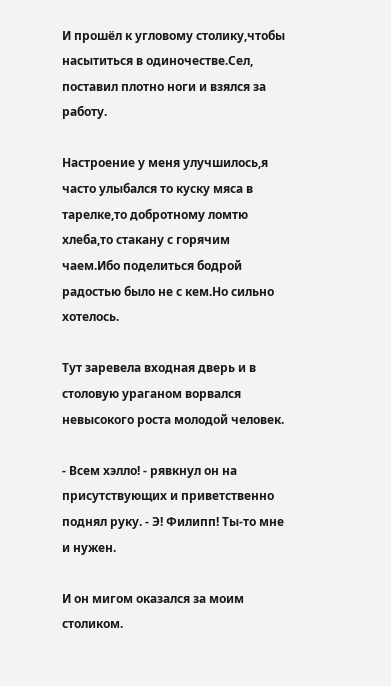И прошёл к угловому столику,чтобы насытиться в одиночестве.Сел, поставил плотно ноги и взялся за работу.

Настроение у меня улучшилось,я часто улыбался то куску мяса в тарелке,то добротному ломтю хлеба,то стакану с горячим чаем.Ибо поделиться бодрой радостью было не с кем.Но сильно хотелось.

Тут заревела входная дверь и в столовую ураганом ворвался невысокого роста молодой человек.

- Всем хэлло! - рявкнул он на присутствующих и приветственно поднял руку. - Э! Филипп! Ты-то мне и нужен.

И он мигом оказался за моим столиком.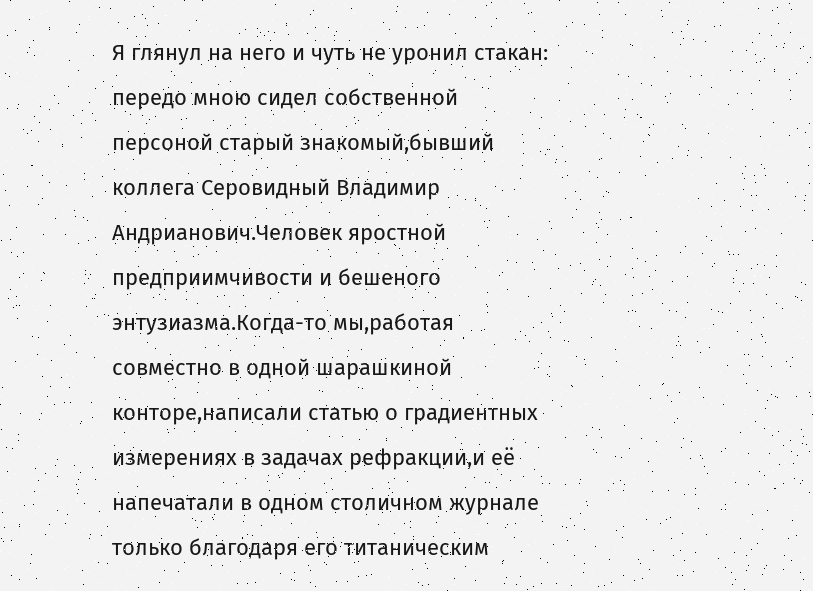Я глянул на него и чуть не уронил стакан: передо мною сидел собственной персоной старый знакомый,бывший коллега Серовидный Владимир Андрианович.Человек яростной предприимчивости и бешеного энтузиазма.Когда-то мы,работая совместно в одной шарашкиной конторе,написали статью о градиентных измерениях в задачах рефракции,и её напечатали в одном столичном журнале только благодаря его титаническим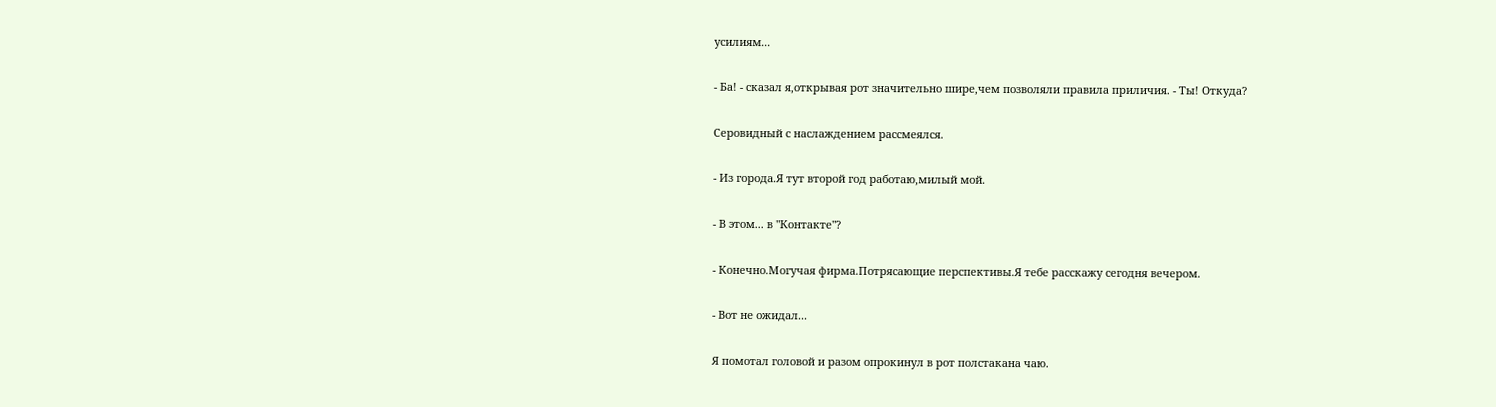усилиям...

- Ба! - сказал я,открывая рот значительно шире,чем позволяли правила приличия. - Ты! Откуда?

Серовидный с наслаждением рассмеялся.

- Из города.Я тут второй год работаю,милый мой.

- В этом... в "Контакте"?

- Конечно.Могучая фирма.Потрясающие перспективы.Я тебе расскажу сегодня вечером.

- Вот не ожидал...

Я помотал головой и разом опрокинул в рот полстакана чаю.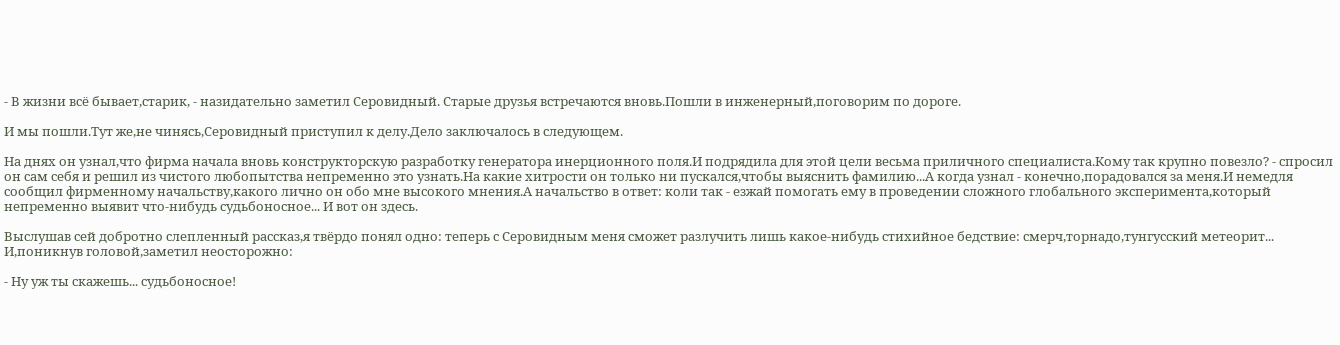- В жизни всё бывает,старик, - назидательно заметил Серовидный. Старые друзья встречаются вновь.Пошли в инженерный,поговорим по дороге.

И мы пошли.Тут же,не чинясь,Серовидный приступил к делу.Дело заключалось в следующем.

На днях он узнал,что фирма начала вновь конструкторскую разработку генератора инерционного поля.И подрядила для этой цели весьма приличного специалиста.Кому так крупно повезло? - спросил он сам себя и решил из чистого любопытства непременно это узнать.На какие хитрости он только ни пускался,чтобы выяснить фамилию...А когда узнал - конечно,порадовался за меня.И немедля сообщил фирменному начальству,какого лично он обо мне высокого мнения.А начальство в ответ: коли так - езжай помогать ему в проведении сложного глобального эксперимента,который непременно выявит что-нибудь судьбоносное... И вот он здесь.

Выслушав сей добротно слепленный рассказ,я твёрдо понял одно: теперь с Серовидным меня сможет разлучить лишь какое-нибудь стихийное бедствие: смерч,торнадо,тунгусский метеорит... И,поникнув головой,заметил неосторожно:

- Ну уж ты скажешь... судьбоносное!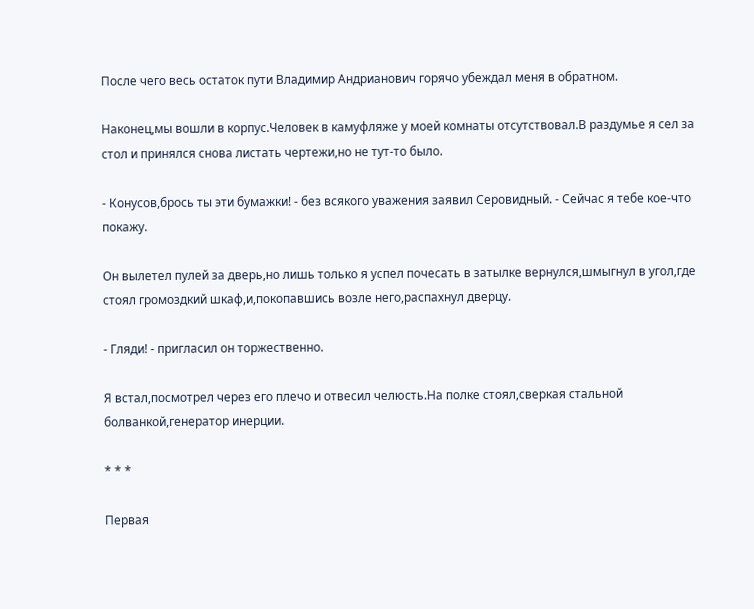После чего весь остаток пути Владимир Андрианович горячо убеждал меня в обратном.

Наконец,мы вошли в корпус.Человек в камуфляже у моей комнаты отсутствовал.В раздумье я сел за стол и принялся снова листать чертежи,но не тут-то было.

- Конусов,брось ты эти бумажки! - без всякого уважения заявил Серовидный. - Сейчас я тебе кое-что покажу.

Он вылетел пулей за дверь,но лишь только я успел почесать в затылке вернулся,шмыгнул в угол,где стоял громоздкий шкаф,и,покопавшись возле него,распахнул дверцу.

- Гляди! - пригласил он торжественно.

Я встал,посмотрел через его плечо и отвесил челюсть.На полке стоял,сверкая стальной болванкой,генератор инерции.

* * *

Первая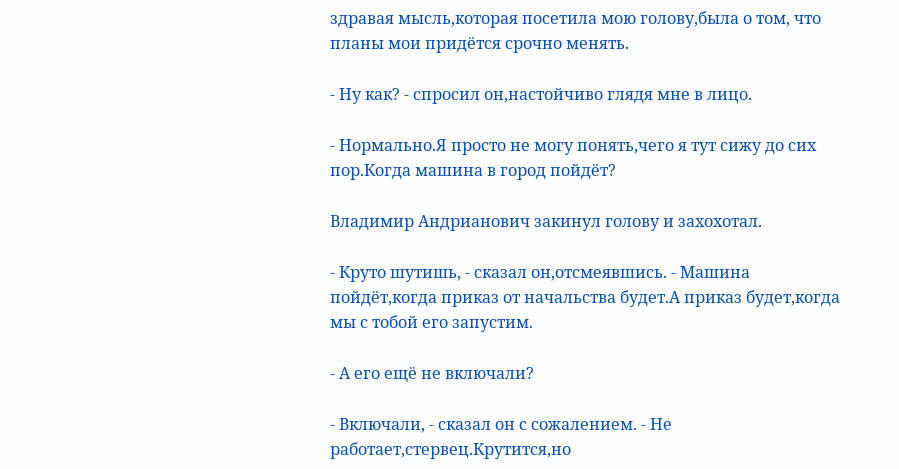здравая мысль,которая посетила мою голову,была о том, что планы мои придётся срочно менять.

- Ну как? - спросил он,настойчиво глядя мне в лицо.

- Нормально.Я просто не могу понять,чего я тут сижу до сих пор.Когда машина в город пойдёт?

Владимир Андрианович закинул голову и захохотал.

- Круто шутишь, - сказал он,отсмеявшись. - Машина пойдёт,когда приказ от начальства будет.А приказ будет,когда мы с тобой его запустим.

- А его ещё не включали?

- Включали, - сказал он с сожалением. - Не работает,стервец.Крутится,но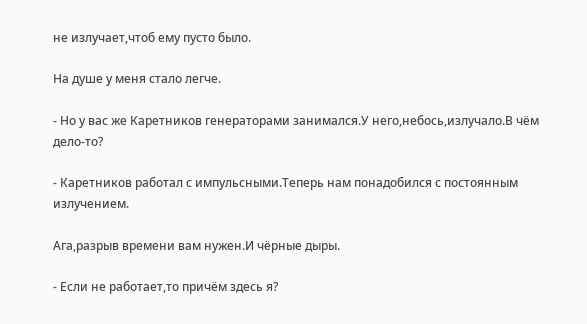не излучает,чтоб ему пусто было.

На душе у меня стало легче.

- Но у вас же Каретников генераторами занимался.У него,небось,излучало.В чём дело-то?

- Каретников работал с импульсными.Теперь нам понадобился с постоянным излучением.

Ага,разрыв времени вам нужен.И чёрные дыры.

- Если не работает,то причём здесь я?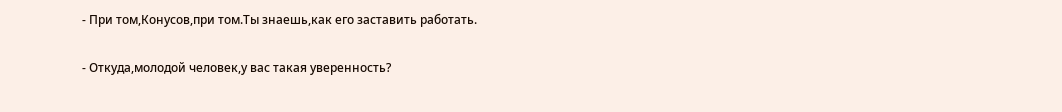- При том,Конусов,при том.Ты знаешь,как его заставить работать.

- Откуда,молодой человек,у вас такая уверенность?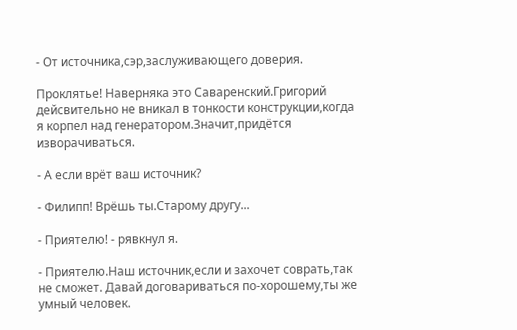- От источника,сэр,заслуживающего доверия.

Проклятье! Наверняка это Саваренский.Григорий дейсвительно не вникал в тонкости конструкции,когда я корпел над генератором.Значит,придётся изворачиваться.

- А если врёт ваш источник?

- Филипп! Врёшь ты.Старому другу...

- Приятелю! - рявкнул я.

- Приятелю.Наш источник,если и захочет соврать,так не сможет. Давай договариваться по-хорошему,ты же умный человек.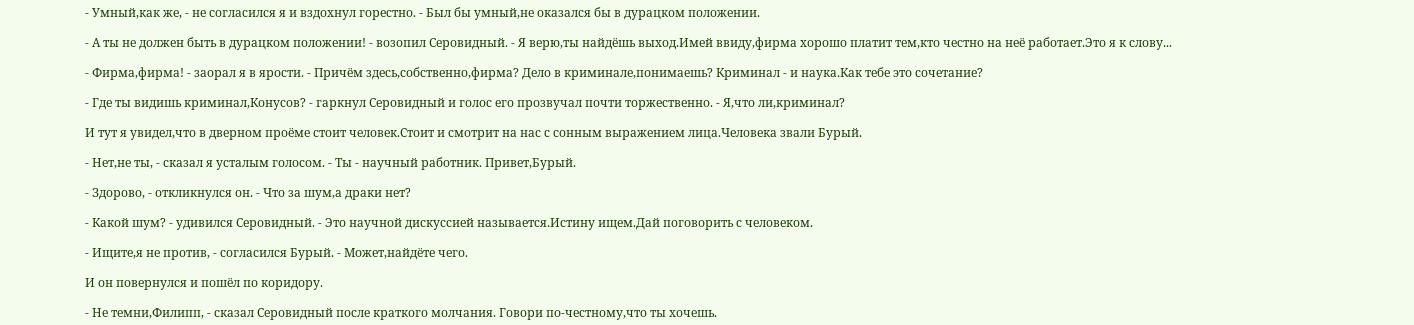- Умный,как же, - не согласился я и вздохнул горестно. - Был бы умный,не оказался бы в дурацком положении.

- А ты не должен быть в дурацком положении! - возопил Серовидный. - Я верю,ты найдёшь выход.Имей ввиду,фирма хорошо платит тем,кто честно на неё работает.Это я к слову...

- Фирма,фирма! - заорал я в ярости. - Причём здесь,собственно,фирма? Дело в криминале,понимаешь? Криминал - и наука.Как тебе это сочетание?

- Где ты видишь криминал,Конусов? - гаркнул Серовидный и голос его прозвучал почти торжественно. - Я,что ли,криминал?

И тут я увидел,что в дверном проёме стоит человек.Стоит и смотрит на нас с сонным выражением лица.Человека звали Бурый.

- Нет,не ты, - сказал я усталым голосом. - Ты - научный работник. Привет,Бурый.

- Здорово, - откликнулся он. - Что за шум,а драки нет?

- Какой шум? - удивился Серовидный. - Это научной дискуссией называется.Истину ищем.Дай поговорить с человеком.

- Ищите,я не против, - согласился Бурый. - Может,найдёте чего.

И он повернулся и пошёл по коридору.

- Не темни,Филипп, - сказал Серовидный после краткого молчания. Говори по-честному,что ты хочешь.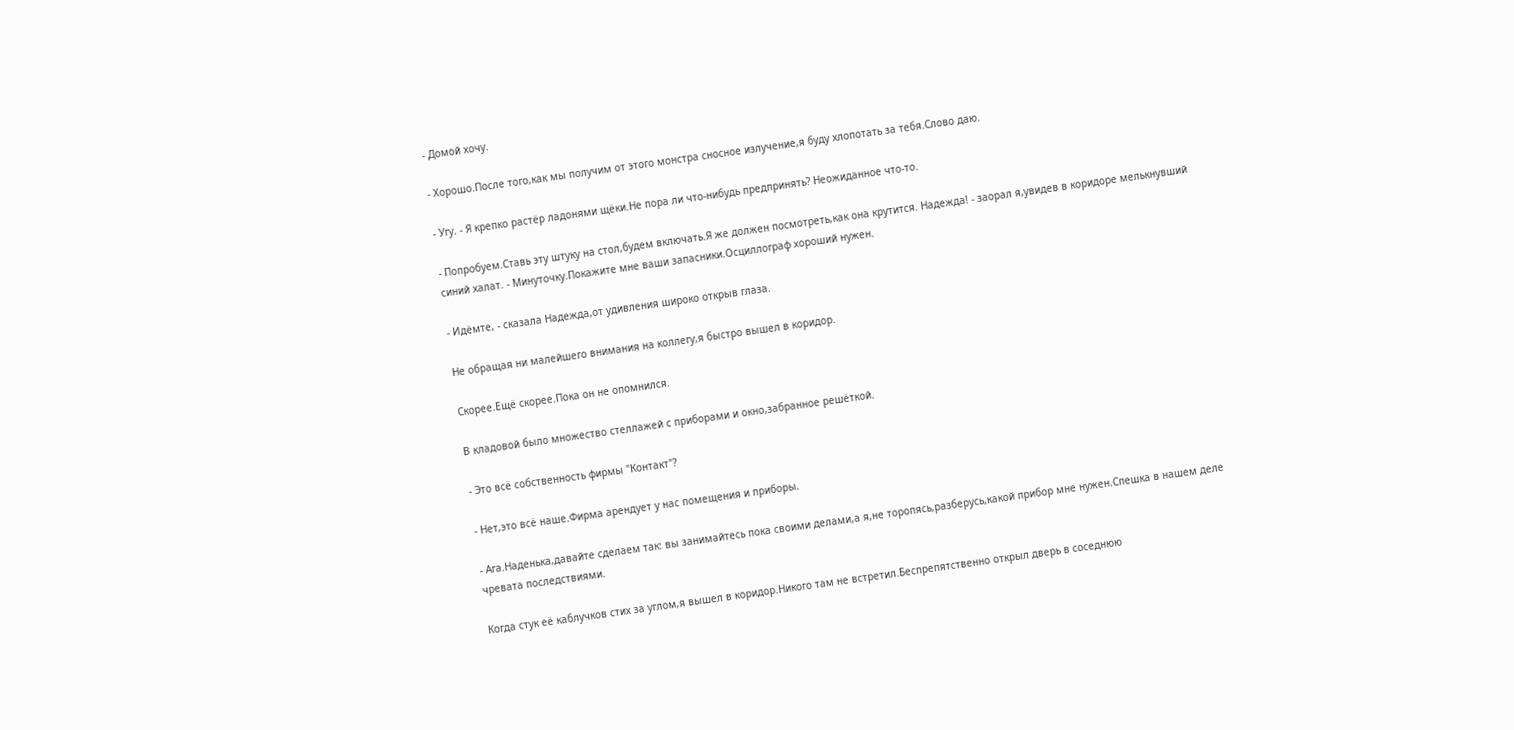- Домой хочу.

- Хорошо.После того,как мы получим от этого монстра сносное излучение,я буду хлопотать за тебя.Слово даю.

- Угу. - Я крепко растёр ладонями щёки.Не пора ли что-нибудь предпринять? Неожиданное что-то.

- Попробуем.Ставь эту штуку на стол,будем включать.Я же должен посмотреть,как она крутится. Надежда! - заорал я,увидев в коридоре мелькнувший синий халат. - Минуточку.Покажите мне ваши запасники.Осциллограф хороший нужен.

- Идёмте, - сказала Надежда,от удивления широко открыв глаза.

Не обращая ни малейшего внимания на коллегу,я быстро вышел в коридор.

Скорее.Ещё скорее.Пока он не опомнился.

В кладовой было множество стеллажей с приборами и окно,забранное решёткой.

- Это всё собственность фирмы "Контакт"?

- Нет,это всё наше.Фирма арендует у нас помещения и приборы.

- Ага.Наденька,давайте сделаем так: вы занимайтесь пока своими делами,а я,не торопясь,разберусь,какой прибор мне нужен.Спешка в нашем деле чревата последствиями.

Когда стук её каблучков стих за углом,я вышел в коридор.Никого там не встретил.Беспрепятственно открыл дверь в соседнюю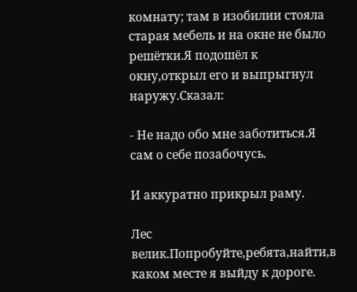комнату; там в изобилии стояла старая мебель и на окне не было решётки.Я подошёл к окну,открыл его и выпрыгнул наружу.Сказал:

- Не надо обо мне заботиться.Я сам о себе позабочусь.

И аккуратно прикрыл раму.

Лес велик.Попробуйте,ребята,найти,в каком месте я выйду к дороге.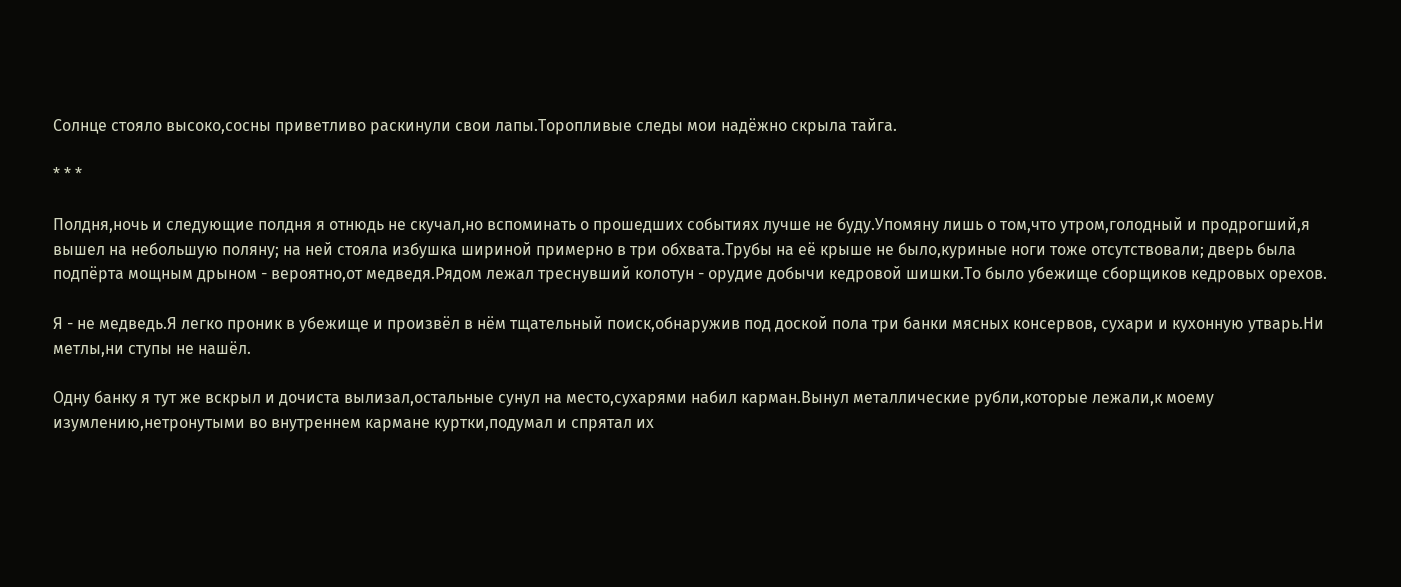Солнце стояло высоко,сосны приветливо раскинули свои лапы.Торопливые следы мои надёжно скрыла тайга.

* * *

Полдня,ночь и следующие полдня я отнюдь не скучал,но вспоминать о прошедших событиях лучше не буду.Упомяну лишь о том,что утром,голодный и продрогший,я вышел на небольшую поляну; на ней стояла избушка шириной примерно в три обхвата.Трубы на её крыше не было,куриные ноги тоже отсутствовали; дверь была подпёрта мощным дрыном - вероятно,от медведя.Рядом лежал треснувший колотун - орудие добычи кедровой шишки.То было убежище сборщиков кедровых орехов.

Я - не медведь.Я легко проник в убежище и произвёл в нём тщательный поиск,обнаружив под доской пола три банки мясных консервов, сухари и кухонную утварь.Ни метлы,ни ступы не нашёл.

Одну банку я тут же вскрыл и дочиста вылизал,остальные сунул на место,сухарями набил карман.Вынул металлические рубли,которые лежали,к моему изумлению,нетронутыми во внутреннем кармане куртки,подумал и спрятал их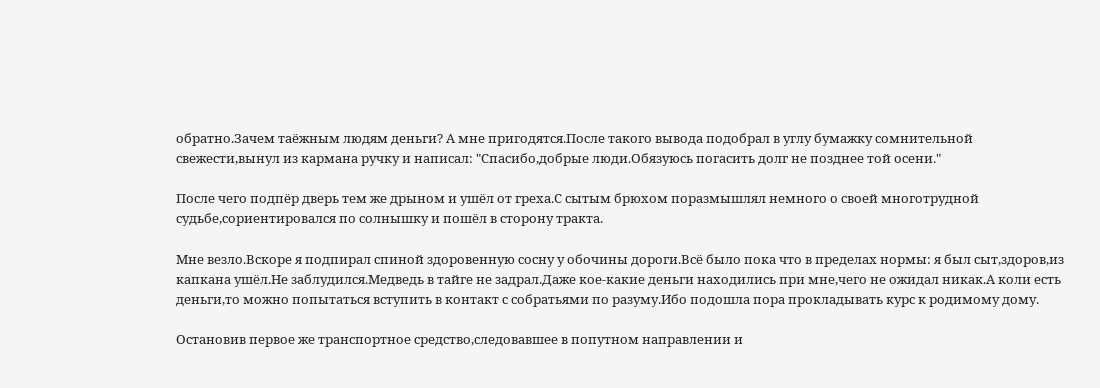обратно.Зачем таёжным людям деньги? А мне пригодятся.После такого вывода подобрал в углу бумажку сомнительной свежести,вынул из кармана ручку и написал: "Спасибо,добрые люди.Обязуюсь погасить долг не позднее той осени."

После чего подпёр дверь тем же дрыном и ушёл от греха.С сытым брюхом поразмышлял немного о своей многотрудной судьбе,сориентировался по солнышку и пошёл в сторону тракта.

Мне везло.Вскоре я подпирал спиной здоровенную сосну у обочины дороги.Всё было пока что в пределах нормы: я был сыт,здоров,из капкана ушёл.Не заблудился.Медведь в тайге не задрал.Даже кое-какие деньги находились при мне,чего не ожидал никак.А коли есть деньги,то можно попытаться вступить в контакт с собратьями по разуму.Ибо подошла пора прокладывать курс к родимому дому.

Остановив первое же транспортное средство,следовавшее в попутном направлении и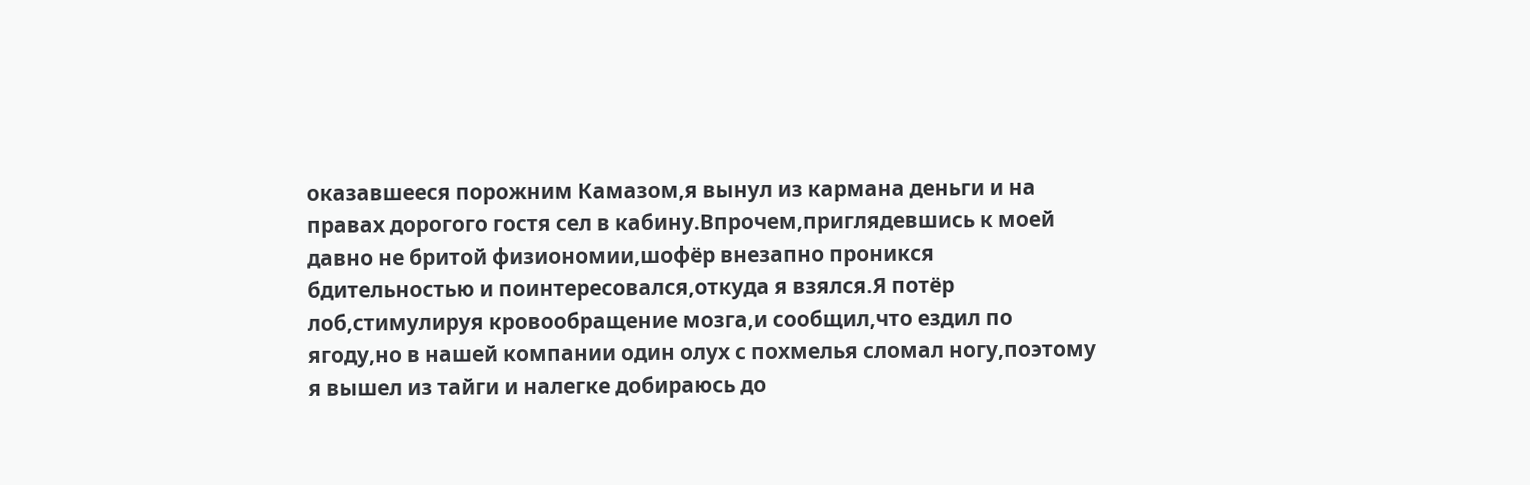оказавшееся порожним Камазом,я вынул из кармана деньги и на правах дорогого гостя сел в кабину.Впрочем,приглядевшись к моей давно не бритой физиономии,шофёр внезапно проникся бдительностью и поинтересовался,откуда я взялся.Я потёр лоб,стимулируя кровообращение мозга,и сообщил,что ездил по ягоду,но в нашей компании один олух с похмелья сломал ногу,поэтому я вышел из тайги и налегке добираюсь до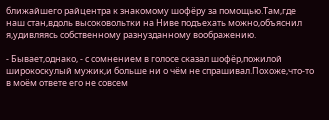ближайшего райцентра к знакомому шофёру за помощью.Там,где наш стан,вдоль высоковольтки на Ниве подъехать можно,объяснил я,удивляясь собственному разнузданному воображению.

- Бывает,однако, - с сомнением в голосе сказал шофёр,пожилой широкоскулый мужик,и больше ни о чём не спрашивал.Похоже,что-то в моём ответе его не совсем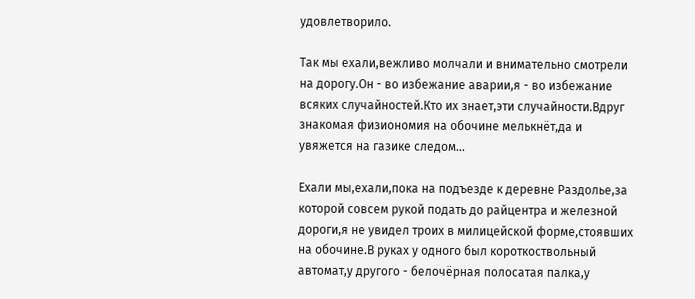удовлетворило.

Так мы ехали,вежливо молчали и внимательно смотрели на дорогу.Он - во избежание аварии,я - во избежание всяких случайностей.Кто их знает,эти случайности.Вдруг знакомая физиономия на обочине мелькнёт,да и увяжется на газике следом...

Ехали мы,ехали,пока на подъезде к деревне Раздолье,за которой совсем рукой подать до райцентра и железной дороги,я не увидел троих в милицейской форме,стоявших на обочине.В руках у одного был короткоствольный автомат,у другого - белочёрная полосатая палка,у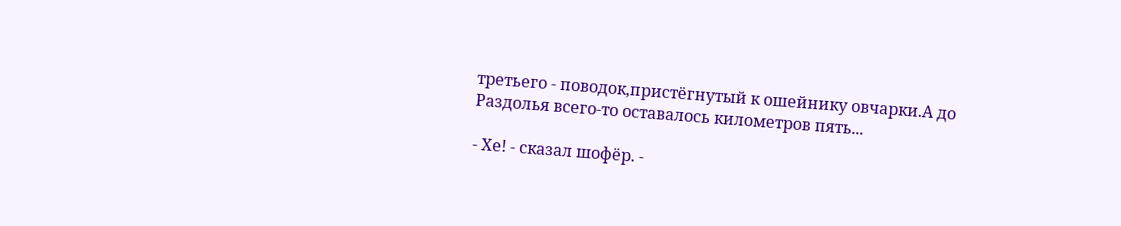третьего - поводок,пристёгнутый к ошейнику овчарки.А до Раздолья всего-то оставалось километров пять...

- Хе! - сказал шофёр. -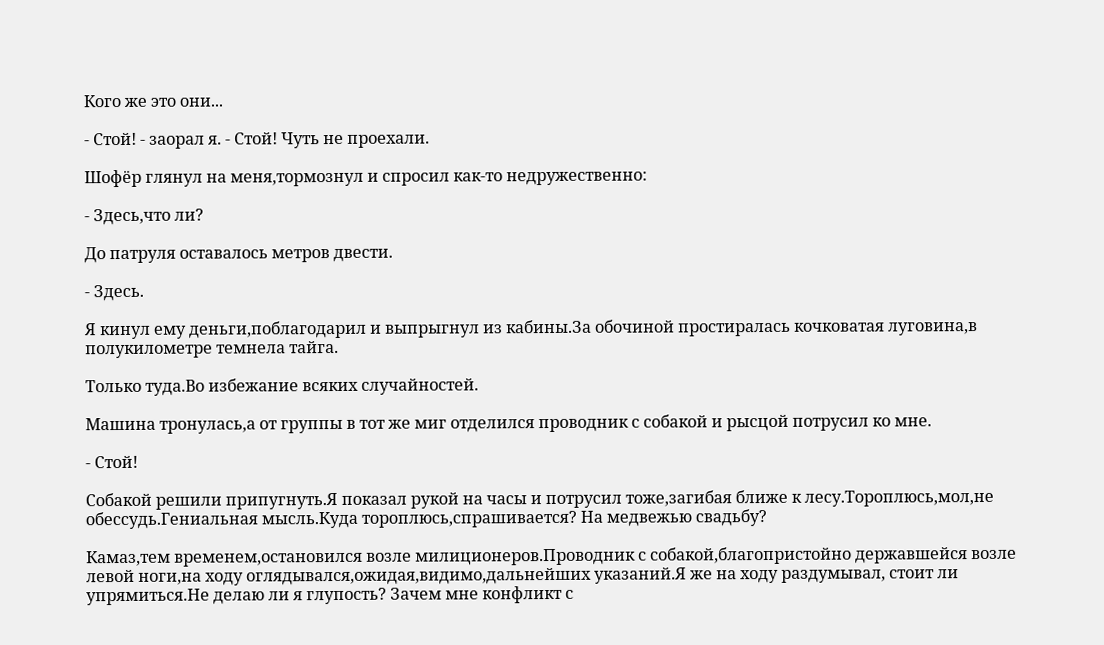Кого же это они...

- Стой! - заорал я. - Стой! Чуть не проехали.

Шофёр глянул на меня,тормознул и спросил как-то недружественно:

- Здесь,что ли?

До патруля оставалось метров двести.

- Здесь.

Я кинул ему деньги,поблагодарил и выпрыгнул из кабины.За обочиной простиралась кочковатая луговина,в полукилометре темнела тайга.

Только туда.Во избежание всяких случайностей.

Машина тронулась,а от группы в тот же миг отделился проводник с собакой и рысцой потрусил ко мне.

- Стой!

Собакой решили припугнуть.Я показал рукой на часы и потрусил тоже,загибая ближе к лесу.Тороплюсь,мол,не обессудь.Гениальная мысль.Куда тороплюсь,спрашивается? На медвежью свадьбу?

Камаз,тем временем,остановился возле милиционеров.Проводник с собакой,благопристойно державшейся возле левой ноги,на ходу оглядывался,ожидая,видимо,дальнейших указаний.Я же на ходу раздумывал, стоит ли упрямиться.Не делаю ли я глупость? Зачем мне конфликт с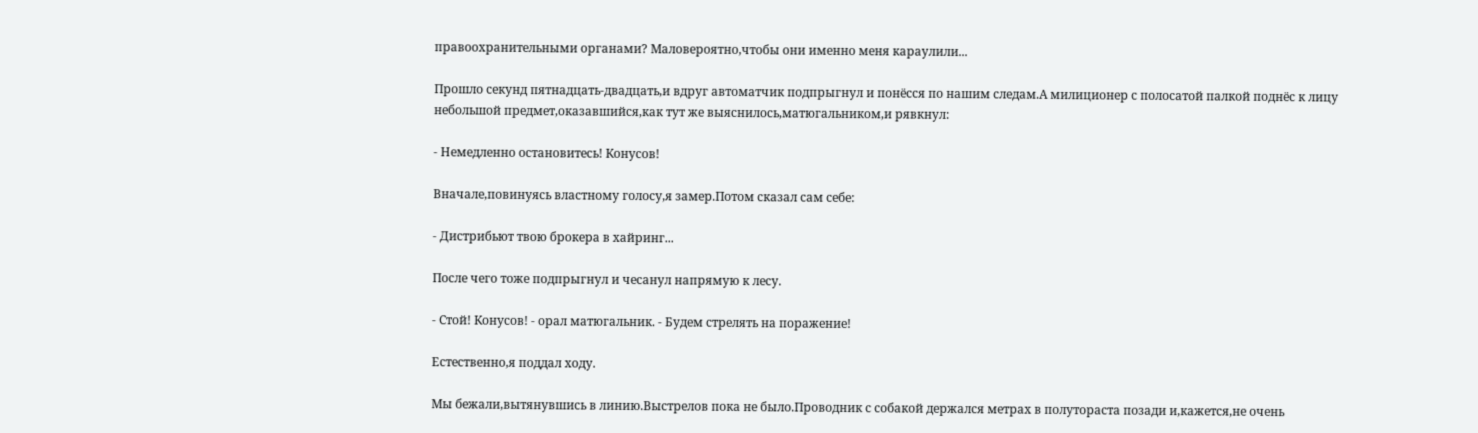правоохранительными органами? Маловероятно,чтобы они именно меня караулили...

Прошло секунд пятнадцать-двадцать,и вдруг автоматчик подпрыгнул и понёсся по нашим следам.А милиционер с полосатой палкой поднёс к лицу небольшой предмет,оказавшийся,как тут же выяснилось,матюгальником,и рявкнул:

- Немедленно остановитесь! Конусов!

Вначале,повинуясь властному голосу,я замер.Потом сказал сам себе:

- Дистрибьют твою брокера в хайринг...

После чего тоже подпрыгнул и чесанул напрямую к лесу.

- Стой! Конусов! - орал матюгальник. - Будем стрелять на поражение!

Естественно,я поддал ходу.

Мы бежали,вытянувшись в линию.Выстрелов пока не было.Проводник с собакой держался метрах в полутораста позади и,кажется,не очень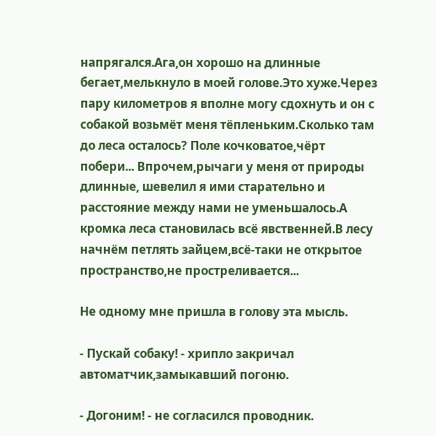напрягался.Ага,он хорошо на длинные бегает,мелькнуло в моей голове.Это хуже.Через пару километров я вполне могу сдохнуть и он с собакой возьмёт меня тёпленьким.Сколько там до леса осталось? Поле кочковатое,чёрт побери... Впрочем,рычаги у меня от природы длинные, шевелил я ими старательно и расстояние между нами не уменьшалось.А кромка леса становилась всё явственней.В лесу начнём петлять зайцем,всё-таки не открытое пространство,не простреливается...

Не одному мне пришла в голову эта мысль.

- Пускай собаку! - хрипло закричал автоматчик,замыкавший погоню.

- Догоним! - не согласился проводник.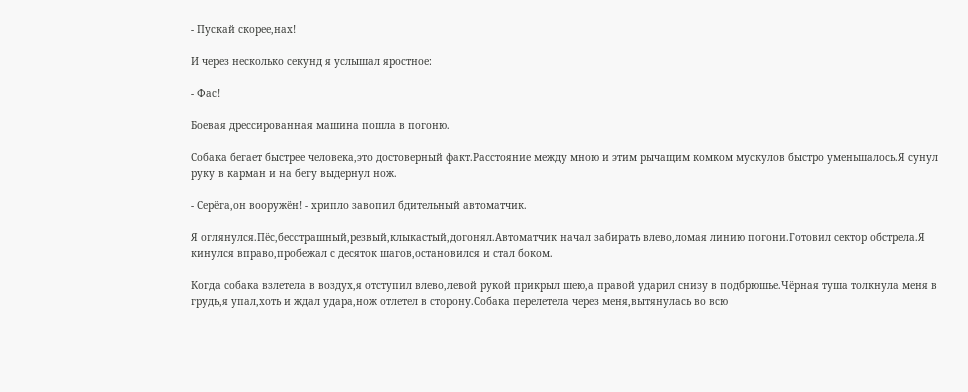- Пускай скорее,нах!

И через несколько секунд я услышал яростное:

- Фас!

Боевая дрессированная машина пошла в погоню.

Собака бегает быстрее человека,это достоверный факт.Расстояние между мною и этим рычащим комком мускулов быстро уменьшалось.Я сунул руку в карман и на бегу выдернул нож.

- Серёга,он вооружён! - хрипло завопил бдительный автоматчик.

Я оглянулся.Пёс,бесстрашный,резвый,клыкастый,догонял.Автоматчик начал забирать влево,ломая линию погони.Готовил сектор обстрела.Я кинулся вправо,пробежал с десяток шагов,остановился и стал боком.

Когда собака взлетела в воздух,я отступил влево,левой рукой прикрыл шею,а правой ударил снизу в подбрюшье.Чёрная туша толкнула меня в грудь,я упал,хоть и ждал удара,нож отлетел в сторону.Собака перелетела через меня,вытянулась во всю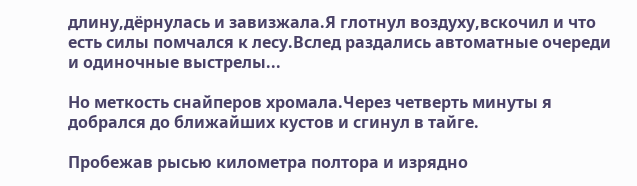длину,дёрнулась и завизжала.Я глотнул воздуху,вскочил и что есть силы помчался к лесу.Вслед раздались автоматные очереди и одиночные выстрелы...

Но меткость снайперов хромала.Через четверть минуты я добрался до ближайших кустов и сгинул в тайге.

Пробежав рысью километра полтора и изрядно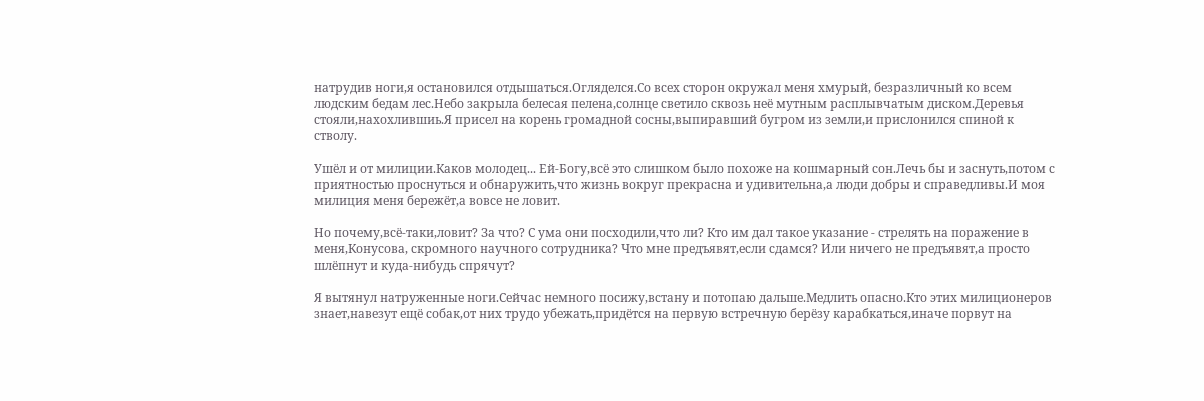натрудив ноги,я остановился отдышаться.Огляделся.Со всех сторон окружал меня хмурый, безразличный ко всем людским бедам лес.Небо закрыла белесая пелена,солнце светило сквозь неё мутным расплывчатым диском.Деревья стояли,нахохлившиь.Я присел на корень громадной сосны,выпиравший бугром из земли,и прислонился спиной к стволу.

Ушёл и от милиции.Каков молодец... Ей-Богу,всё это слишком было похоже на кошмарный сон.Лечь бы и заснуть,потом с приятностью проснуться и обнаружить,что жизнь вокруг прекрасна и удивительна,а люди добры и справедливы.И моя милиция меня бережёт,а вовсе не ловит.

Но почему,всё-таки,ловит? За что? С ума они посходили,что ли? Кто им дал такое указание - стрелять на поражение в меня,Конусова, скромного научного сотрудника? Что мне предъявят,если сдамся? Или ничего не предъявят,а просто шлёпнут и куда-нибудь спрячут?

Я вытянул натруженные ноги.Сейчас немного посижу,встану и потопаю дальше.Медлить опасно.Кто этих милиционеров знает,навезут ещё собак,от них трудо убежать,придётся на первую встречную берёзу карабкаться,иначе порвут на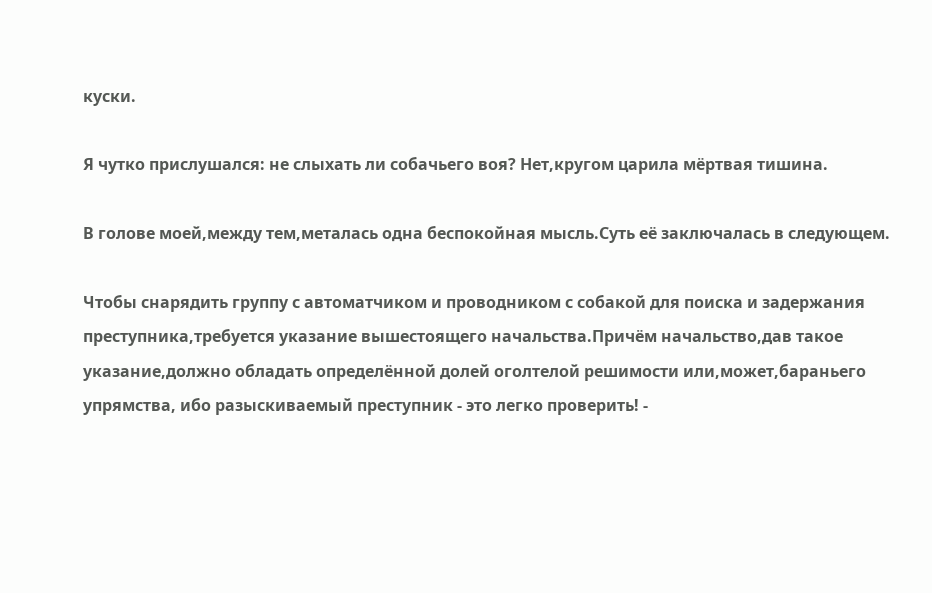куски.

Я чутко прислушался: не слыхать ли собачьего воя? Нет,кругом царила мёртвая тишина.

В голове моей,между тем,металась одна беспокойная мысль.Суть её заключалась в следующем.

Чтобы снарядить группу с автоматчиком и проводником с собакой для поиска и задержания преступника,требуется указание вышестоящего начальства.Причём начальство,дав такое указание,должно обладать определённой долей оголтелой решимости или,может,бараньего упрямства, ибо разыскиваемый преступник - это легко проверить! -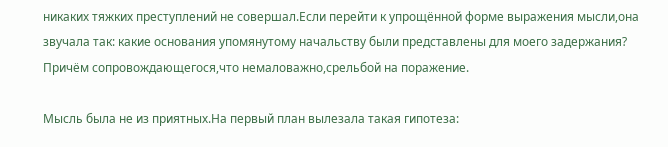никаких тяжких преступлений не совершал.Если перейти к упрощённой форме выражения мысли,она звучала так: какие основания упомянутому начальству были представлены для моего задержания? Причём сопровождающегося,что немаловажно,срельбой на поражение.

Мысль была не из приятных.На первый план вылезала такая гипотеза: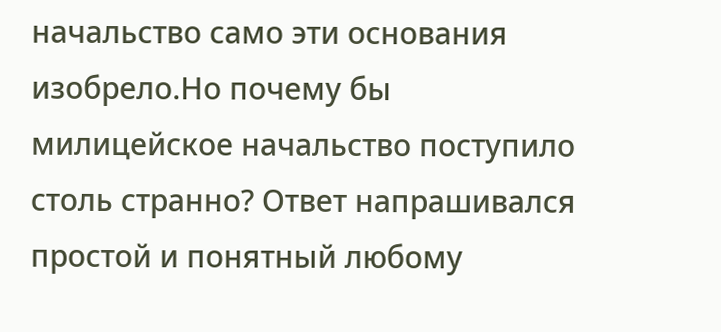начальство само эти основания изобрело.Но почему бы милицейское начальство поступило столь странно? Ответ напрашивался простой и понятный любому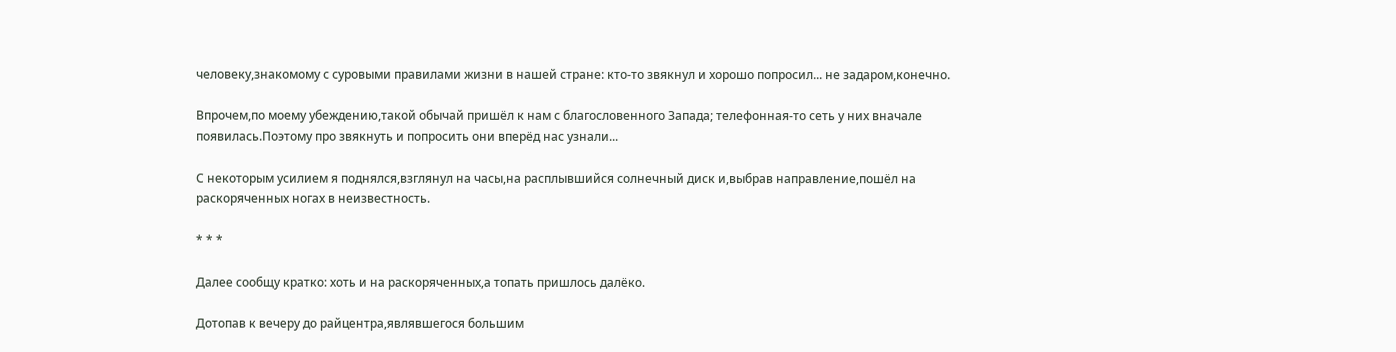человеку,знакомому с суровыми правилами жизни в нашей стране: кто-то звякнул и хорошо попросил... не задаром,конечно.

Впрочем,по моему убеждению,такой обычай пришёл к нам с благословенного Запада; телефонная-то сеть у них вначале появилась.Поэтому про звякнуть и попросить они вперёд нас узнали...

С некоторым усилием я поднялся,взглянул на часы,на расплывшийся солнечный диск и,выбрав направление,пошёл на раскоряченных ногах в неизвестность.

* * *

Далее сообщу кратко: хоть и на раскоряченных,а топать пришлось далёко.

Дотопав к вечеру до райцентра,являвшегося большим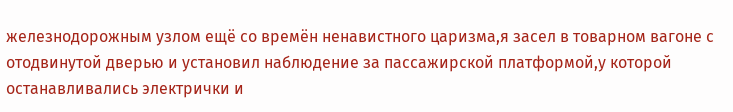железнодорожным узлом ещё со времён ненавистного царизма,я засел в товарном вагоне с отодвинутой дверью и установил наблюдение за пассажирской платформой,у которой останавливались электрички и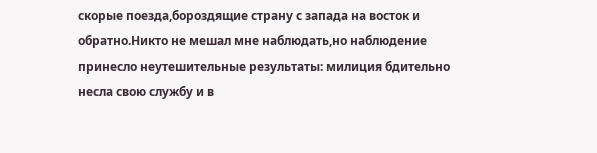скорые поезда,бороздящие страну с запада на восток и обратно.Никто не мешал мне наблюдать,но наблюдение принесло неутешительные результаты: милиция бдительно несла свою службу и в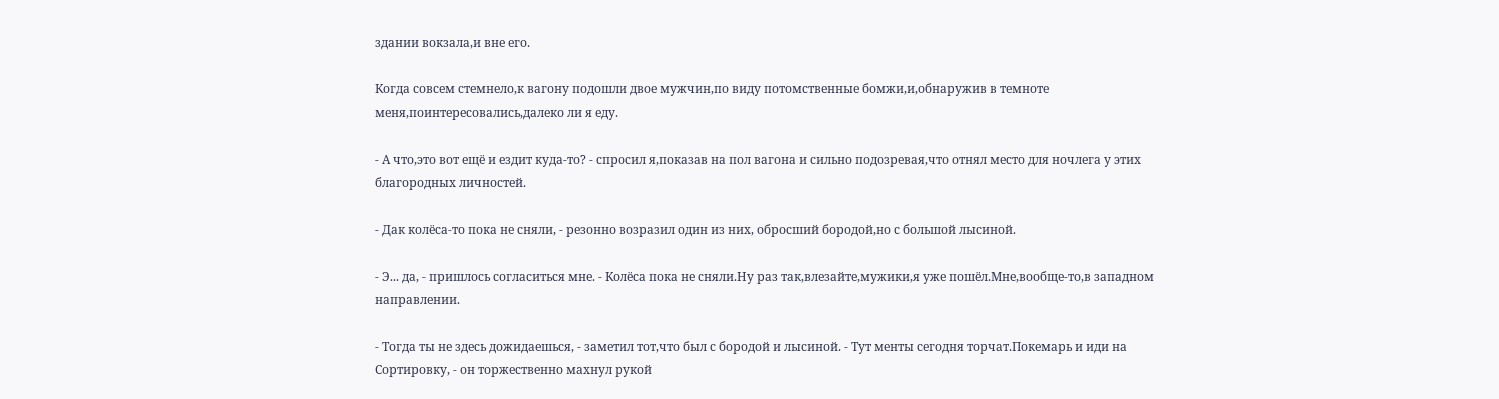здании вокзала,и вне его.

Когда совсем стемнело,к вагону подошли двое мужчин,по виду потомственные бомжи,и,обнаружив в темноте меня,поинтересовались,далеко ли я еду.

- А что,это вот ещё и ездит куда-то? - спросил я,показав на пол вагона и сильно подозревая,что отнял место для ночлега у этих благородных личностей.

- Дак колёса-то пока не сняли, - резонно возразил один из них, обросший бородой,но с большой лысиной.

- Э... да, - пришлось согласиться мне. - Колёса пока не сняли.Ну раз так,влезайте,мужики,я уже пошёл.Мне,вообще-то,в западном направлении.

- Тогда ты не здесь дожидаешься, - заметил тот,что был с бородой и лысиной. - Тут менты сегодня торчат.Покемарь и иди на Сортировку, - он торжественно махнул рукой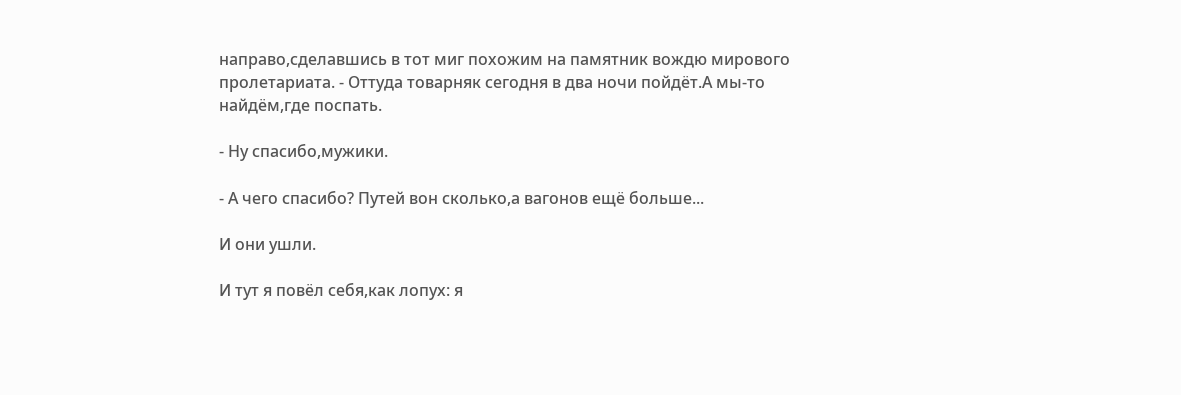направо,сделавшись в тот миг похожим на памятник вождю мирового пролетариата. - Оттуда товарняк сегодня в два ночи пойдёт.А мы-то найдём,где поспать.

- Ну спасибо,мужики.

- А чего спасибо? Путей вон сколько,а вагонов ещё больше...

И они ушли.

И тут я повёл себя,как лопух: я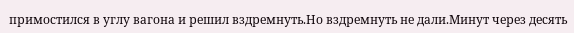примостился в углу вагона и решил вздремнуть.Но вздремнуть не дали.Минут через десять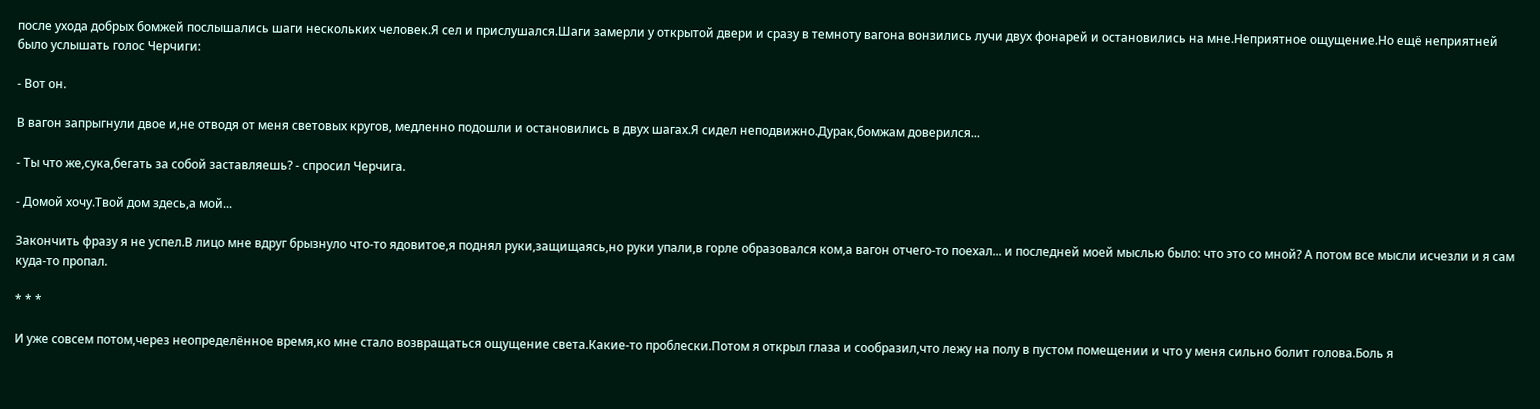после ухода добрых бомжей послышались шаги нескольких человек.Я сел и прислушался.Шаги замерли у открытой двери и сразу в темноту вагона вонзились лучи двух фонарей и остановились на мне.Неприятное ощущение.Но ещё неприятней было услышать голос Черчиги:

- Вот он.

В вагон запрыгнули двое и,не отводя от меня световых кругов, медленно подошли и остановились в двух шагах.Я сидел неподвижно.Дурак,бомжам доверился...

- Ты что же,сука,бегать за собой заставляешь? - спросил Черчига.

- Домой хочу.Твой дом здесь,а мой...

Закончить фразу я не успел.В лицо мне вдруг брызнуло что-то ядовитое,я поднял руки,защищаясь,но руки упали,в горле образовался ком,а вагон отчего-то поехал... и последней моей мыслью было: что это со мной? А потом все мысли исчезли и я сам куда-то пропал.

* * *

И уже совсем потом,через неопределённое время,ко мне стало возвращаться ощущение света.Какие-то проблески.Потом я открыл глаза и сообразил,что лежу на полу в пустом помещении и что у меня сильно болит голова.Боль я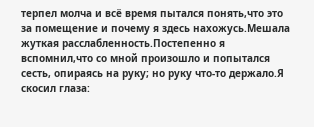терпел молча и всё время пытался понять,что это за помещение и почему я здесь нахожусь.Мешала жуткая расслабленность.Постепенно я вспомнил,что со мной произошло и попытался сесть, опираясь на руку; но руку что-то держало.Я скосил глаза: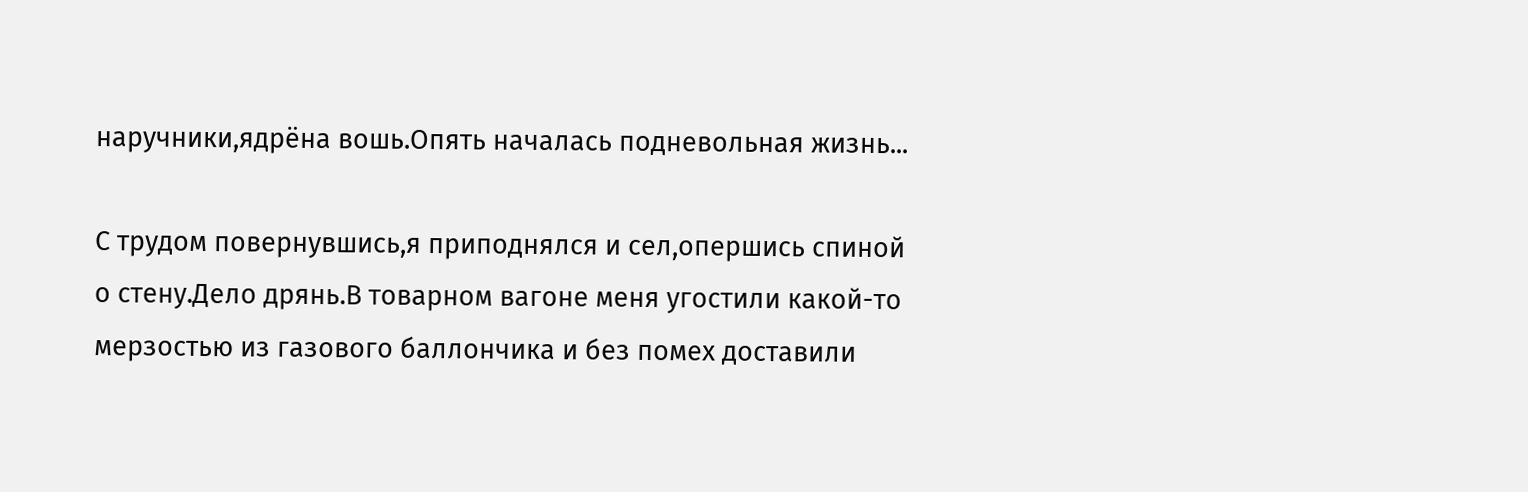наручники,ядрёна вошь.Опять началась подневольная жизнь...

С трудом повернувшись,я приподнялся и сел,опершись спиной о стену.Дело дрянь.В товарном вагоне меня угостили какой-то мерзостью из газового баллончика и без помех доставили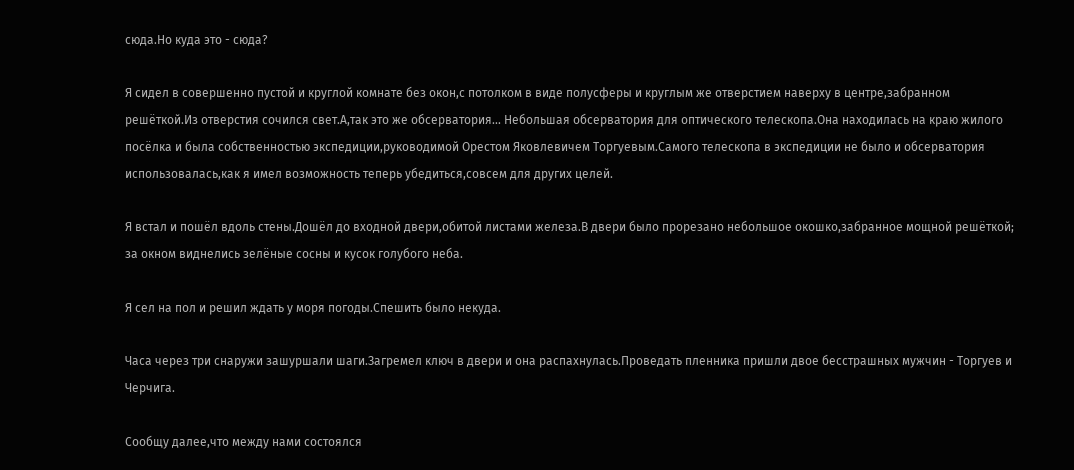сюда.Но куда это - сюда?

Я сидел в совершенно пустой и круглой комнате без окон,с потолком в виде полусферы и круглым же отверстием наверху в центре,забранном решёткой.Из отверстия сочился свет.А,так это же обсерватория... Небольшая обсерватория для оптического телескопа.Она находилась на краю жилого посёлка и была собственностью экспедиции,руководимой Орестом Яковлевичем Торгуевым.Самого телескопа в экспедиции не было и обсерватория использовалась,как я имел возможность теперь убедиться,совсем для других целей.

Я встал и пошёл вдоль стены.Дошёл до входной двери,обитой листами железа.В двери было прорезано небольшое окошко,забранное мощной решёткой; за окном виднелись зелёные сосны и кусок голубого неба.

Я сел на пол и решил ждать у моря погоды.Спешить было некуда.

Часа через три снаружи зашуршали шаги.Загремел ключ в двери и она распахнулась.Проведать пленника пришли двое бесстрашных мужчин - Торгуев и Черчига.

Сообщу далее,что между нами состоялся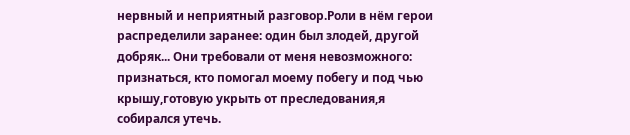нервный и неприятный разговор.Роли в нём герои распределили заранее: один был злодей, другой добряк... Они требовали от меня невозможного: признаться, кто помогал моему побегу и под чью крышу,готовую укрыть от преследования,я собирался утечь.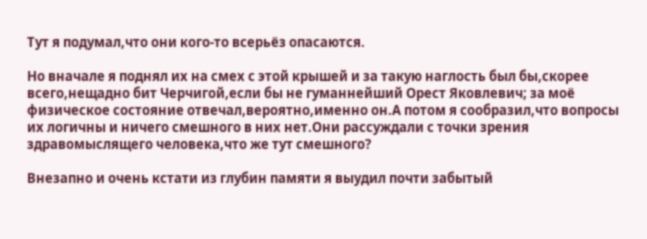Тут я подумал,что они кого-то всерьёз опасаются.

Но вначале я поднял их на смех с этой крышей и за такую наглость был бы,скорее всего,нещадно бит Черчигой,если бы не гуманнейший Орест Яковлевич; за моё физическое состояние отвечал,вероятно,именно он.А потом я сообразил,что вопросы их логичны и ничего смешного в них нет.Они рассуждали с точки зрения здравомыслящего человека,что же тут смешного?

Внезапно и очень кстати из глубин памяти я выудил почти забытый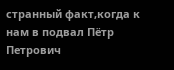странный факт,когда к нам в подвал Пётр Петрович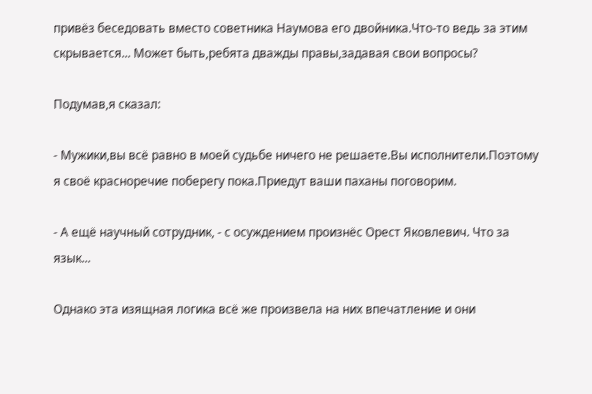привёз беседовать вместо советника Наумова его двойника.Что-то ведь за этим скрывается... Может быть,ребята дважды правы,задавая свои вопросы?

Подумав,я сказал:

- Мужики,вы всё равно в моей судьбе ничего не решаете.Вы исполнители.Поэтому я своё красноречие поберегу пока.Приедут ваши паханы поговорим.

- А ещё научный сотрудник, - с осуждением произнёс Орест Яковлевич. Что за язык...

Однако эта изящная логика всё же произвела на них впечатление и они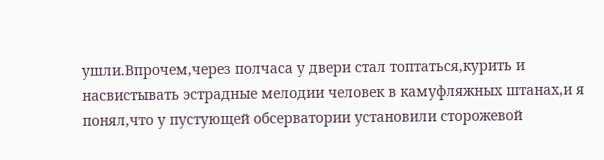ушли.Впрочем,через полчаса у двери стал топтаться,курить и насвистывать эстрадные мелодии человек в камуфляжных штанах,и я понял,что у пустующей обсерватории установили сторожевой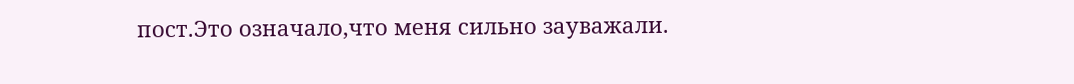пост.Это означало,что меня сильно зауважали.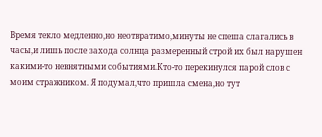Время текло медленно,но неотвратимо,минуты не спеша слагались в часы,и лишь после захода солнца размеренный строй их был нарушен какими-то невнятными событиями.Кто-то перекинулся парой слов с моим стражником. Я подумал,что пришла смена,но тут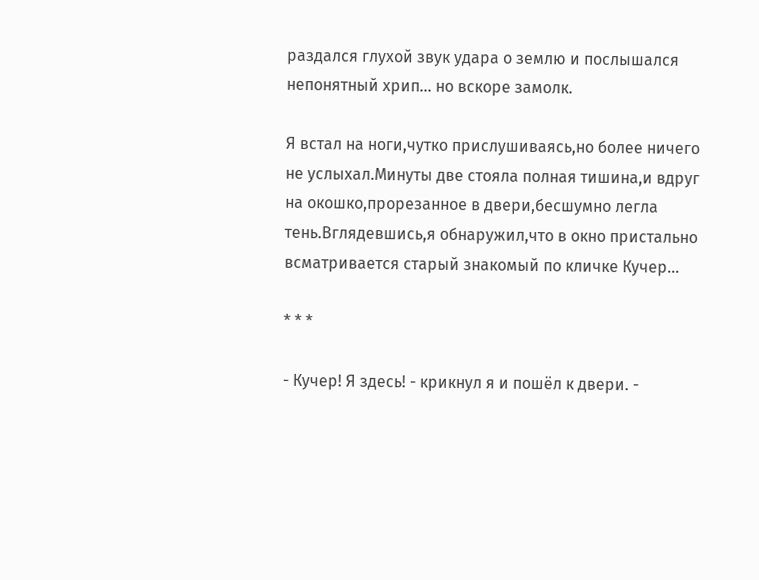раздался глухой звук удара о землю и послышался непонятный хрип... но вскоре замолк.

Я встал на ноги,чутко прислушиваясь,но более ничего не услыхал.Минуты две стояла полная тишина,и вдруг на окошко,прорезанное в двери,бесшумно легла тень.Вглядевшись,я обнаружил,что в окно пристально всматривается старый знакомый по кличке Кучер...

* * *

- Кучер! Я здесь! - крикнул я и пошёл к двери. -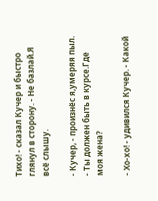Тихо! - сказал Кучер и быстро глянул в сторону. - Не базлай.Я всё слышу.

- Кучер, - произнёс я,умеряя пыл. - Ты должен быть в курсе.Где моя жена?

- Хо-хо! - удивился Кучер. - Какой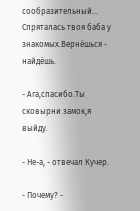сообразительный... Спряталась твоя баба у знакомых.Вернёшься - найдёшь.

- Ага,спасибо.Ты сковырни замок,я выйду.

- Не-а, - отвечал Кучер.

- Почему? -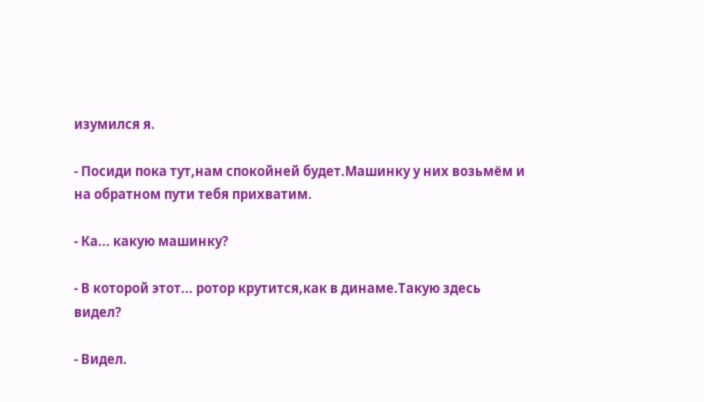изумился я.

- Посиди пока тут,нам спокойней будет.Машинку у них возьмём и на обратном пути тебя прихватим.

- Ка... какую машинку?

- В которой этот... ротор крутится,как в динаме.Такую здесь видел?

- Видел.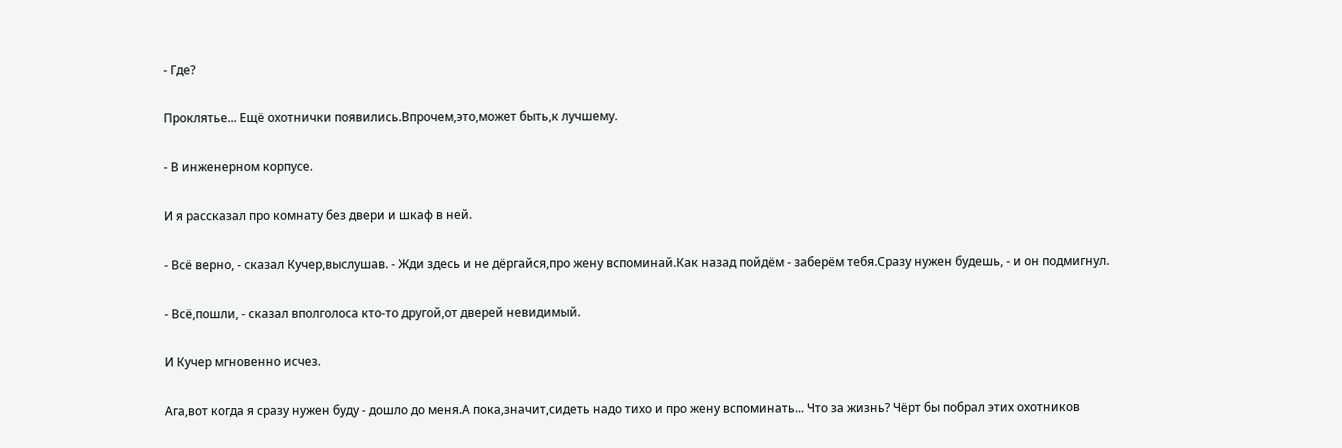- Где?

Проклятье... Ещё охотнички появились.Впрочем,это,может быть,к лучшему.

- В инженерном корпусе.

И я рассказал про комнату без двери и шкаф в ней.

- Всё верно, - сказал Кучер,выслушав. - Жди здесь и не дёргайся,про жену вспоминай.Как назад пойдём - заберём тебя.Сразу нужен будешь, - и он подмигнул.

- Всё,пошли, - сказал вполголоса кто-то другой,от дверей невидимый.

И Кучер мгновенно исчез.

Ага,вот когда я сразу нужен буду - дошло до меня.А пока,значит,сидеть надо тихо и про жену вспоминать... Что за жизнь? Чёрт бы побрал этих охотников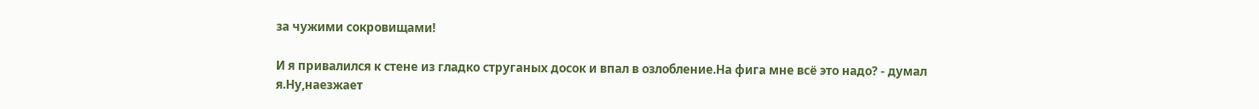за чужими сокровищами!

И я привалился к стене из гладко струганых досок и впал в озлобление.На фига мне всё это надо? - думал я.Ну,наезжает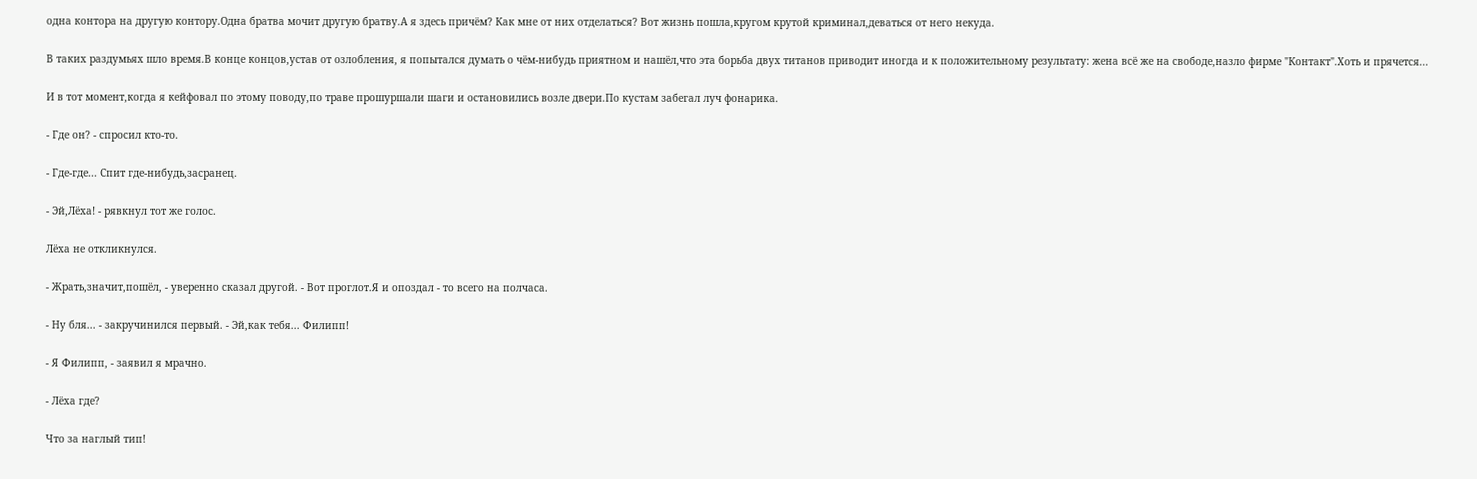одна контора на другую контору.Одна братва мочит другую братву.А я здесь причём? Как мне от них отделаться? Вот жизнь пошла,кругом крутой криминал,деваться от него некуда.

В таких раздумьях шло время.В конце концов,устав от озлобления, я попытался думать о чём-нибудь приятном и нашёл,что эта борьба двух титанов приводит иногда и к положительному результату: жена всё же на свободе,назло фирме "Контакт".Хоть и прячется...

И в тот момент,когда я кейфовал по этому поводу,по траве прошуршали шаги и остановились возле двери.По кустам забегал луч фонарика.

- Где он? - спросил кто-то.

- Где-где... Спит где-нибудь,засранец.

- Эй,Лёха! - рявкнул тот же голос.

Лёха не откликнулся.

- Жрать,значит,пошёл, - уверенно сказал другой. - Вот проглот.Я и опоздал - то всего на полчаса.

- Ну бля... - закручинился первый. - Эй,как тебя... Филипп!

- Я Филипп, - заявил я мрачно.

- Лёха где?

Что за наглый тип!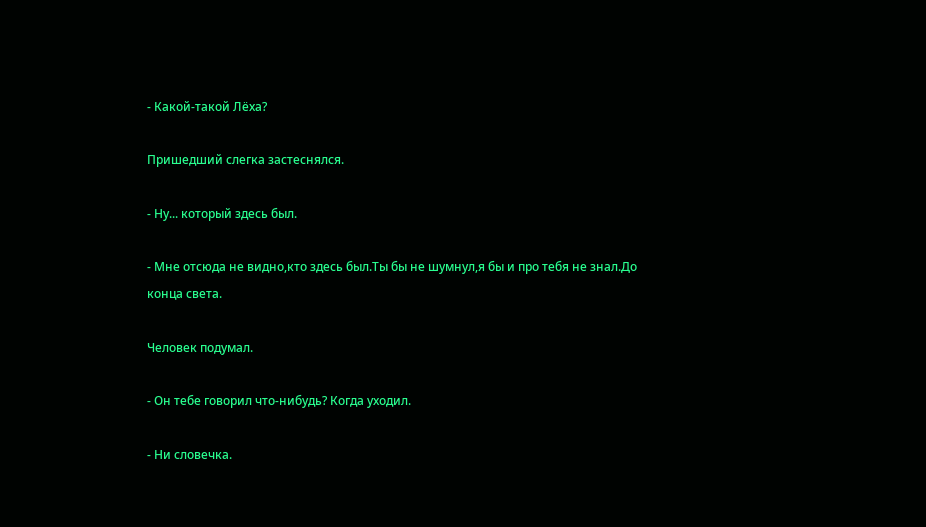- Какой-такой Лёха?

Пришедший слегка застеснялся.

- Ну... который здесь был.

- Мне отсюда не видно,кто здесь был.Ты бы не шумнул,я бы и про тебя не знал.До конца света.

Человек подумал.

- Он тебе говорил что-нибудь? Когда уходил.

- Ни словечка.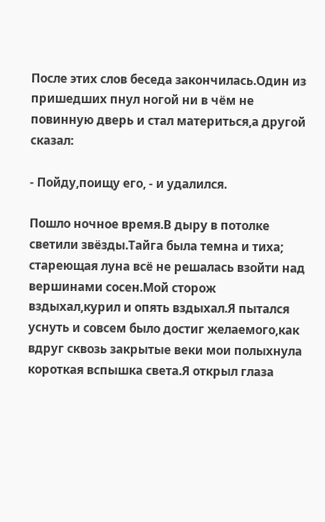После этих слов беседа закончилась.Один из пришедших пнул ногой ни в чём не повинную дверь и стал материться,а другой сказал:

- Пойду,поищу его, - и удалился.

Пошло ночное время.В дыру в потолке светили звёзды.Тайга была темна и тиха; стареющая луна всё не решалась взойти над вершинами сосен.Мой сторож вздыхал,курил и опять вздыхал.Я пытался уснуть и совсем было достиг желаемого,как вдруг сквозь закрытые веки мои полыхнула короткая вспышка света.Я открыл глаза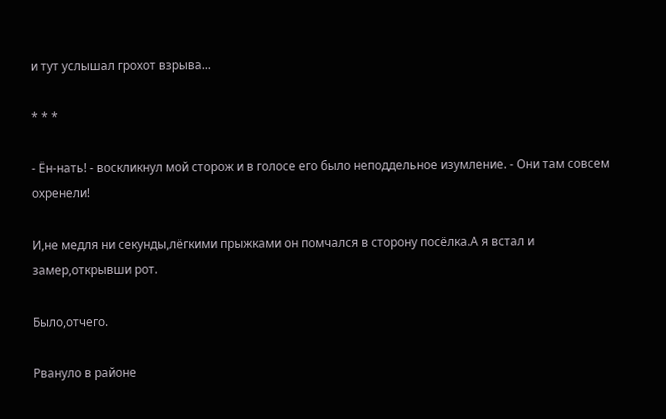и тут услышал грохот взрыва...

* * *

- Ён-нать! - воскликнул мой сторож и в голосе его было неподдельное изумление. - Они там совсем охренели!

И,не медля ни секунды,лёгкими прыжками он помчался в сторону посёлка.А я встал и замер,открывши рот.

Было,отчего.

Рвануло в районе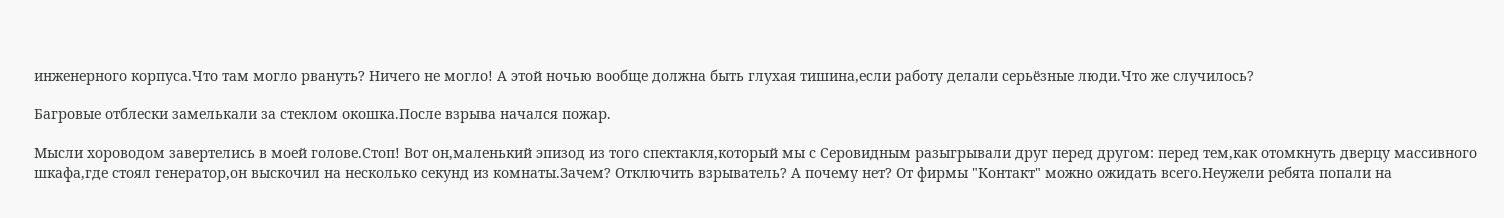инженерного корпуса.Что там могло рвануть? Ничего не могло! А этой ночью вообще должна быть глухая тишина,если работу делали серьёзные люди.Что же случилось?

Багровые отблески замелькали за стеклом окошка.После взрыва начался пожар.

Мысли хороводом завертелись в моей голове.Стоп! Вот он,маленький эпизод из того спектакля,который мы с Серовидным разыгрывали друг перед другом: перед тем,как отомкнуть дверцу массивного шкафа,где стоял генератор,он выскочил на несколько секунд из комнаты.Зачем? Отключить взрыватель? А почему нет? От фирмы "Контакт" можно ожидать всего.Неужели ребята попали на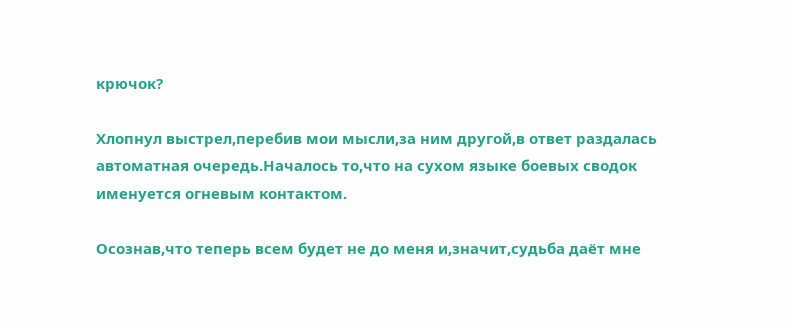крючок?

Хлопнул выстрел,перебив мои мысли,за ним другой,в ответ раздалась автоматная очередь.Началось то,что на сухом языке боевых сводок именуется огневым контактом.

Осознав,что теперь всем будет не до меня и,значит,судьба даёт мне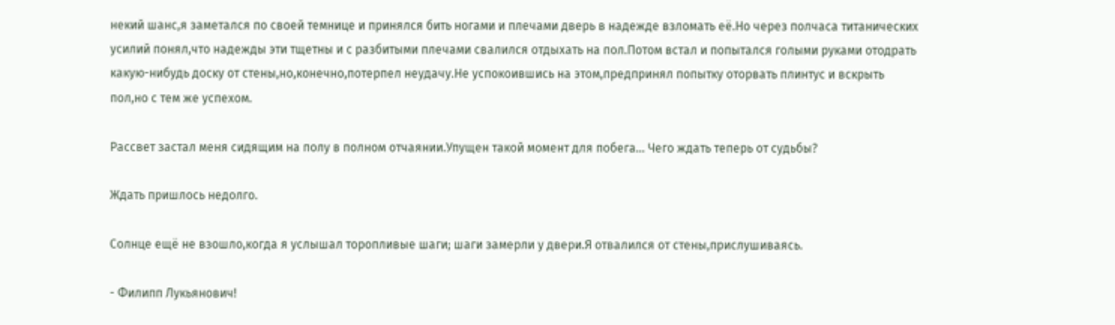некий шанс,я заметался по своей темнице и принялся бить ногами и плечами дверь в надежде взломать её.Но через полчаса титанических усилий понял,что надежды эти тщетны и с разбитыми плечами свалился отдыхать на пол.Потом встал и попытался голыми руками отодрать какую-нибудь доску от стены,но,конечно,потерпел неудачу.Не успокоившись на этом,предпринял попытку оторвать плинтус и вскрыть пол,но с тем же успехом.

Рассвет застал меня сидящим на полу в полном отчаянии.Упущен такой момент для побега... Чего ждать теперь от судьбы?

Ждать пришлось недолго.

Солнце ещё не взошло,когда я услышал торопливые шаги; шаги замерли у двери.Я отвалился от стены,прислушиваясь.

- Филипп Лукьянович!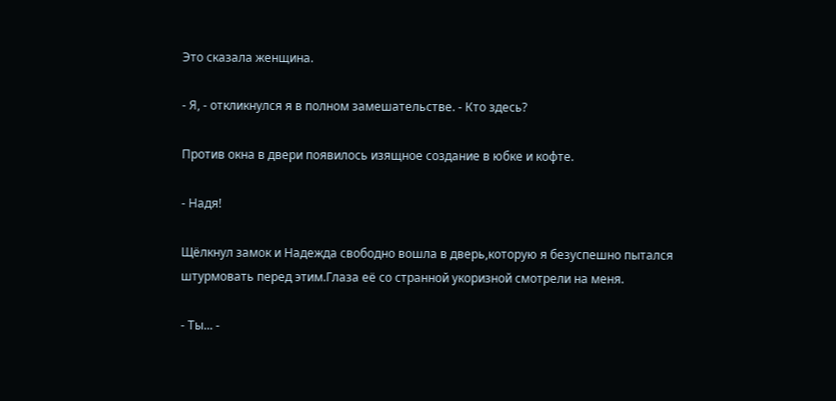Это сказала женщина.

- Я, - откликнулся я в полном замешательстве. - Кто здесь?

Против окна в двери появилось изящное создание в юбке и кофте.

- Надя!

Щёлкнул замок и Надежда свободно вошла в дверь,которую я безуспешно пытался штурмовать перед этим.Глаза её со странной укоризной смотрели на меня.

- Ты... -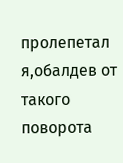пролепетал я,обалдев от такого поворота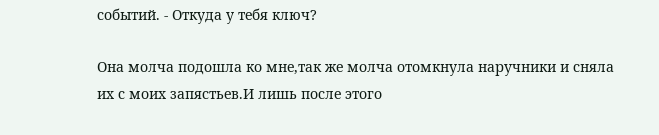событий. - Откуда у тебя ключ?

Она молча подошла ко мне,так же молча отомкнула наручники и сняла их с моих запястьев.И лишь после этого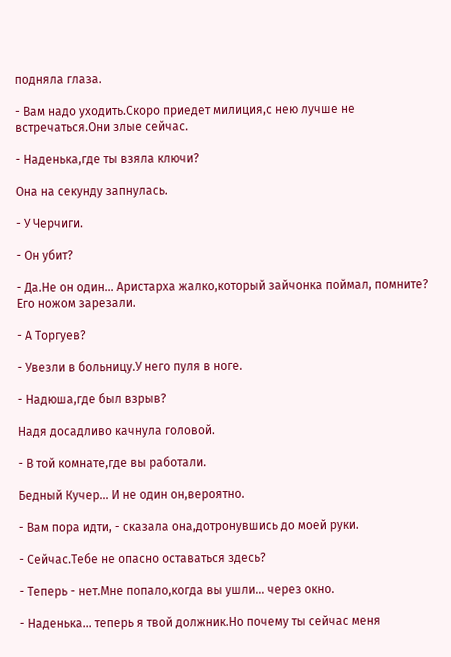подняла глаза.

- Вам надо уходить.Скоро приедет милиция,с нею лучше не встречаться.Они злые сейчас.

- Наденька,где ты взяла ключи?

Она на секунду запнулась.

- У Черчиги.

- Он убит?

- Да.Не он один... Аристарха жалко,который зайчонка поймал, помните? Его ножом зарезали.

- А Торгуев?

- Увезли в больницу.У него пуля в ноге.

- Надюша,где был взрыв?

Надя досадливо качнула головой.

- В той комнате,где вы работали.

Бедный Кучер... И не один он,вероятно.

- Вам пора идти, - сказала она,дотронувшись до моей руки.

- Сейчас.Тебе не опасно оставаться здесь?

- Теперь - нет.Мне попало,когда вы ушли... через окно.

- Наденька... теперь я твой должник.Но почему ты сейчас меня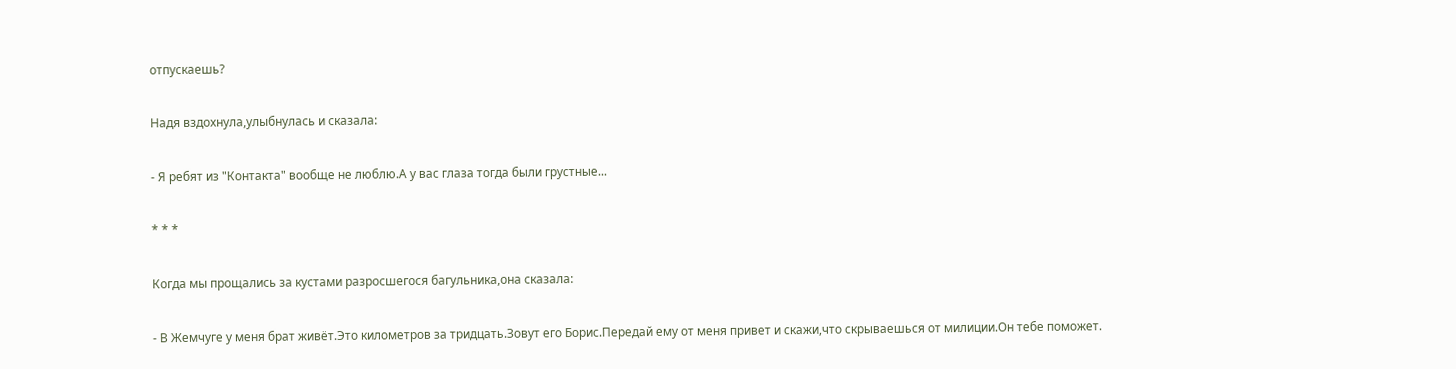отпускаешь?

Надя вздохнула,улыбнулась и сказала:

- Я ребят из "Контакта" вообще не люблю.А у вас глаза тогда были грустные...

* * *

Когда мы прощались за кустами разросшегося багульника,она сказала:

- В Жемчуге у меня брат живёт.Это километров за тридцать.Зовут его Борис.Передай ему от меня привет и скажи,что скрываешься от милиции.Он тебе поможет.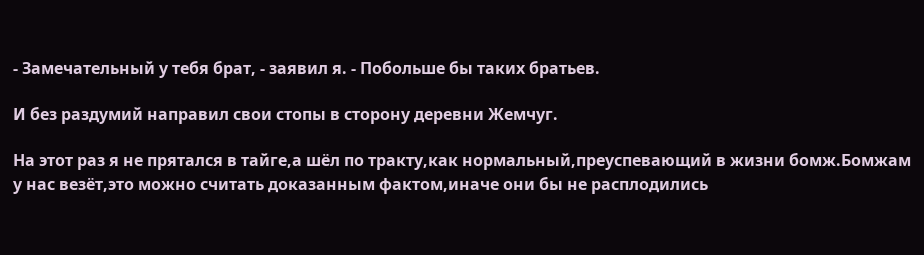- Замечательный у тебя брат, - заявил я. - Побольше бы таких братьев.

И без раздумий направил свои стопы в сторону деревни Жемчуг.

На этот раз я не прятался в тайге,а шёл по тракту,как нормальный,преуспевающий в жизни бомж.Бомжам у нас везёт,это можно считать доказанным фактом,иначе они бы не расплодились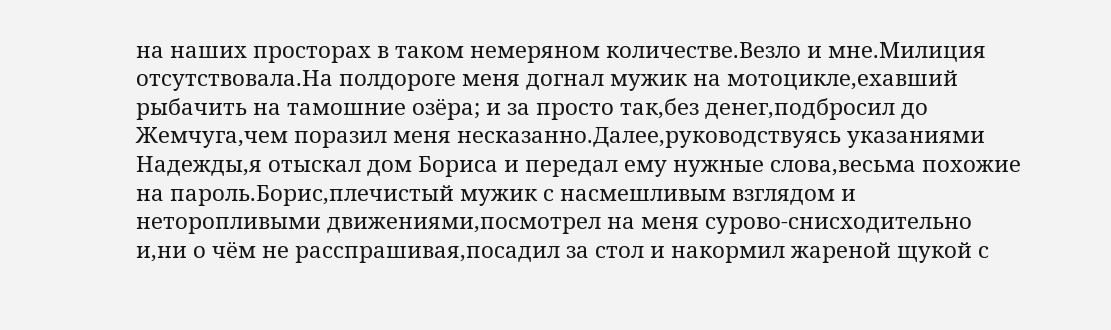на наших просторах в таком немеряном количестве.Везло и мне.Милиция отсутствовала.На полдороге меня догнал мужик на мотоцикле,ехавший рыбачить на тамошние озёра; и за просто так,без денег,подбросил до Жемчуга,чем поразил меня несказанно.Далее,руководствуясь указаниями Надежды,я отыскал дом Бориса и передал ему нужные слова,весьма похожие на пароль.Борис,плечистый мужик с насмешливым взглядом и неторопливыми движениями,посмотрел на меня сурово-снисходительно и,ни о чём не расспрашивая,посадил за стол и накормил жареной щукой с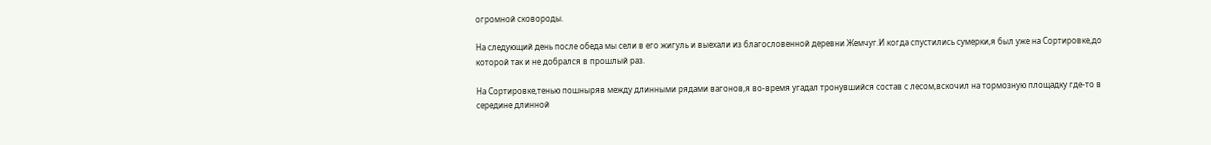огромной сковороды.

На следующий день после обеда мы сели в его жигуль и выехали из благословенной деревни Жемчуг.И когда спустились сумерки,я был уже на Сортировке,до которой так и не добрался в прошлый раз.

На Сортировке,тенью пошныряв между длинными рядами вагонов,я во-время угадал тронувшийся состав с лесом,вскочил на тормозную площадку где-то в середине длинной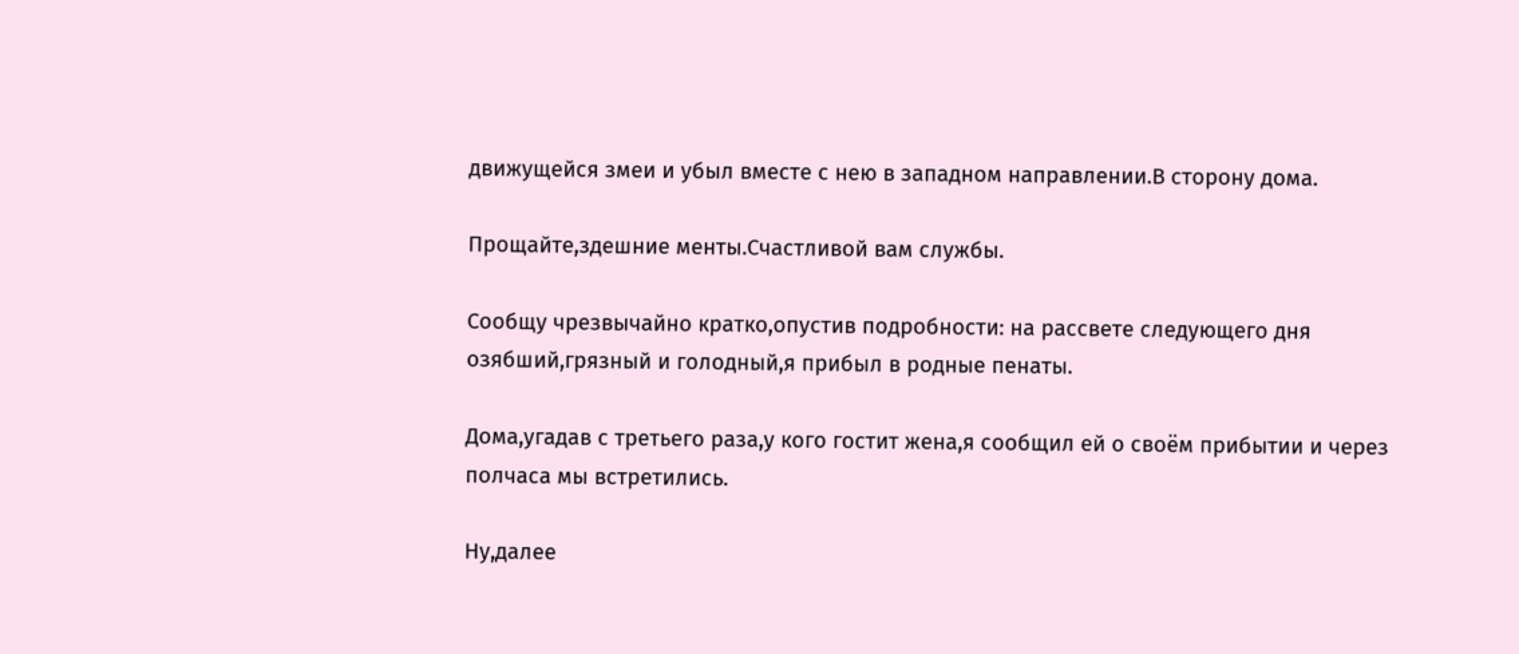движущейся змеи и убыл вместе с нею в западном направлении.В сторону дома.

Прощайте,здешние менты.Счастливой вам службы.

Сообщу чрезвычайно кратко,опустив подробности: на рассвете следующего дня озябший,грязный и голодный,я прибыл в родные пенаты.

Дома,угадав с третьего раза,у кого гостит жена,я сообщил ей о своём прибытии и через полчаса мы встретились.

Ну,далее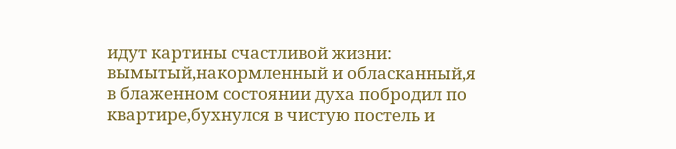идут картины счастливой жизни: вымытый,накормленный и обласканный,я в блаженном состоянии духа побродил по квартире,бухнулся в чистую постель и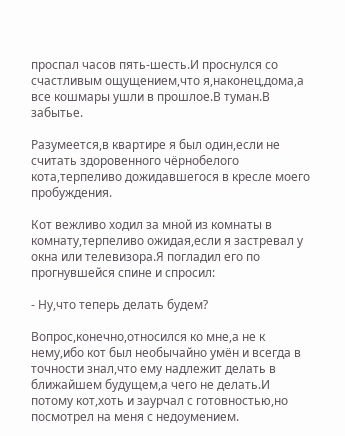проспал часов пять-шесть.И проснулся со счастливым ощущением,что я,наконец,дома,а все кошмары ушли в прошлое.В туман.В забытье.

Разумеется,в квартире я был один,если не считать здоровенного чёрнобелого кота,терпеливо дожидавшегося в кресле моего пробуждения.

Кот вежливо ходил за мной из комнаты в комнату,терпеливо ожидая,если я застревал у окна или телевизора.Я погладил его по прогнувшейся спине и спросил:

- Ну,что теперь делать будем?

Вопрос,конечно,относился ко мне,а не к нему,ибо кот был необычайно умён и всегда в точности знал,что ему надлежит делать в ближайшем будущем,а чего не делать.И потому кот,хоть и заурчал с готовностью,но посмотрел на меня с недоумением.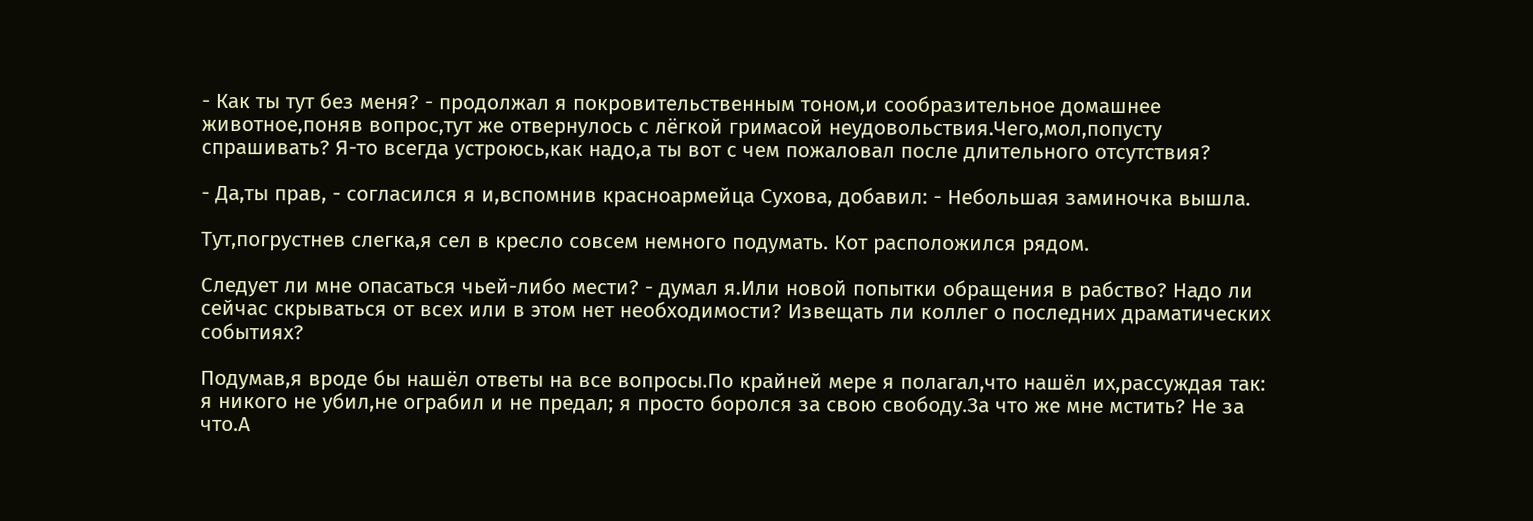- Как ты тут без меня? - продолжал я покровительственным тоном,и сообразительное домашнее животное,поняв вопрос,тут же отвернулось с лёгкой гримасой неудовольствия.Чего,мол,попусту спрашивать? Я-то всегда устроюсь,как надо,а ты вот с чем пожаловал после длительного отсутствия?

- Да,ты прав, - согласился я и,вспомнив красноармейца Сухова, добавил: - Небольшая заминочка вышла.

Тут,погрустнев слегка,я сел в кресло совсем немного подумать. Кот расположился рядом.

Следует ли мне опасаться чьей-либо мести? - думал я.Или новой попытки обращения в рабство? Надо ли сейчас скрываться от всех или в этом нет необходимости? Извещать ли коллег о последних драматических событиях?

Подумав,я вроде бы нашёл ответы на все вопросы.По крайней мере я полагал,что нашёл их,рассуждая так: я никого не убил,не ограбил и не предал; я просто боролся за свою свободу.За что же мне мстить? Не за что.А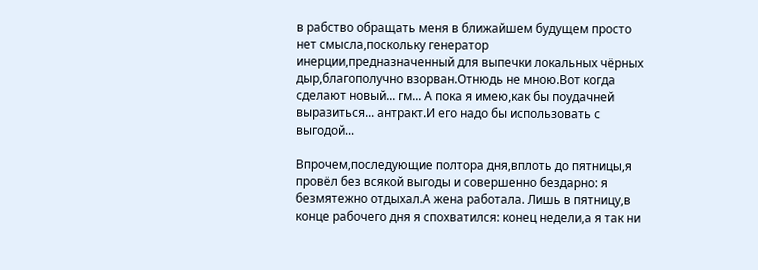в рабство обращать меня в ближайшем будущем просто нет смысла,поскольку генератор инерции,предназначенный для выпечки локальных чёрных дыр,благополучно взорван.Отнюдь не мною.Вот когда сделают новый... гм... А пока я имею,как бы поудачней выразиться... антракт.И его надо бы использовать с выгодой...

Впрочем,последующие полтора дня,вплоть до пятницы,я провёл без всякой выгоды и совершенно бездарно: я безмятежно отдыхал.А жена работала. Лишь в пятницу,в конце рабочего дня я спохватился: конец недели,а я так ни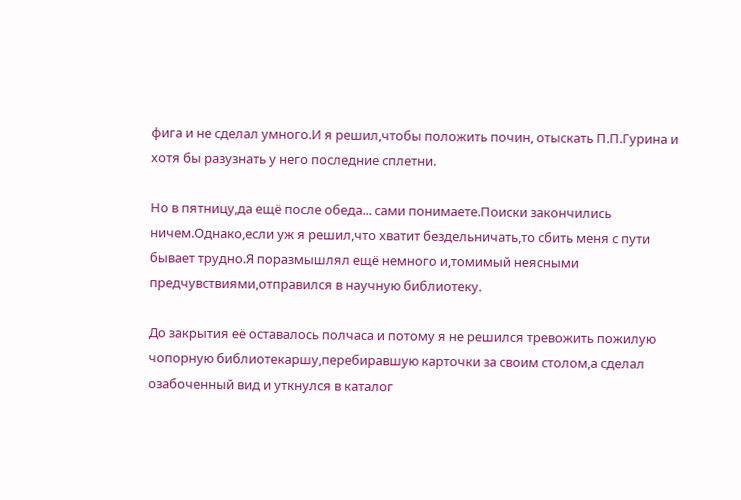фига и не сделал умного.И я решил,чтобы положить почин, отыскать П.П.Гурина и хотя бы разузнать у него последние сплетни.

Но в пятницу,да ещё после обеда... сами понимаете.Поиски закончились ничем.Однако,если уж я решил,что хватит бездельничать,то сбить меня с пути бывает трудно.Я поразмышлял ещё немного и,томимый неясными предчувствиями,отправился в научную библиотеку.

До закрытия её оставалось полчаса и потому я не решился тревожить пожилую чопорную библиотекаршу,перебиравшую карточки за своим столом,а сделал озабоченный вид и уткнулся в каталог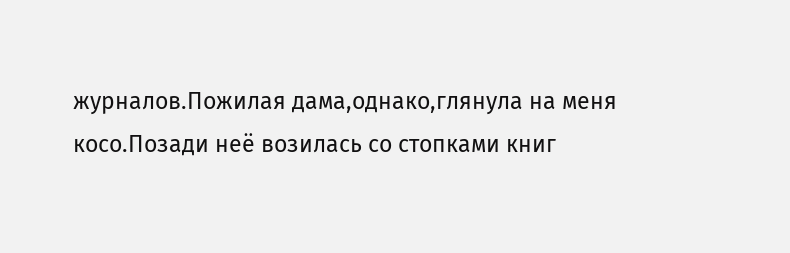журналов.Пожилая дама,однако,глянула на меня косо.Позади неё возилась со стопками книг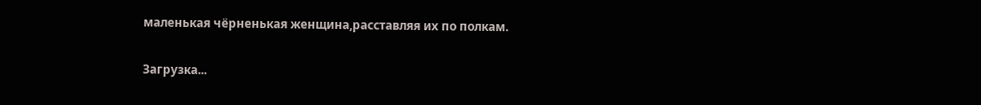маленькая чёрненькая женщина,расставляя их по полкам.

Загрузка...